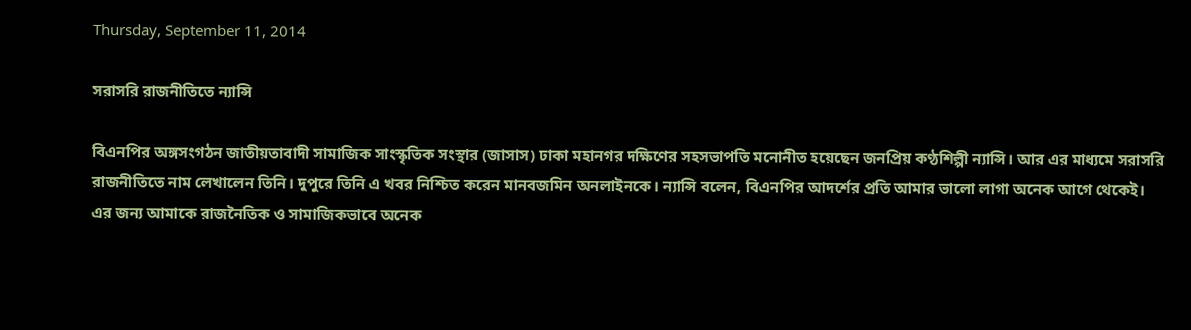Thursday, September 11, 2014

সরাসরি রাজনীতিতে ন্যান্সি

বিএনপির অঙ্গসংগঠন জাতীয়তাবাদী সামাজিক সাংস্কৃতিক সংস্থার (জাসাস) ঢাকা মহানগর দক্ষিণের সহসভাপতি মনোনীত হয়েছেন জনপ্রিয় কণ্ঠশিল্পী ন্যান্সি। আর এর মাধ্যমে সরাসরি রাজনীতিতে নাম লেখালেন তিনি। দুপুরে তিনি এ খবর নিশ্চিত করেন মানবজমিন অনলাইনকে। ন্যান্সি বলেন, বিএনপির আদর্শের প্রতি আমার ভালো লাগা অনেক আগে থেকেই। এর জন্য আমাকে রাজনৈতিক ও সামাজিকভাবে অনেক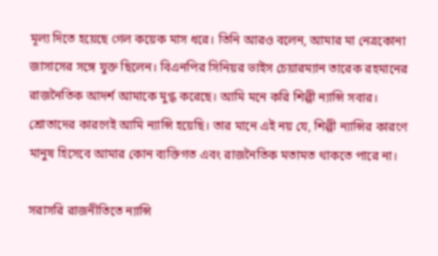মূল্য দিতে হয়েছে গেল কয়েক মাস ধরে। তিনি আরও বলেন, আমার মা নেত্রকোনা জাসাসের সঙ্গে যুক্ত ছিলেন। বিএনপির সিনিয়র ভাইস চেয়ারম্যান তারেক রহমানের রাজনৈতিক আদর্শ আমাকে মুগ্ধ করেছে। আমি মনে করি শিল্পী ন্যান্সি সবার। শ্রোতাদের কারণেই আমি ন্যান্সি হয়েছি। তার মানে এই নয় যে, শিল্পী ন্যান্সির কারণে মানুষ হিসেবে আমার কোন ব্যক্তিগত এবং রাজনৈতিক মতামত থাকতে পারে না।

সরাসরি রাজনীতিতে ন্যান্সি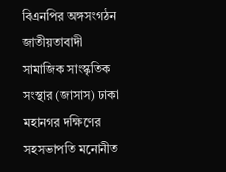বিএনপির অঙ্গসংগঠন জাতীয়তাবাদী সামাজিক সাংস্কৃতিক সংস্থার (জাসাস) ঢাকা মহানগর দক্ষিণের সহসভাপতি মনোনীত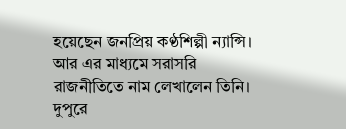হয়েছেন জনপ্রিয় কণ্ঠশিল্পী ন্যান্সি। আর এর মাধ্যমে সরাসরি রাজনীতিতে নাম লেখালেন তিনি। দুপুরে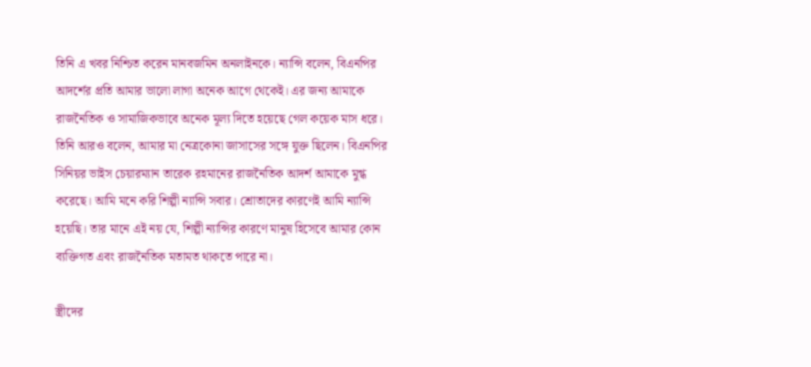তিনি এ খবর নিশ্চিত করেন মানবজমিন অনলাইনকে। ন্যান্সি বলেন, বিএনপির আদর্শের প্রতি আমার ভালো লাগা অনেক আগে থেকেই। এর জন্য আমাকে রাজনৈতিক ও সামাজিকভাবে অনেক মূল্য দিতে হয়েছে গেল কয়েক মাস ধরে। তিনি আরও বলেন, আমার মা নেত্রকোনা জাসাসের সঙ্গে যুক্ত ছিলেন। বিএনপির সিনিয়র ভাইস চেয়ারম্যান তারেক রহমানের রাজনৈতিক আদর্শ আমাকে মুগ্ধ করেছে। আমি মনে করি শিল্পী ন্যান্সি সবার। শ্রোতাদের কারণেই আমি ন্যান্সি হয়েছি। তার মানে এই নয় যে, শিল্পী ন্যান্সির কারণে মানুষ হিসেবে আমার কোন ব্যক্তিগত এবং রাজনৈতিক মতামত থাকতে পারে না।

স্ত্রীদের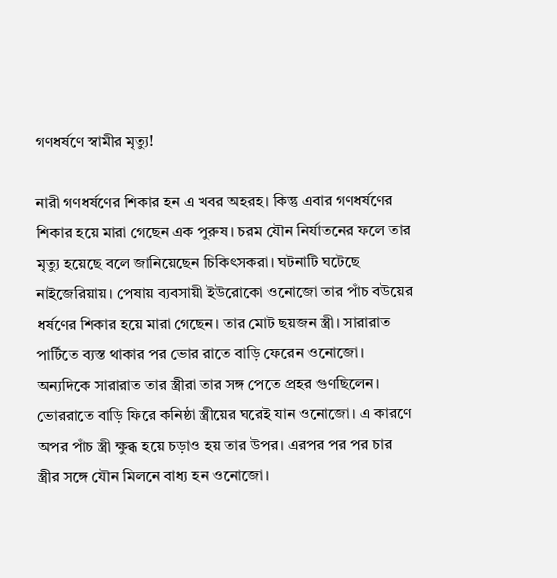গণধর্ষণে স্বামীর মৃত্যু!

নারী গণধর্ষণের শিকার হন এ খবর অহরহ। কিন্তু এবার গণধর্ষণের শিকার হয়ে মারা গেছেন এক পুরুষ। চরম যৌন নির্যাতনের ফলে তার মৃত্যু হয়েছে বলে জানিয়েছেন চিকিৎসকরা। ঘটনাটি ঘটেছে নাইজেরিয়ায়। পেষায় ব্যবসায়ী ইউরোকো ওনোজো তার পাঁচ বউয়ের ধর্ষণের শিকার হয়ে মারা গেছেন। তার মোট ছয়জন স্ত্রী। সারারাত পার্টিতে ব্যস্ত থাকার পর ভোর রাতে বাড়ি ফেরেন ওনোজো।  অন্যদিকে সারারাত তার স্ত্রীরা তার সঙ্গ পেতে প্রহর গুণছিলেন।  ভোররাতে বাড়ি ফিরে কনিষ্ঠা স্ত্রীয়ের ঘরেই যান ওনোজো। এ কারণে অপর পাঁচ স্ত্রী ক্ষুব্ধ হয়ে চড়াও হয় তার উপর। এরপর পর পর চার স্ত্রীর সঙ্গে যৌন মিলনে বাধ্য হন ওনোজো।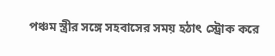পঞ্চম স্ত্রীর সঙ্গে সহবাসের সময় হঠাৎ স্ট্রোক করে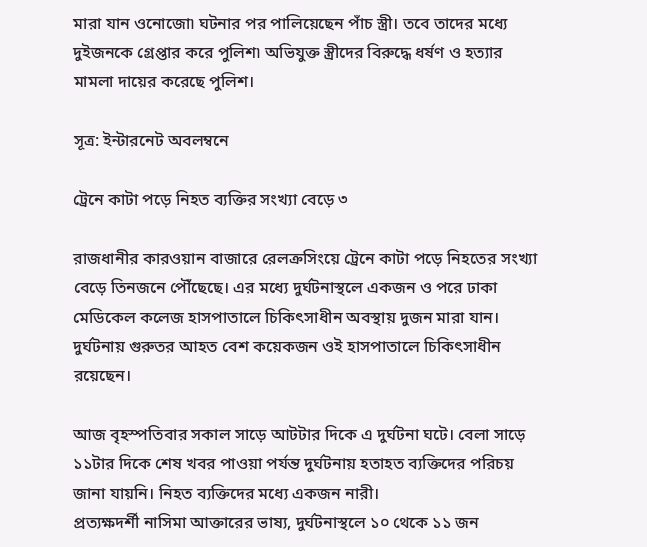মারা যান ওনোজো৷ ঘটনার পর পালিয়েছেন পাঁচ স্ত্রী। তবে তাদের মধ্যে দুইজনকে গ্রেপ্তার করে পুলিশ৷ অভিযুক্ত স্ত্রীদের বিরুদ্ধে ধর্ষণ ও হত্যার মামলা দায়ের করেছে পুলিশ।

সূত্র: ইন্টারনেট অবলম্বনে

ট্রেনে কাটা পড়ে নিহত ব্যক্তির সংখ্যা বেড়ে ৩

রাজধানীর কারওয়ান বাজারে রেলক্রসিংয়ে ট্রেনে কাটা পড়ে নিহতের সংখ্যা বেড়ে তিনজনে পৌঁছেছে। এর মধ্যে দুর্ঘটনাস্থলে একজন ও পরে ঢাকা মেডিকেল কলেজ হাসপাতালে চিকিৎসাধীন অবস্থায় দুজন মারা যান। দুর্ঘটনায় গুরুতর আহত বেশ কয়েকজন ওই হাসপাতালে চিকিৎসাধীন রয়েছেন।

আজ বৃহস্পতিবার সকাল সাড়ে আটটার দিকে এ দুর্ঘটনা ঘটে। বেলা সাড়ে ১১টার দিকে শেষ খবর পাওয়া পর্যন্ত দুর্ঘটনায় হতাহত ব্যক্তিদের পরিচয় জানা যায়নি। নিহত ব্যক্তিদের মধ্যে একজন নারী।
প্রত্যক্ষদর্শী নাসিমা আক্তারের ভাষ্য, দুর্ঘটনাস্থলে ১০ থেকে ১১ জন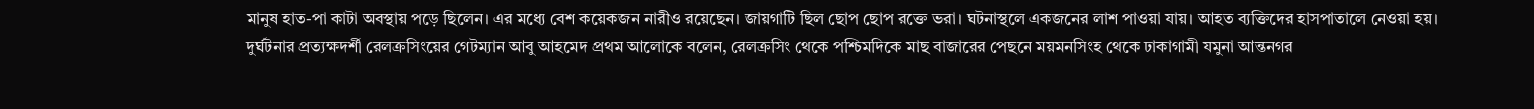মানুষ হাত-পা কাটা অবস্থায় পড়ে ছিলেন। এর মধ্যে বেশ কয়েকজন নারীও রয়েছেন। জায়গাটি ছিল ছোপ ছোপ রক্তে ভরা। ঘটনাস্থলে একজনের লাশ পাওয়া যায়। আহত ব্যক্তিদের হাসপাতালে নেওয়া হয়।
দুর্ঘটনার প্রত্যক্ষদর্শী রেলক্রসিংয়ের গেটম্যান আবু আহমেদ প্রথম আলোকে বলেন, রেলক্রসিং থেকে পশ্চিমদিকে মাছ বাজারের পেছনে ময়মনসিংহ থেকে ঢাকাগামী যমুনা আন্তনগর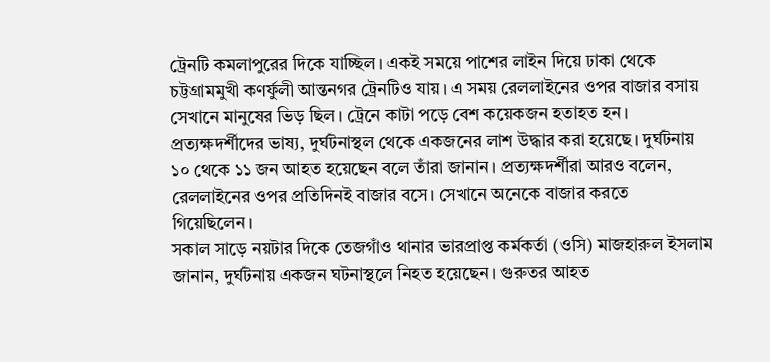ট্রেনটি কমলাপুরের দিকে যাচ্ছিল। একই সময়ে পাশের লাইন দিয়ে ঢাকা থেকে চট্টগ্রামমুখী কণর্ফুলী আন্তনগর ট্রেনটিও যায়। এ সময় রেললাইনের ওপর বাজার বসায় সেখানে মানুষের ভিড় ছিল। ট্রেনে কাটা পড়ে বেশ কয়েকজন হতাহত হন।
প্রত্যক্ষদর্শীদের ভাষ্য, দুর্ঘটনাস্থল থেকে একজনের লাশ উদ্ধার করা হয়েছে। দুর্ঘটনায় ১০ থেকে ১১ জন আহত হয়েছেন বলে তাঁরা জানান। প্রত্যক্ষদর্শীরা আরও বলেন, রেললাইনের ওপর প্রতিদিনই বাজার বসে। সেখানে অনেকে বাজার করতে গিয়েছিলেন।
সকাল সাড়ে নয়টার দিকে তেজগাঁও থানার ভারপ্রাপ্ত কর্মকর্তা (ওসি) মাজহারুল ইসলাম জানান, দুর্ঘটনায় একজন ঘটনাস্থলে নিহত হয়েছেন। গুরুতর আহত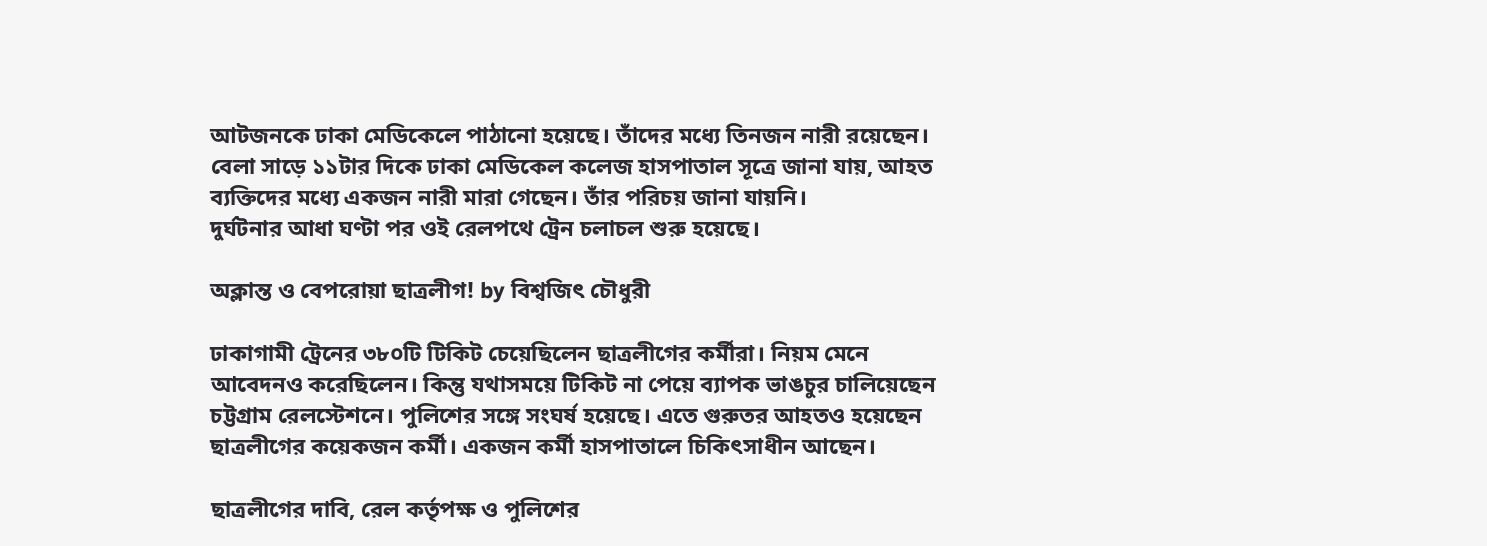আটজনকে ঢাকা মেডিকেলে পাঠানো হয়েছে। তাঁদের মধ্যে তিনজন নারী রয়েছেন।
বেলা সাড়ে ১১টার দিকে ঢাকা মেডিকেল কলেজ হাসপাতাল সূত্রে জানা যায়, আহত ব্যক্তিদের মধ্যে একজন নারী মারা গেছেন। তাঁর পরিচয় জানা যায়নি।
দুর্ঘটনার আধা ঘণ্টা পর ওই রেলপথে ট্রেন চলাচল শুরু হয়েছে।

অক্লান্ত ও বেপরোয়া ছাত্রলীগ! by বিশ্বজিৎ চৌধুরী

ঢাকাগামী ট্রেনের ৩৮০টি টিকিট চেয়েছিলেন ছাত্রলীগের কর্মীরা। নিয়ম মেনে আবেদনও করেছিলেন। কিন্তু যথাসময়ে টিকিট না পেয়ে ব্যাপক ভাঙচুর চালিয়েছেন চট্টগ্রাম রেলস্টেশনে। পুলিশের সঙ্গে সংঘর্ষ হয়েছে। এতে গুরুতর আহতও হয়েছেন ছাত্রলীগের কয়েকজন কর্মী। একজন কর্মী হাসপাতালে চিকিৎসাধীন আছেন।

ছাত্রলীগের দাবি, রেল কর্তৃপক্ষ ও পুলিশের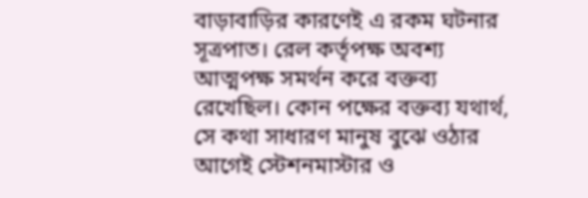বাড়াবাড়ির কারণেই এ রকম ঘটনার সূত্রপাত। রেল কর্তৃপক্ষ অবশ্য আত্মপক্ষ সমর্থন করে বক্তব্য রেখেছিল। কোন পক্ষের বক্তব্য যথার্থ, সে কথা সাধারণ মানুষ বুঝে ওঠার আগেই স্টেশনমাস্টার ও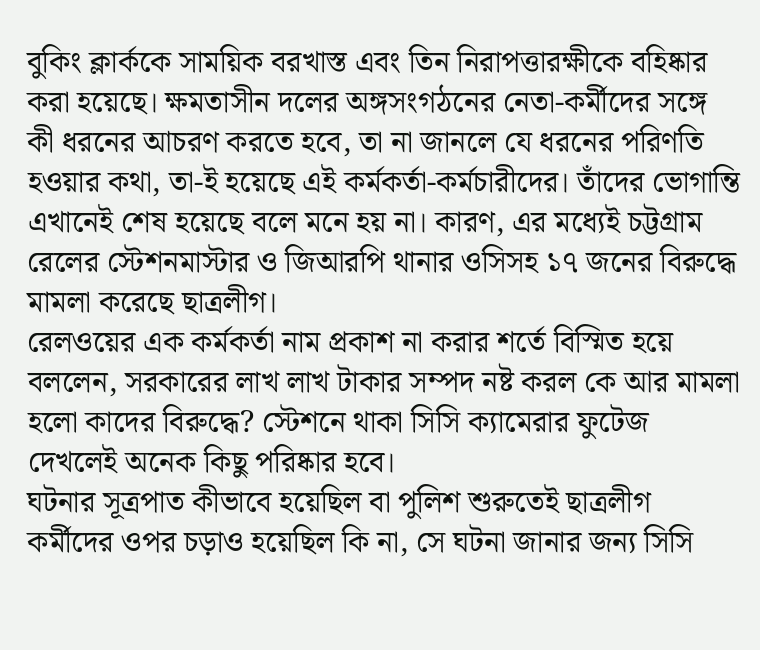বুকিং ক্লার্ককে সাময়িক বরখাস্ত এবং তিন নিরাপত্তারক্ষীকে বহিষ্কার করা হয়েছে। ক্ষমতাসীন দলের অঙ্গসংগঠনের নেতা-কর্মীদের সঙ্গে কী ধরনের আচরণ করতে হবে, তা না জানলে যে ধরনের পরিণতি হওয়ার কথা, তা-ই হয়েছে এই কর্মকর্তা-কর্মচারীদের। তাঁদের ভোগান্তি এখানেই শেষ হয়েছে বলে মনে হয় না। কারণ, এর মধ্যেই চট্টগ্রাম রেলের স্টেশনমাস্টার ও জিআরপি থানার ওসিসহ ১৭ জনের বিরুদ্ধে মামলা করেছে ছাত্রলীগ।
রেলওয়ের এক কর্মকর্তা নাম প্রকাশ না করার শর্তে বিস্মিত হয়ে বললেন, সরকারের লাখ লাখ টাকার সম্পদ নষ্ট করল কে আর মামলা হলো কাদের বিরুদ্ধে? স্টেশনে থাকা সিসি ক্যামেরার ফুটেজ দেখলেই অনেক কিছু পরিষ্কার হবে।
ঘটনার সূত্রপাত কীভাবে হয়েছিল বা পুলিশ শুরুতেই ছাত্রলীগ কর্মীদের ওপর চড়াও হয়েছিল কি না, সে ঘটনা জানার জন্য সিসি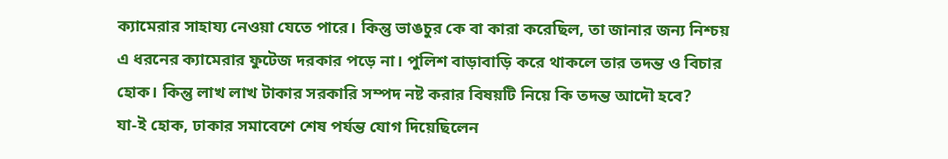ক্যামেরার সাহায্য নেওয়া যেতে পারে। কিন্তু ভাঙচুর কে বা কারা করেছিল, তা জানার জন্য নিশ্চয় এ ধরনের ক্যামেরার ফুটেজ দরকার পড়ে না। পুলিশ বাড়াবাড়ি করে থাকলে তার তদন্ত ও বিচার হোক। কিন্তু লাখ লাখ টাকার সরকারি সম্পদ নষ্ট করার বিষয়টি নিয়ে কি তদন্ত আদৌ হবে?
যা-ই হোক, ঢাকার সমাবেশে শেষ পর্যন্ত যোগ দিয়েছিলেন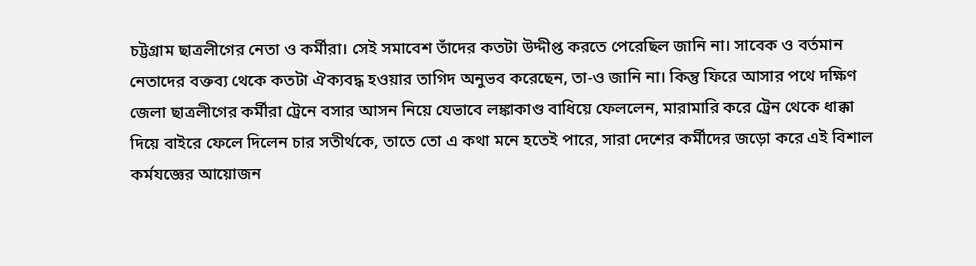চট্টগ্রাম ছাত্রলীগের নেতা ও কর্মীরা। সেই সমাবেশ তাঁদের কতটা উদ্দীপ্ত করতে পেরেছিল জানি না। সাবেক ও বর্তমান নেতাদের বক্তব্য থেকে কতটা ঐক্যবদ্ধ হওয়ার তাগিদ অনুভব করেছেন, তা-ও জানি না। কিন্তু ফিরে আসার পথে দক্ষিণ জেলা ছাত্রলীগের কর্মীরা ট্রেনে বসার আসন নিয়ে যেভাবে লঙ্কাকাণ্ড বাধিয়ে ফেললেন, মারামারি করে ট্রেন থেকে ধাক্কা দিয়ে বাইরে ফেলে দিলেন চার সতীর্থকে, তাতে তো এ কথা মনে হতেই পারে, সারা দেশের কর্মীদের জড়ো করে এই বিশাল কর্মযজ্ঞের আয়োজন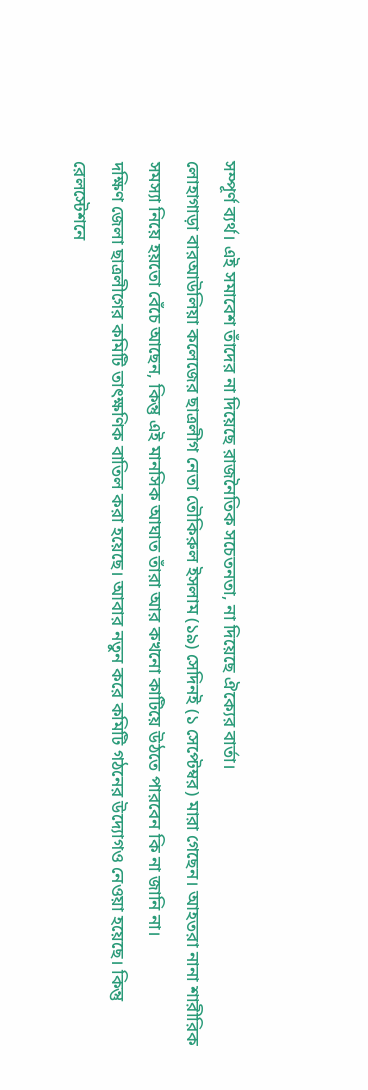সম্পূর্ণ ব্যর্থ। এই সমাবেশ তাঁদের না দিয়েছে রাজনৈতিক সচেতনতা, না দিয়েছে ঐক্যের বার্তা।
লোহাগাড়া বারআউলিয়া কলেজের ছাত্রলীগ নেতা তৌকিরুল ইসলাম (১৯) সেদিনই (১ সেপ্টেম্বর) মারা গেছেন। আহতরা নানা শারীরিক সমস্যা নিয়ে হয়তো বেঁচে আছেন, কিন্তু এই মানসিক আঘাত তাঁরা আর কখনো কাটিয়ে উঠতে পারবেন কি না জানি না।
দক্ষিণ জেলা ছাত্রলীগের কমিটি তাৎক্ষণিক বাতিল করা হয়েছে। আবার নতুন করে কমিটি গঠনের উদ্যোগও নেওয়া হয়েছে। কিন্তু রেলস্টেশনে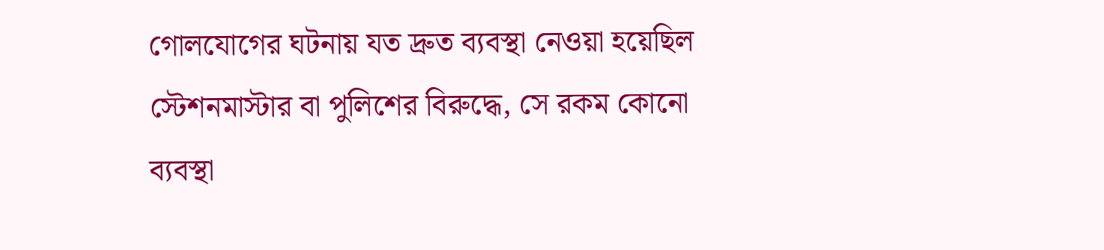গোলযোগের ঘটনায় যত দ্রুত ব্যবস্থা নেওয়া হয়েছিল স্টেশনমাস্টার বা পুলিশের বিরুদ্ধে, সে রকম কোনো ব্যবস্থা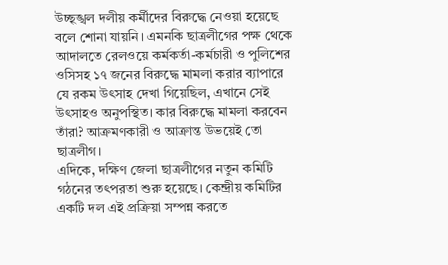উচ্ছৃঙ্খল দলীয় কর্মীদের বিরুদ্ধে নেওয়া হয়েছে বলে শোনা যায়নি। এমনকি ছাত্রলীগের পক্ষ থেকে আদালতে রেলওয়ে কর্মকর্তা-কর্মচারী ও পুলিশের ওসিসহ ১৭ জনের বিরুদ্ধে মামলা করার ব্যাপারে যে রকম উৎসাহ দেখা গিয়েছিল, এখানে সেই উৎসাহও অনুপস্থিত। কার বিরুদ্ধে মামলা করবেন তাঁরা? আক্রমণকারী ও আক্রান্ত উভয়েই তো ছাত্রলীগ।
এদিকে, দক্ষিণ জেলা ছাত্রলীগের নতুন কমিটি গঠনের তৎপরতা শুরু হয়েছে। কেন্দ্রীয় কমিটির একটি দল এই প্রক্রিয়া সম্পন্ন করতে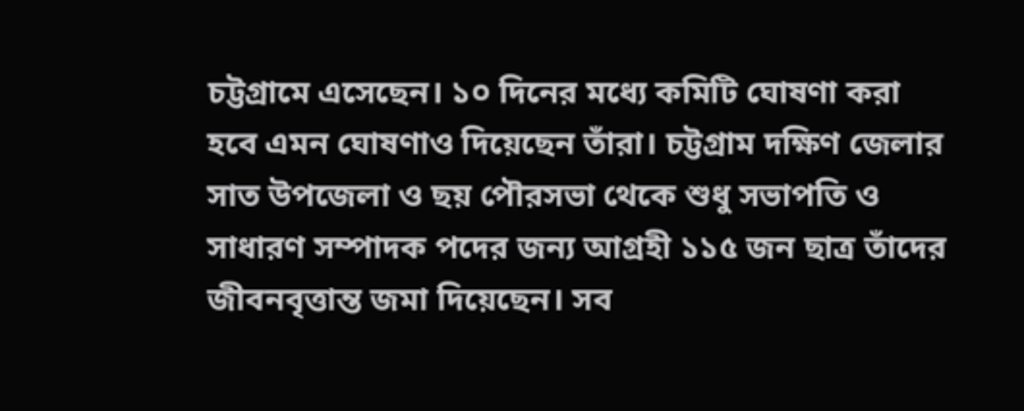চট্টগ্রামে এসেছেন। ১০ দিনের মধ্যে কমিটি ঘোষণা করা হবে এমন ঘোষণাও দিয়েছেন তাঁরা। চট্টগ্রাম দক্ষিণ জেলার সাত উপজেলা ও ছয় পৌরসভা থেকে শুধু সভাপতি ও সাধারণ সম্পাদক পদের জন্য আগ্রহী ১১৫ জন ছাত্র তাঁদের জীবনবৃত্তান্ত জমা দিয়েছেন। সব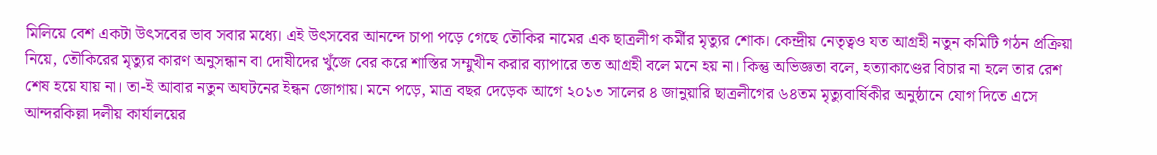মিলিয়ে বেশ একটা উৎসবের ভাব সবার মধ্যে। এই উৎসবের আনন্দে চাপা পড়ে গেছে তৌকির নামের এক ছাত্রলীগ কর্মীর মৃত্যুর শোক। কেন্দ্রীয় নেতৃত্বও যত আগ্রহী নতুন কমিটি গঠন প্রক্রিয়া নিয়ে, তৌকিরের মৃত্যুর কারণ অনুসন্ধান বা দোষীদের খুঁজে বের করে শাস্তির সম্মুখীন করার ব্যাপারে তত আগ্রহী বলে মনে হয় না। কিন্তু অভিজ্ঞতা বলে, হত্যাকাণ্ডের বিচার না হলে তার রেশ শেষ হয়ে যায় না। তা-ই আবার নতুন অঘটনের ইন্ধন জোগায়। মনে পড়ে, মাত্র বছর দেড়েক আগে ২০১৩ সালের ৪ জানুয়ারি ছাত্রলীগের ৬৪তম মৃত্যুবার্ষিকীর অনুষ্ঠানে যোগ দিতে এসে আন্দরকিল্লা দলীয় কার্যালয়ের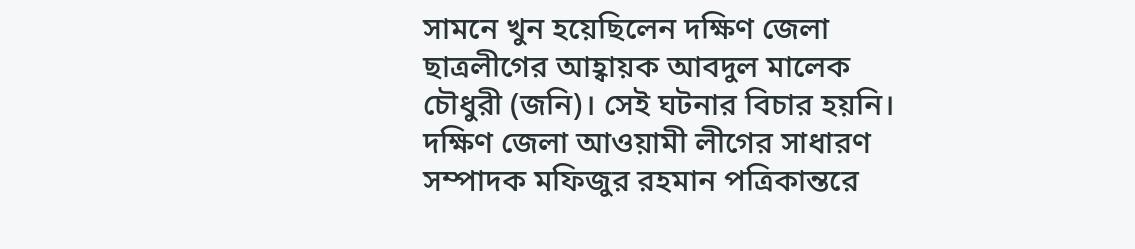সামনে খুন হয়েছিলেন দক্ষিণ জেলা ছাত্রলীগের আহ্বায়ক আবদুল মালেক চৌধুরী (জনি)। সেই ঘটনার বিচার হয়নি।
দক্ষিণ জেলা আওয়ামী লীগের সাধারণ সম্পাদক মফিজুর রহমান পত্রিকান্তরে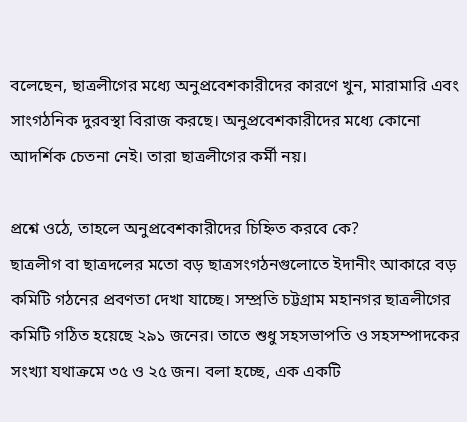বলেছেন, ছাত্রলীগের মধ্যে অনুপ্রবেশকারীদের কারণে খুন, মারামারি এবং সাংগঠনিক দুরবস্থা বিরাজ করছে। অনুপ্রবেশকারীদের মধ্যে কোনো আদর্শিক চেতনা নেই। তারা ছাত্রলীগের কর্মী নয়।

প্রশ্নে ওঠে, তাহলে অনুপ্রবেশকারীদের চিহ্নিত করবে কে?
ছাত্রলীগ বা ছাত্রদলের মতো বড় ছাত্রসংগঠনগুলোতে ইদানীং আকারে বড় কমিটি গঠনের প্রবণতা দেখা যাচ্ছে। সম্প্রতি চট্টগ্রাম মহানগর ছাত্রলীগের কমিটি গঠিত হয়েছে ২৯১ জনের। তাতে শুধু সহসভাপতি ও সহসম্পাদকের সংখ্যা যথাক্রমে ৩৫ ও ২৫ জন। বলা হচ্ছে, এক একটি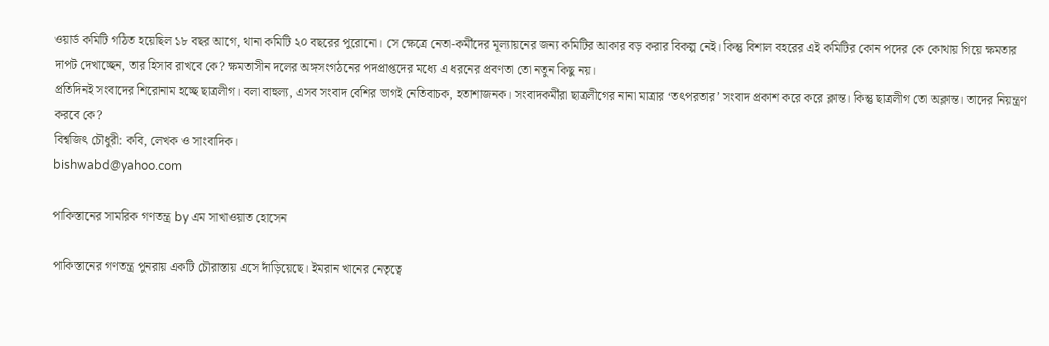ওয়ার্ড কমিটি গঠিত হয়েছিল ১৮ বছর আগে, থানা কমিটি ২০ বছরের পুরোনো। সে ক্ষেত্রে নেতা-কর্মীদের মূল্যায়নের জন্য কমিটির আকার বড় করার বিকল্প নেই। কিন্তু বিশাল বহরের এই কমিটির কোন পদের কে কোথায় গিয়ে ক্ষমতার দাপট দেখাচ্ছেন, তার হিসাব রাখবে কে? ক্ষমতাসীন দলের অঙ্গসংগঠনের পদপ্রাপ্তদের মধ্যে এ ধরনের প্রবণতা তো নতুন কিছু নয়।
প্রতিদিনই সংবাদের শিরোনাম হচ্ছে ছাত্রলীগ। বলা বাহুল্য, এসব সংবাদ বেশির ভাগই নেতিবাচক, হতাশাজনক। সংবাদকর্মীরা ছাত্রলীগের নানা মাত্রার ‘তৎপরতার’ সংবাদ প্রকাশ করে করে ক্লান্ত। কিন্তু ছাত্রলীগ তো অক্লান্ত। তাদের নিয়ন্ত্রণ করবে কে?
বিশ্বজিৎ চৌধুরী: কবি, লেখক ও সাংবাদিক।
bishwabd@yahoo.com

পাকিস্তানের সামরিক গণতন্ত্র by এম সাখাওয়াত হোসেন

পাকিস্তানের গণতন্ত্র পুনরায় একটি চৌরাস্তায় এসে দাঁড়িয়েছে। ইমরান খানের নেতৃত্বে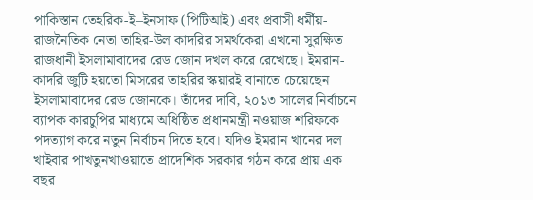পাকিস্তান তেহরিক-ই–ইনসাফ (পিটিআই) এবং প্রবাসী ধর্মীয়-রাজনৈতিক নেতা তাহির-উল কাদরির সমর্থকেরা এখনো সুরক্ষিত রাজধানী ইসলামাবাদের রেড জোন দখল করে রেখেছে। ইমরান-কাদরি জুটি হয়তো মিসরের তাহরির স্কয়ারই বানাতে চেয়েছেন ইসলামাবাদের রেড জোনকে। তাঁদের দাবি, ২০১৩ সালের নির্বাচনে ব্যাপক কারচুপির মাধ্যমে অধিষ্ঠিত প্রধানমন্ত্রী নওয়াজ শরিফকে পদত্যাগ করে নতুন নির্বাচন দিতে হবে। যদিও ইমরান খানের দল খাইবার পাখতুনখাওয়াতে প্রাদেশিক সরকার গঠন করে প্রায় এক বছর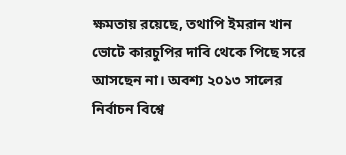ক্ষমতায় রয়েছে, তথাপি ইমরান খান ভোটে কারচুপির দাবি থেকে পিছে সরে আসছেন না। অবশ্য ২০১৩ সালের নির্বাচন বিশ্বে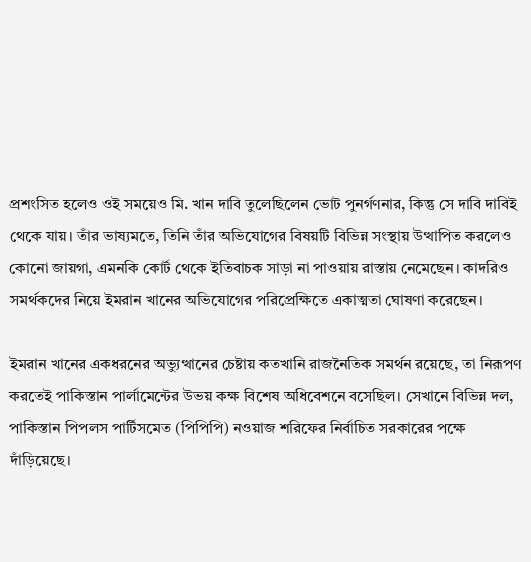প্রশংসিত হলেও ওই সময়েও মি. খান দাবি তুলেছিলেন ভোট পুনর্গণনার, কিন্তু সে দাবি দাবিই থেকে যায়। তাঁর ভাষ্যমতে, তিনি তাঁর অভিযোগের বিষয়টি বিভিন্ন সংস্থায় উত্থাপিত করলেও কোনো জায়গা, এমনকি কোর্ট থেকে ইতিবাচক সাড়া না পাওয়ায় রাস্তায় নেমেছেন। কাদরিও সমর্থকদের নিয়ে ইমরান খানের অভিযোগের পরিপ্রেক্ষিতে একাত্মতা ঘোষণা করেছেন।

ইমরান খানের একধরনের অভ্যুত্থানের চেষ্টায় কতখানি রাজনৈতিক সমর্থন রয়েছে, তা নিরূপণ করতেই পাকিস্তান পার্লামেন্টের উভয় কক্ষ বিশেষ অধিবেশনে বসেছিল। সেখানে বিভিন্ন দল, পাকিস্তান পিপলস পার্টিসমেত (পিপিপি) নওয়াজ শরিফের নির্বাচিত সরকারের পক্ষে দাঁড়িয়েছে।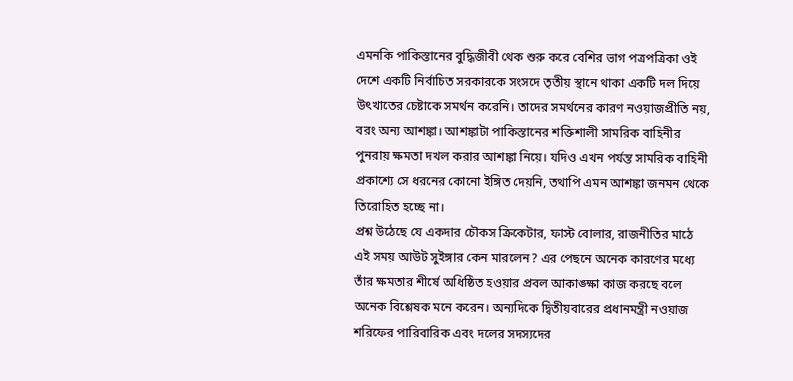এমনকি পাকিস্তানের বুদ্ধিজীবী থেক শুরু করে বেশির ভাগ পত্রপত্রিকা ওই দেশে একটি নির্বাচিত সরকারকে সংসদে তৃতীয় স্থানে থাকা একটি দল দিয়ে উৎখাতের চেষ্টাকে সমর্থন করেনি। তাদের সমর্থনের কারণ নওয়াজপ্রীতি নয়, বরং অন্য আশঙ্কা। আশঙ্কাটা পাকিস্তানের শক্তিশালী সামরিক বাহিনীর পুনরায় ক্ষমতা দখল করার আশঙ্কা নিয়ে। যদিও এখন পর্যন্ত সামরিক বাহিনী প্রকাশ্যে সে ধরনের কোনো ইঙ্গিত দেয়নি, তথাপি এমন আশঙ্কা জনমন থেকে তিরোহিত হচ্ছে না।
প্রশ্ন উঠেছে যে একদার চৌকস ক্রিকেটার, ফাস্ট বোলার, রাজনীতির মাঠে এই সময় আউট সুইঙ্গার কেন মারলেন? এর পেছনে অনেক কারণের মধ্যে তাঁর ক্ষমতার শীর্ষে অধিষ্ঠিত হওয়ার প্রবল আকাঙ্ক্ষা কাজ করছে বলে অনেক বিশ্লেষক মনে করেন। অন্যদিকে দ্বিতীয়বারের প্রধানমন্ত্রী নওয়াজ শরিফের পারিবারিক এবং দলের সদস্যদের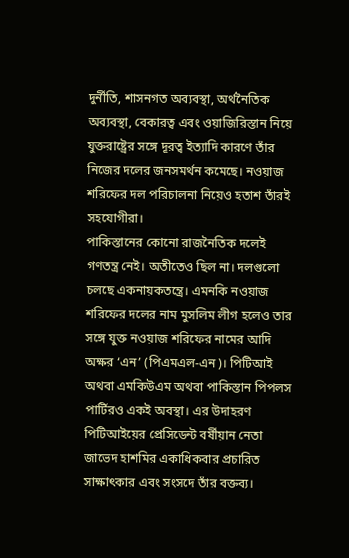দুর্নীতি, শাসনগত অব্যবস্থা, অর্থনৈতিক অব্যবস্থা, বেকারত্ব এবং ওয়াজিরিস্তান নিয়ে যুক্তরাষ্ট্রের সঙ্গে দূরত্ব ইত্যাদি কারণে তাঁর নিজের দলের জনসমর্থন কমেছে। নওয়াজ শরিফের দল পরিচালনা নিয়েও হতাশ তাঁরই সহযোগীরা।
পাকিস্তানের কোনো রাজনৈতিক দলেই গণতন্ত্র নেই। অতীতেও ছিল না। দলগুলো চলছে একনায়কতন্ত্রে। এমনকি নওয়াজ শরিফের দলের নাম মুসলিম লীগ হলেও তার সঙ্গে যুক্ত নওয়াজ শরিফের নামের আদি অক্ষর ‘এন’ (পিএমএল-এন)। পিটিআই অথবা এমকিউএম অথবা পাকিস্তান পিপলস পার্টিরও একই অবস্থা। এর উদাহরণ পিটিআইয়ের প্রেসিডেন্ট বর্ষীয়ান নেতা জাভেদ হাশমির একাধিকবার প্রচারিত সাক্ষাৎকার এবং সংসদে তাঁর বক্তব্য।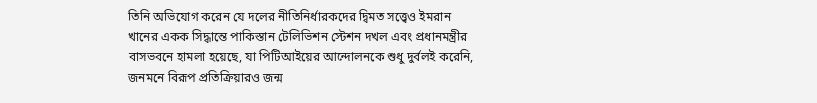তিনি অভিযোগ করেন যে দলের নীতিনির্ধারকদের দ্বিমত সত্ত্বেও ইমরান খানের একক সিদ্ধান্তে পাকিস্তান টেলিভিশন স্টেশন দখল এবং প্রধানমন্ত্রীর বাসভবনে হামলা হয়েছে, যা পিটিআইয়ের আন্দোলনকে শুধু দুর্বলই করেনি, জনমনে বিরূপ প্রতিক্রিয়ারও জন্ম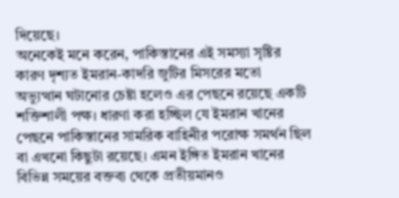দিয়েছে।
অনেকেই মনে করেন, পাকিস্তানের এই সমস্যা সৃষ্টির কারণ দৃশ্যত ইমরান-কাদরি জুটির মিসরের মতো অভ্যুত্থান ঘটানোর চেষ্টা হলেও এর পেছনে রয়েছে একটি শক্তিশালী পক্ষ। ধারণা করা হচ্ছিল যে ইমরান খানের পেছনে পাকিস্তানের সামরিক বাহিনীর পরোক্ষ সমর্থন ছিল বা এখনো কিছুটা রয়েছে। এমন ইঙ্গিত ইমরান খানের বিভিন্ন সময়ের বক্তব্য থেকে প্রতীয়মানও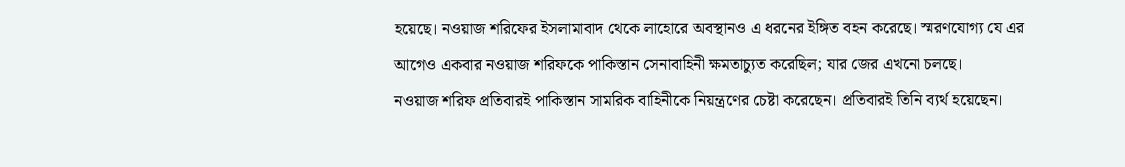হয়েছে। নওয়াজ শরিফের ইসলামাবাদ থেকে লাহোরে অবস্থানও এ ধরনের ইঙ্গিত বহন করেছে। স্মরণযোগ্য যে এর আগেও একবার নওয়াজ শরিফকে পাকিস্তান সেনাবাহিনী ক্ষমতাচ্যুত করেছিল; যার জের এখনো চলছে।
নওয়াজ শরিফ প্রতিবারই পাকিস্তান সামরিক বাহিনীকে নিয়ন্ত্রণের চেষ্টা করেছেন। প্রতিবারই তিনি ব্যর্থ হয়েছেন।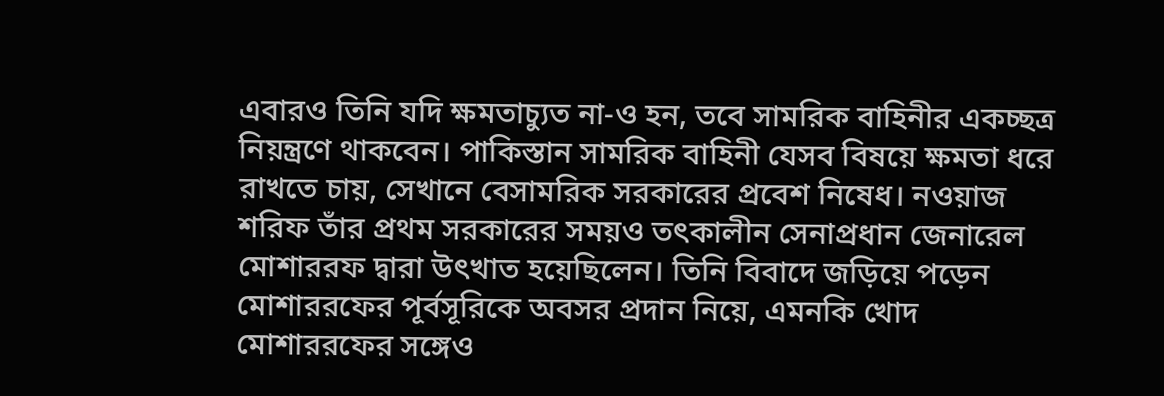এবারও তিনি যদি ক্ষমতাচ্যুত না-ও হন, তবে সামরিক বাহিনীর একচ্ছত্র নিয়ন্ত্রণে থাকবেন। পাকিস্তান সামরিক বাহিনী যেসব বিষয়ে ক্ষমতা ধরে রাখতে চায়, সেখানে বেসামরিক সরকারের প্রবেশ নিষেধ। নওয়াজ শরিফ তাঁর প্রথম সরকারের সময়ও তৎকালীন সেনাপ্রধান জেনারেল মোশাররফ দ্বারা উৎখাত হয়েছিলেন। তিনি বিবাদে জড়িয়ে পড়েন মোশাররফের পূর্বসূরিকে অবসর প্রদান নিয়ে, এমনকি খোদ মোশাররফের সঙ্গেও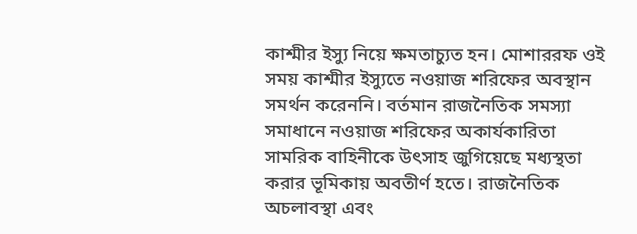কাশ্মীর ইস্যু নিয়ে ক্ষমতাচ্যুত হন। মোশাররফ ওই সময় কাশ্মীর ইস্যুতে নওয়াজ শরিফের অবস্থান সমর্থন করেননি। বর্তমান রাজনৈতিক সমস্যা সমাধানে নওয়াজ শরিফের অকার্যকারিতা সামরিক বাহিনীকে উৎসাহ জুগিয়েছে মধ্যস্থতা করার ভূমিকায় অবতীর্ণ হতে। রাজনৈতিক অচলাবস্থা এবং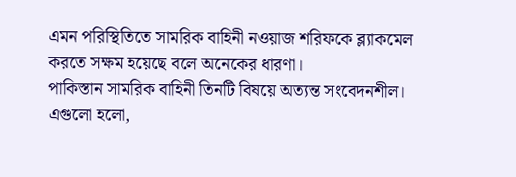এমন পরিস্থিতিতে সামরিক বাহিনী নওয়াজ শরিফকে ব্ল্যাকমেল করতে সক্ষম হয়েছে বলে অনেকের ধারণা।
পাকিস্তান সামরিক বাহিনী তিনটি বিষয়ে অত্যন্ত সংবেদনশীল। এগুলো হলো,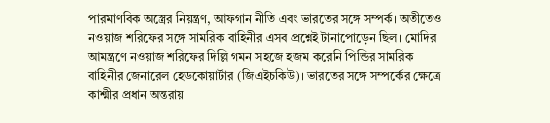পারমাণবিক অস্ত্রের নিয়ন্ত্রণ, আফগান নীতি এবং ভারতের সঙ্গে সম্পর্ক। অতীতেও নওয়াজ শরিফের সঙ্গে সামরিক বাহিনীর এসব প্রশ্নেই টানাপোড়েন ছিল। মোদির আমন্ত্রণে নওয়াজ শরিফের দিল্লি গমন সহজে হজম করেনি পিন্ডির সামরিক বাহিনীর জেনারেল হেডকোয়ার্টার (জিএইচকিউ)। ভারতের সঙ্গে সম্পর্কের ক্ষেত্রে কাশ্মীর প্রধান অন্তরায়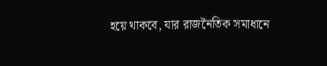হয়ে থাকবে, যার রাজনৈতিক সমাধানে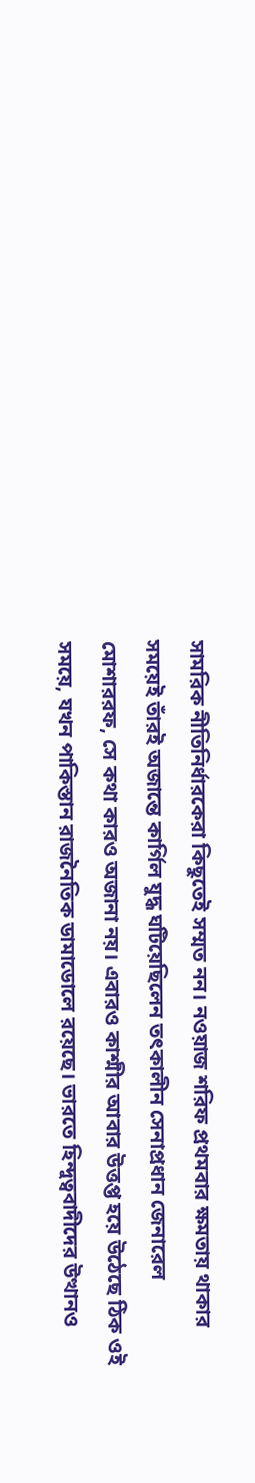সামরিক নীতিনির্ধারকেরা কিছুতেই সম্মত নন। নওয়াজ শরিফ প্রথমবার ক্ষমতায় থাকার সময়েই তাঁরই অজান্তে কার্গিল যুদ্ধ ঘটিয়েছিলেন তৎকালীন সেনাপ্রধান জেনারেল মোশাররফ, সে কথা কারও অজানা নয়। এবারও কাশ্মীর আবার উত্তপ্ত হয়ে উঠেছে ঠিক ওই সময়ে, যখন পাকিস্তান রাজনৈতিক ডামাডোলে রয়েছে। ভারতে হিন্দুত্ববাদীদের উত্থানও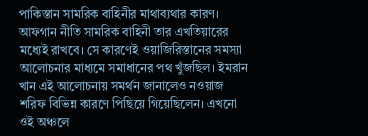পাকিস্তান সামরিক বাহিনীর মাথাব্যথার কারণ।
আফগান নীতি সামরিক বাহিনী তার এখতিয়ারের মধ্যেই রাখবে। সে কারণেই ওয়াজিরিস্তানের সমস্যা আলোচনার মাধ্যমে সমাধানের পথ খুঁজছিল। ইমরান খান এই আলোচনায় সমর্থন জানালেও নওয়াজ শরিফ বিভিন্ন কারণে পিছিয়ে গিয়েছিলেন। এখনো ওই অঞ্চলে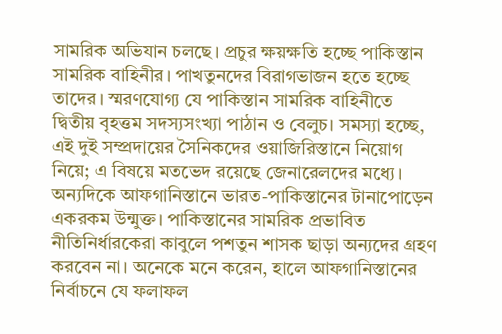সামরিক অভিযান চলছে। প্রচুর ক্ষয়ক্ষতি হচ্ছে পাকিস্তান সামরিক বাহিনীর। পাখতুনদের বিরাগভাজন হতে হচ্ছে তাদের। স্মরণযোগ্য যে পাকিস্তান সামরিক বাহিনীতে দ্বিতীয় বৃহত্তম সদস্যসংখ্যা পাঠান ও বেলুচ। সমস্যা হচ্ছে, এই দুই সম্প্রদায়ের সৈনিকদের ওয়াজিরিস্তানে নিয়োগ নিয়ে; এ বিষয়ে মতভেদ রয়েছে জেনারেলদের মধ্যে। অন্যদিকে আফগানিস্তানে ভারত-পাকিস্তানের টানাপোড়েন একরকম উন্মুক্ত। পাকিস্তানের সামরিক প্রভাবিত নীতিনির্ধারকেরা কাবুলে পশতুন শাসক ছাড়া অন্যদের গ্রহণ করবেন না। অনেকে মনে করেন, হালে আফগানিস্তানের নির্বাচনে যে ফলাফল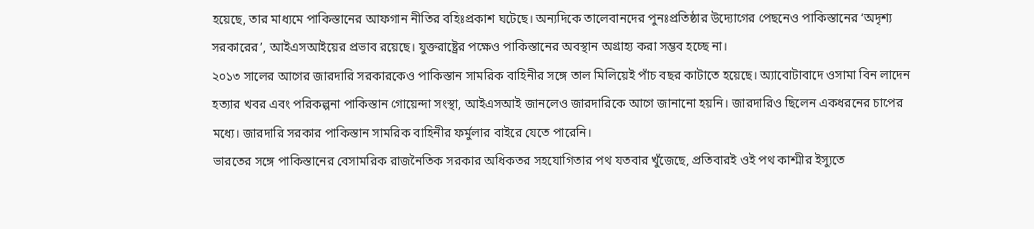হয়েছে, তার মাধ্যমে পাকিস্তানের আফগান নীতির বহিঃপ্রকাশ ঘটেছে। অন্যদিকে তালেবানদের পুনঃপ্রতিষ্ঠার উদ্যোগের পেছনেও পাকিস্তানের ‘অদৃশ্য সরকারের’, আইএসআইয়ের প্রভাব রয়েছে। যুক্তরাষ্ট্রের পক্ষেও পাকিস্তানের অবস্থান অগ্রাহ্য করা সম্ভব হচ্ছে না।
২০১৩ সালের আগের জারদারি সরকারকেও পাকিস্তান সামরিক বাহিনীর সঙ্গে তাল মিলিয়েই পাঁচ বছর কাটাতে হয়েছে। অ্যাবোটাবাদে ওসামা বিন লাদেন হত্যার খবর এবং পরিকল্পনা পাকিস্তান গোয়েন্দা সংস্থা, আইএসআই জানলেও জারদারিকে আগে জানানো হয়নি। জারদারিও ছিলেন একধরনের চাপের মধ্যে। জারদারি সরকার পাকিস্তান সামরিক বাহিনীর ফর্মুলার বাইরে যেতে পারেনি।
ভারতের সঙ্গে পাকিস্তানের বেসামরিক রাজনৈতিক সরকার অধিকতর সহযোগিতার পথ যতবার খুঁজেছে, প্রতিবারই ওই পথ কাশ্মীর ইস্যুতে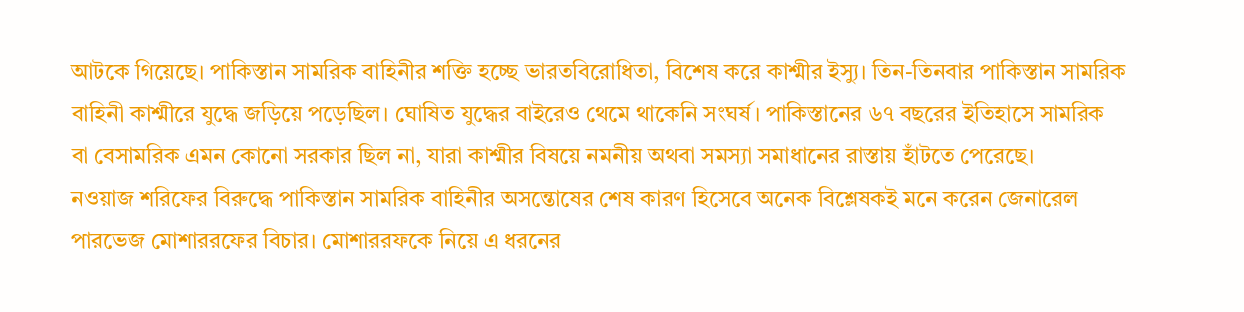আটকে গিয়েছে। পাকিস্তান সামরিক বাহিনীর শক্তি হচ্ছে ভারতবিরোধিতা, বিশেষ করে কাশ্মীর ইস্যু। তিন-তিনবার পাকিস্তান সামরিক বাহিনী কাশ্মীরে যুদ্ধে জড়িয়ে পড়েছিল। ঘোষিত যুদ্ধের বাইরেও থেমে থাকেনি সংঘর্ষ। পাকিস্তানের ৬৭ বছরের ইতিহাসে সামরিক বা বেসামরিক এমন কোনো সরকার ছিল না, যারা কাশ্মীর বিষয়ে নমনীয় অথবা সমস্যা সমাধানের রাস্তায় হাঁটতে পেরেছে।
নওয়াজ শরিফের বিরুদ্ধে পাকিস্তান সামরিক বাহিনীর অসন্তোষের শেষ কারণ হিসেবে অনেক বিশ্লেষকই মনে করেন জেনারেল পারভেজ মোশাররফের বিচার। মোশাররফকে নিয়ে এ ধরনের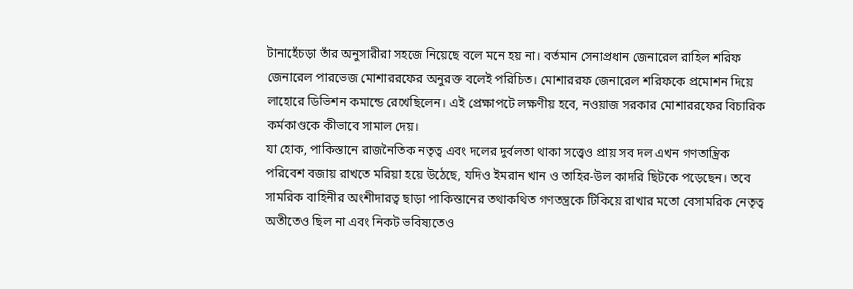টানাহেঁচড়া তাঁর অনুসারীরা সহজে নিয়েছে বলে মনে হয় না। বর্তমান সেনাপ্রধান জেনারেল রাহিল শরিফ জেনারেল পারভেজ মোশাররফের অনুরক্ত বলেই পরিচিত। মোশাররফ জেনারেল শরিফকে প্রমোশন দিয়ে লাহোরে ডিভিশন কমান্ডে রেখেছিলেন। এই প্রেক্ষাপটে লক্ষণীয় হবে, নওয়াজ সরকার মোশাররফের বিচারিক কর্মকাণ্ডকে কীভাবে সামাল দেয়।
যা হোক, পাকিস্তানে রাজনৈতিক নতৃত্ব এবং দলের দুর্বলতা থাকা সত্ত্বেও প্রায় সব দল এখন গণতান্ত্রিক পরিবেশ বজায় রাখতে মরিয়া হয়ে উঠেছে, যদিও ইমরান খান ও তাহির-উল কাদরি ছিটকে পড়েছেন। তবে সামরিক বাহিনীর অংশীদারত্ব ছাড়া পাকিস্তানের তথাকথিত গণতন্ত্রকে টিকিয়ে রাখার মতো বেসামরিক নেতৃত্ব অতীতেও ছিল না এবং নিকট ভবিষ্যতেও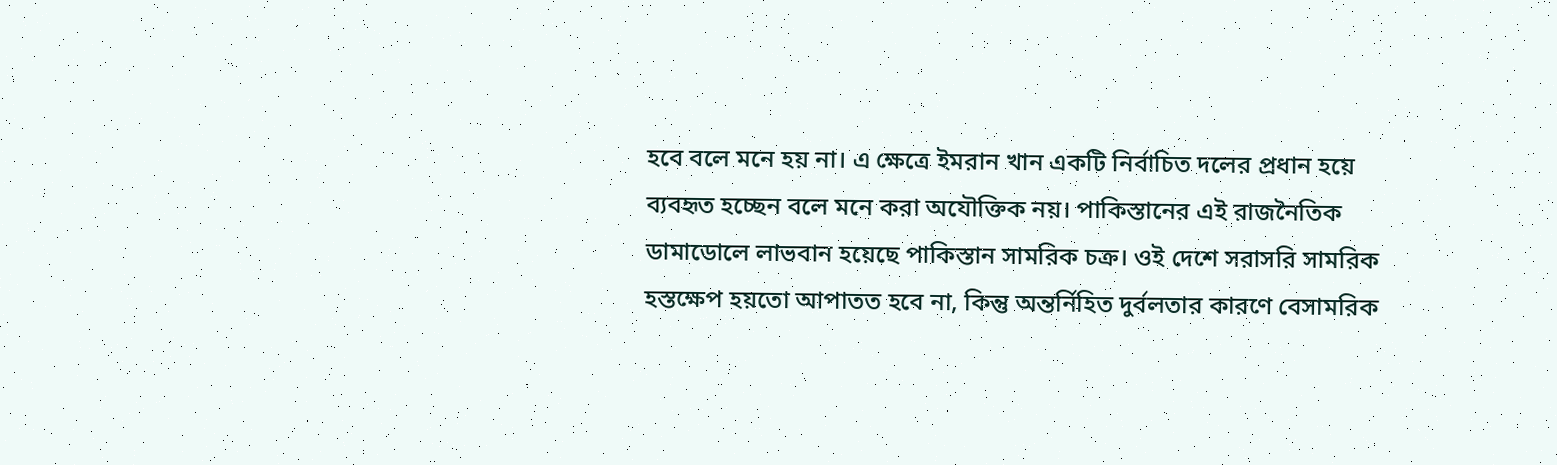হবে বলে মনে হয় না। এ ক্ষেত্রে ইমরান খান একটি নির্বাচিত দলের প্রধান হয়ে ব্যবহৃত হচ্ছেন বলে মনে করা অযৌক্তিক নয়। পাকিস্তানের এই রাজনৈতিক ডামাডোলে লাভবান হয়েছে পাকিস্তান সামরিক চক্র। ওই দেশে সরাসরি সামরিক হস্তক্ষেপ হয়তো আপাতত হবে না, কিন্তু অন্তর্নিহিত দুর্বলতার কারণে বেসামরিক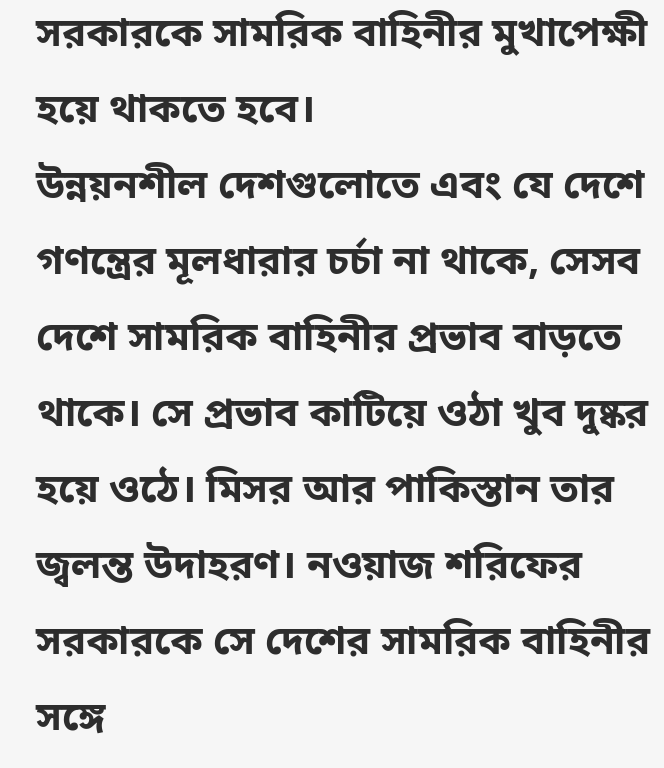সরকারকে সামরিক বাহিনীর মুখাপেক্ষী হয়ে থাকতে হবে।
উন্নয়নশীল দেশগুলোতে এবং যে দেশে গণন্ত্রের মূলধারার চর্চা না থাকে, সেসব দেশে সামরিক বাহিনীর প্রভাব বাড়তে থাকে। সে প্রভাব কাটিয়ে ওঠা খুব দুষ্কর হয়ে ওঠে। মিসর আর পাকিস্তান তার জ্বলন্ত উদাহরণ। নওয়াজ শরিফের সরকারকে সে দেশের সামরিক বাহিনীর সঙ্গে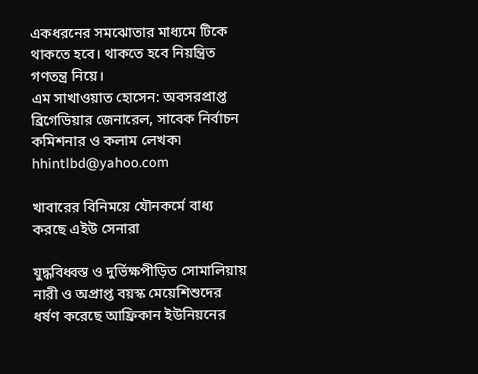একধরনের সমঝোতার মাধ্যমে টিকে থাকতে হবে। থাকতে হবে নিয়ন্ত্রিত গণতন্ত্র নিয়ে।
এম সাখাওয়াত হোসেন: অবসরপ্রাপ্ত ব্রিগেডিয়ার জেনারেল, সাবেক নির্বাচন কমিশনার ও কলাম লেখক৷
hhintlbd@yahoo.com

খাবারের বিনিময়ে যৌনকর্মে বাধ্য করছে এইউ সেনারা

যুদ্ধবিধ্বস্ত ও দুর্ভিক্ষপীড়িত সোমালিয়ায় নারী ও অপ্রাপ্ত বয়স্ক মেয়েশিশুদের ধর্ষণ করেছে আফ্রিকান ইউনিয়নের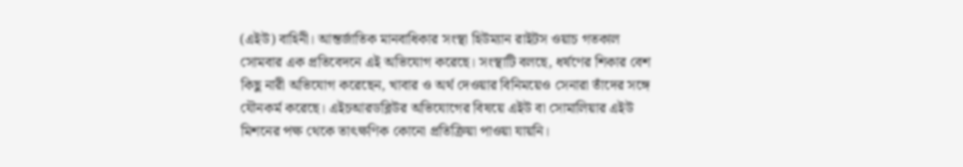(এইউ) বাহিনী। আন্তর্জাতিক মানবাধিকার সংস্থা হিউম্যান রাইটস ওয়াচ গতকাল সোমবার এক প্রতিবেদনে এই অভিযোগ করেছে। সংস্থাটি বলছে, ধর্ষণের শিকার বেশ কিছু নারী অভিযোগ করেছেন, খাবার ও অর্থ দেওয়ার বিনিময়েও সেনারা তাঁদের সঙ্গে যৌনকর্ম করেছে। এইচআরডব্লিউর অভিযোগের বিষয়ে এইউ বা সোমালিয়ার এইউ মিশনের পক্ষ থেকে তাৎক্ষণিক কোনো প্রতিক্রিয়া পাওয়া যায়নি।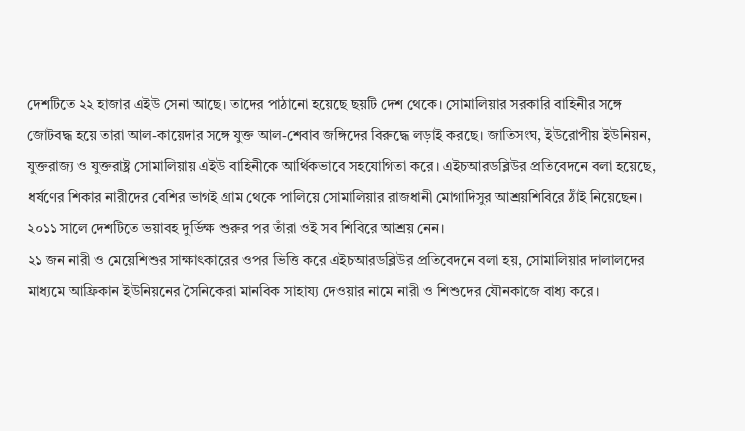দেশটিতে ২২ হাজার এইউ সেনা আছে। তাদের পাঠানো হয়েছে ছয়টি দেশ থেকে। সোমালিয়ার সরকারি বাহিনীর সঙ্গে জোটবদ্ধ হয়ে তারা আল-কায়েদার সঙ্গে যুক্ত আল-শেবাব জঙ্গিদের বিরুদ্ধে লড়াই করছে। জাতিসংঘ, ইউরোপীয় ইউনিয়ন, যুক্তরাজ্য ও যুক্তরাষ্ট্র সোমালিয়ায় এইউ বাহিনীকে আর্থিকভাবে সহযোগিতা করে। এইচআরডব্লিউর প্রতিবেদনে বলা হয়েছে, ধর্ষণের শিকার নারীদের বেশির ভাগই গ্রাম থেকে পালিয়ে সোমালিয়ার রাজধানী মোগাদিসুর আশ্রয়শিবিরে ঠাঁই নিয়েছেন। ২০১১ সালে দেশটিতে ভয়াবহ দুর্ভিক্ষ শুরুর পর তাঁরা ওই সব শিবিরে আশ্রয় নেন।
২১ জন নারী ও মেয়েশিশুর সাক্ষাৎকারের ওপর ভিত্তি করে এইচআরডব্লিউর প্রতিবেদনে বলা হয়, সোমালিয়ার দালালদের মাধ্যমে আফ্রিকান ইউনিয়নের সৈনিকেরা মানবিক সাহায্য দেওয়ার নামে নারী ও শিশুদের যৌনকাজে বাধ্য করে।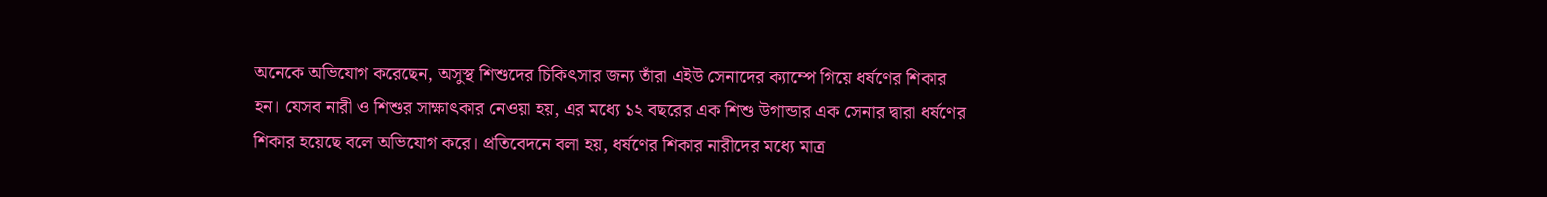অনেকে অভিযোগ করেছেন, অসুস্থ শিশুদের চিকিৎসার জন্য তাঁরা এইউ সেনাদের ক্যাম্পে গিয়ে ধর্ষণের শিকার হন। যেসব নারী ও শিশুর সাক্ষাৎকার নেওয়া হয়, এর মধ্যে ১২ বছরের এক শিশু উগান্ডার এক সেনার দ্বারা ধর্ষণের শিকার হয়েছে বলে অভিযোগ করে। প্রতিবেদনে বলা হয়, ধর্ষণের শিকার নারীদের মধ্যে মাত্র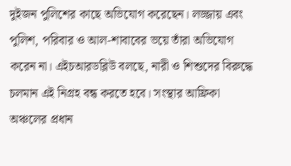দুইজন পুলিশের কাছে অভিযোগ করেছেন। লজ্জায় এবং পুলিশ, পরিবার ও আল-শাবাবের ভয়ে তাঁরা অভিযোগ করেন না। এইচআরডব্লিউ বলছে, নারী ও শিশুদের বিরুদ্ধে চলমান এই নিগ্রহ বন্ধ করতে হবে। সংস্থার আফ্রিকা অঞ্চলের প্রধান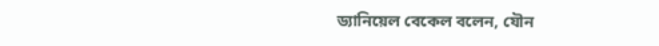ড্যানিয়েল বেকেল বলেন, যৌন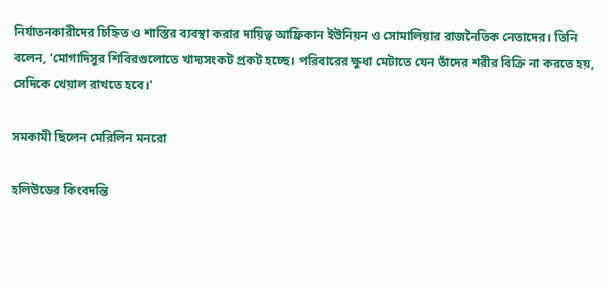নির্যাতনকারীদের চিহ্নিত ও শাস্তির ব্যবস্থা করার দায়িত্ব আফ্রিকান ইউনিয়ন ও সোমালিয়ার রাজনৈতিক নেতাদের। তিনি বলেন, ‘মোগাদিসুর শিবিরগুলোতে খাদ্যসংকট প্রকট হচ্ছে। পরিবারের ক্ষুধা মেটাতে যেন তাঁদের শরীর বিক্রি না করতে হয়, সেদিকে খেয়াল রাখতে হবে।’

সমকামী ছিলেন মেরিলিন মনরো

হলিউডের কিংবদন্তি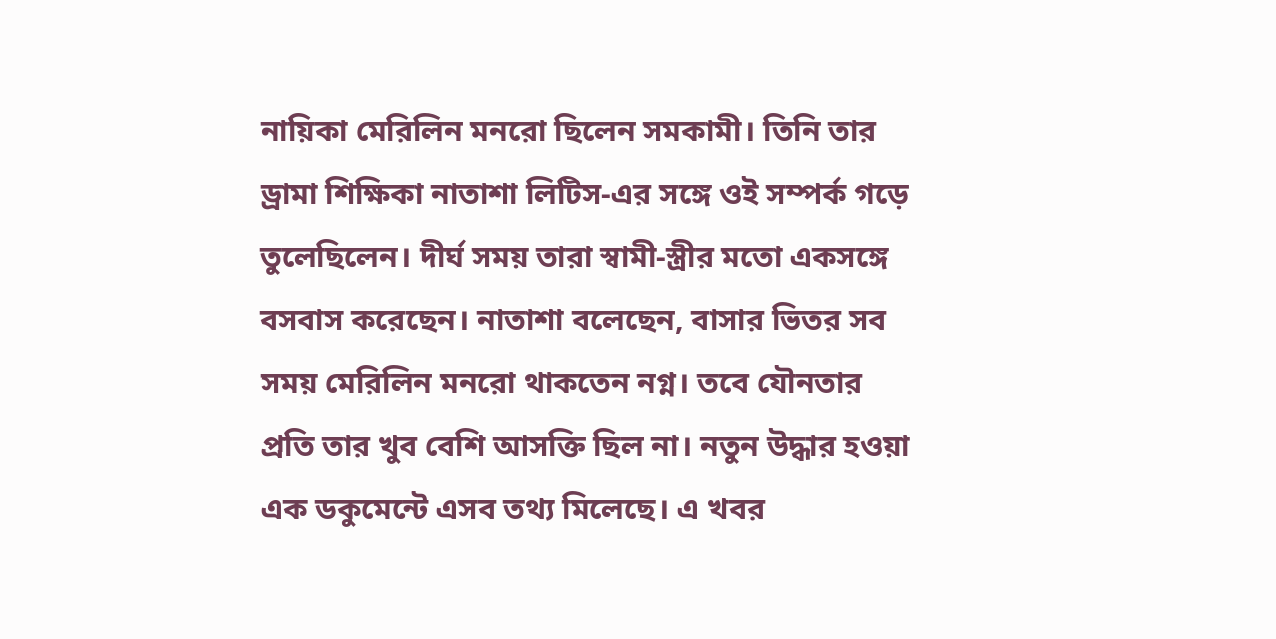নায়িকা মেরিলিন মনরো ছিলেন সমকামী। তিনি তার ড্রামা শিক্ষিকা নাতাশা লিটিস-এর সঙ্গে ওই সম্পর্ক গড়ে তুলেছিলেন। দীর্ঘ সময় তারা স্বামী-স্ত্রীর মতো একসঙ্গে বসবাস করেছেন। নাতাশা বলেছেন, বাসার ভিতর সব সময় মেরিলিন মনরো থাকতেন নগ্ন। তবে যৌনতার প্রতি তার খুব বেশি আসক্তি ছিল না। নতুন উদ্ধার হওয়া এক ডকুমেন্টে এসব তথ্য মিলেছে। এ খবর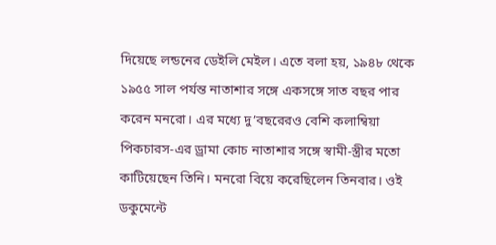দিয়েছে লন্ডনের ডেইলি মেইল। এতে বলা হয়, ১৯৪৮ থেকে ১৯৫৫ সাল পর্যন্ত নাতাশার সঙ্গে একসঙ্গে সাত বছর পার করেন মনরো। এর মধ্যে দু’বছরেরও বেশি কলাম্বিয়া পিকচারস-এর ড্রামা কোচ নাতাশার সঙ্গে স্বামী-স্ত্রীর মতো কাটিয়েছেন তিনি। মনরো বিয়ে করেছিলেন তিনবার। ওই ডকুমেন্টে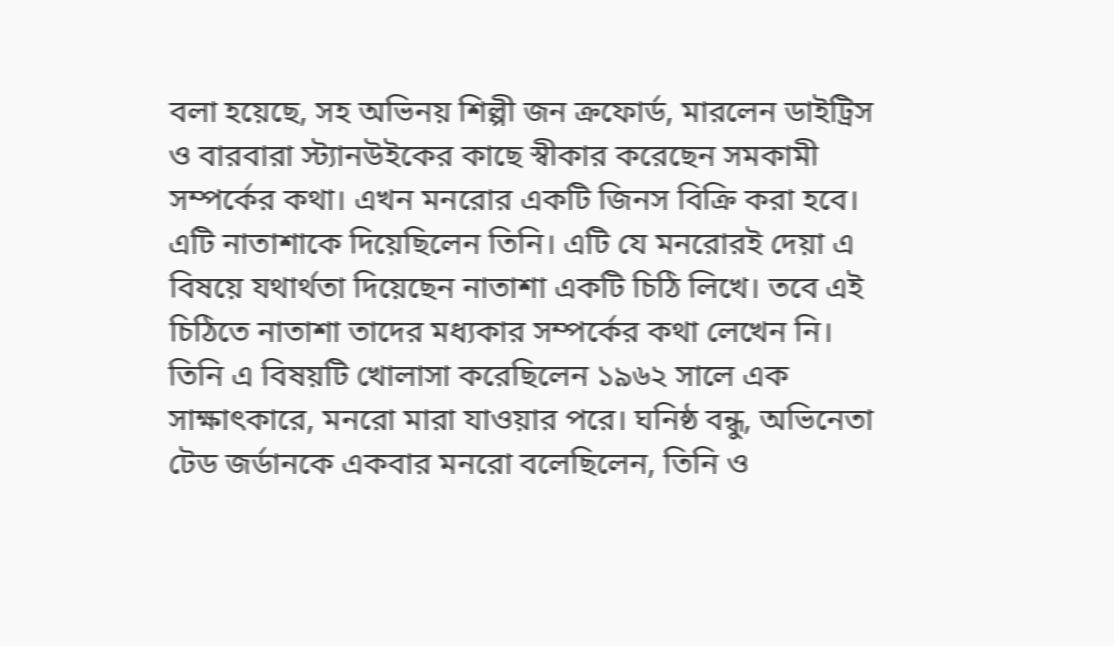বলা হয়েছে, সহ অভিনয় শিল্পী জন ক্রফোর্ড, মারলেন ডাইট্রিস ও বারবারা স্ট্যানউইকের কাছে স্বীকার করেছেন সমকামী সম্পর্কের কথা। এখন মনরোর একটি জিনস বিক্রি করা হবে। এটি নাতাশাকে দিয়েছিলেন তিনি। এটি যে মনরোরই দেয়া এ বিষয়ে যথার্থতা দিয়েছেন নাতাশা একটি চিঠি লিখে। তবে এই চিঠিতে নাতাশা তাদের মধ্যকার সম্পর্কের কথা লেখেন নি। তিনি এ বিষয়টি খোলাসা করেছিলেন ১৯৬২ সালে এক সাক্ষাৎকারে, মনরো মারা যাওয়ার পরে। ঘনিষ্ঠ বন্ধু, অভিনেতা টেড জর্ডানকে একবার মনরো বলেছিলেন, তিনি ও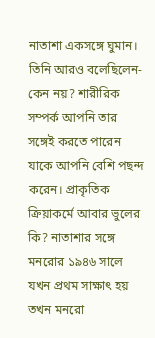নাতাশা একসঙ্গে ঘুমান। তিনি আরও বলেছিলেন- কেন নয়? শারীরিক সম্পর্ক আপনি তার সঙ্গেই করতে পারেন যাকে আপনি বেশি পছন্দ করেন। প্রাকৃতিক ক্রিয়াকর্মে আবার ভুলের কি? নাতাশার সঙ্গে মনরোর ১৯৪৬ সালে যখন প্রথম সাক্ষাৎ হয় তখন মনরো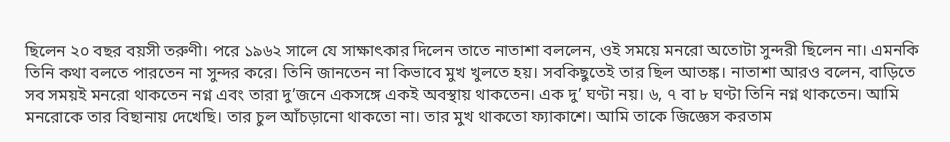ছিলেন ২০ বছর বয়সী তরুণী। পরে ১৯৬২ সালে যে সাক্ষাৎকার দিলেন তাতে নাতাশা বললেন, ওই সময়ে মনরো অতোটা সুন্দরী ছিলেন না। এমনকি তিনি কথা বলতে পারতেন না সুন্দর করে। তিনি জানতেন না কিভাবে মুখ খুলতে হয়। সবকিছুতেই তার ছিল আতঙ্ক। নাতাশা আরও বলেন, বাড়িতে সব সময়ই মনরো থাকতেন নগ্ন এবং তারা দু’জনে একসঙ্গে একই অবস্থায় থাকতেন। এক দু’ ঘণ্টা নয়। ৬, ৭ বা ৮ ঘণ্টা তিনি নগ্ন থাকতেন। আমি মনরোকে তার বিছানায় দেখেছি। তার চুল আঁচড়ানো থাকতো না। তার মুখ থাকতো ফ্যাকাশে। আমি তাকে জিজ্ঞেস করতাম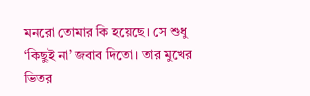মনরো তোমার কি হয়েছে। সে শুধু ‘কিছুই না’ জবাব দিতো। তার মুখের ভিতর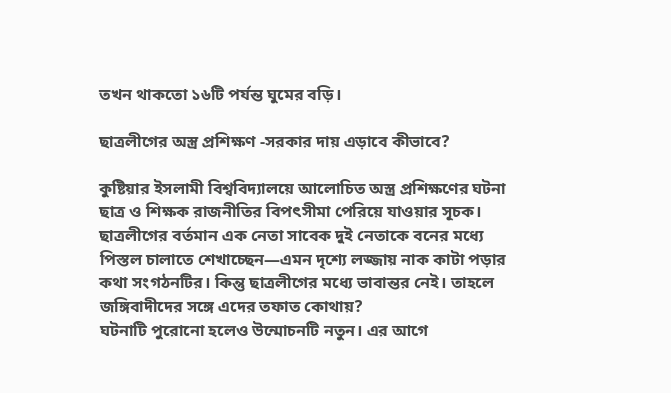তখন থাকতো ১৬টি পর্যন্ত ঘুমের বড়ি।

ছাত্রলীগের অস্ত্র প্রশিক্ষণ -সরকার দায় এড়াবে কীভাবে?

কুষ্টিয়ার ইসলামী বিশ্ববিদ্যালয়ে আলোচিত অস্ত্র প্রশিক্ষণের ঘটনা ছাত্র ও শিক্ষক রাজনীতির বিপৎসীমা পেরিয়ে যাওয়ার সূচক। ছাত্রলীগের বর্তমান এক নেতা সাবেক দুই নেতাকে বনের মধ্যে পিস্তল চালাতে শেখাচ্ছেন—এমন দৃশ্যে লজ্জায় নাক কাটা পড়ার কথা সংগঠনটির। কিন্তু ছাত্রলীগের মধ্যে ভাবান্তর নেই। তাহলে জঙ্গিবাদীদের সঙ্গে এদের তফাত কোথায়?
ঘটনাটি পুরোনো হলেও উন্মোচনটি নতুন। এর আগে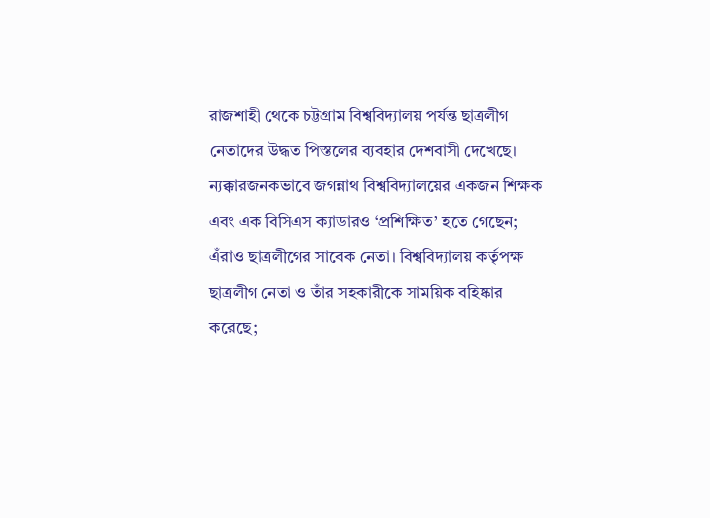রাজশাহী থেকে চট্টগ্রাম বিশ্ববিদ্যালয় পর্যন্ত ছাত্রলীগ নেতাদের উদ্ধত পিস্তলের ব্যবহার দেশবাসী দেখেছে। ন্যক্কারজনকভাবে জগন্নাথ বিশ্ববিদ্যালয়ের একজন শিক্ষক এবং এক বিসিএস ক্যাডারও ‘প্রশিক্ষিত’ হতে গেছেন; এঁরাও ছাত্রলীগের সাবেক নেতা। বিশ্ববিদ্যালয় কর্তৃপক্ষ ছাত্রলীগ নেতা ও তাঁর সহকারীকে সাময়িক বহিষ্কার করেছে;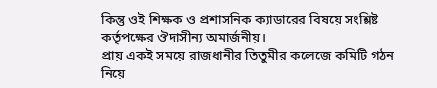কিন্তু ওই শিক্ষক ও প্রশাসনিক ক্যাডারের বিষয়ে সংশ্লিষ্ট কর্তৃপক্ষের ঔদাসীন্য অমার্জনীয়।
প্রায় একই সময়ে রাজধানীর তিতুমীর কলেজে কমিটি গঠন নিয়ে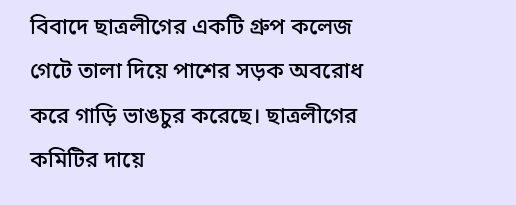বিবাদে ছাত্রলীগের একটি গ্রুপ কলেজ গেটে তালা দিয়ে পাশের সড়ক অবরোধ করে গাড়ি ভাঙচুর করেছে। ছাত্রলীগের কমিটির দায়ে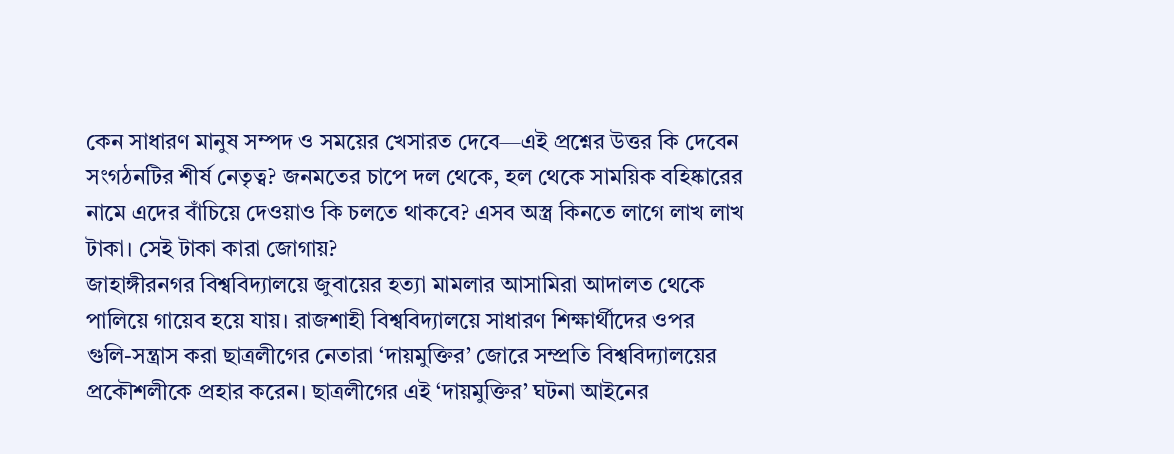কেন সাধারণ মানুষ সম্পদ ও সময়ের খেসারত দেবে—এই প্রশ্নের উত্তর কি দেবেন সংগঠনটির শীর্ষ নেতৃত্ব? জনমতের চাপে দল থেকে, হল থেকে সাময়িক বহিষ্কারের নামে এদের বাঁচিয়ে দেওয়াও কি চলতে থাকবে? এসব অস্ত্র কিনতে লাগে লাখ লাখ টাকা। সেই টাকা কারা জোগায়?
জাহাঙ্গীরনগর বিশ্ববিদ্যালয়ে জুবায়ের হত্যা মামলার আসামিরা আদালত থেকে পালিয়ে গায়েব হয়ে যায়। রাজশাহী বিশ্ববিদ্যালয়ে সাধারণ শিক্ষার্থীদের ওপর গুলি-সন্ত্রাস করা ছাত্রলীগের নেতারা ‘দায়মুক্তির’ জোরে সম্প্রতি বিশ্ববিদ্যালয়ের প্রকৌশলীকে প্রহার করেন। ছাত্রলীগের এই ‘দায়মুক্তির’ ঘটনা আইনের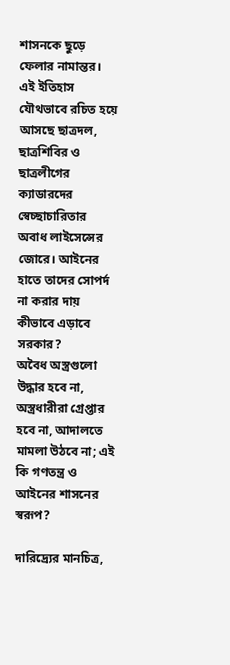শাসনকে ছুড়ে ফেলার নামান্তর। এই ইতিহাস যৌথভাবে রচিত হয়ে আসছে ছাত্রদল, ছাত্রশিবির ও ছাত্রলীগের ক্যাডারদের স্বেচ্ছাচারিতার অবাধ লাইসেন্সের জোরে। আইনের হাতে তাদের সোপর্দ না করার দায় কীভাবে এড়াবে সরকার?
অবৈধ অস্ত্রগুলো উদ্ধার হবে না, অস্ত্রধারীরা গ্রেপ্তার হবে না, আদালতে মামলা উঠবে না; এই কি গণতন্ত্র ও আইনের শাসনের স্বরূপ?

দারিদ্র্যের মানচিত্র,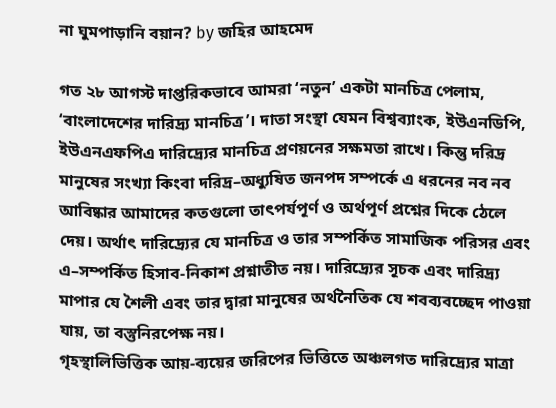না ঘুমপাড়ানি বয়ান? by জহির আহমেদ

গত ২৮ আগস্ট দাপ্তরিকভাবে আমরা ‘নতুন’ একটা মানচিত্র পেলাম, ‘বাংলাদেশের দারিদ্র্য মানচিত্র’। দাতা সংস্থা যেমন বিশ্বব্যাংক, ইউএনডিপি, ইউএনএফপিএ দারিদ্র্যের মানচিত্র প্রণয়নের সক্ষমতা রাখে। কিন্তু দরিদ্র মানুষের সংখ্যা কিংবা দরিদ্র–অধ্যুষিত জনপদ সম্পর্কে এ ধরনের নব নব আবিষ্কার আমাদের কতগুলো তাৎপর্যপূর্ণ ও অর্থপূর্ণ প্রশ্নের দিকে ঠেলে দেয়। অর্থাৎ দারিদ্র্যের যে মানচিত্র ও তার সম্পর্কিত সামাজিক পরিসর এবং এ–সম্পর্কিত হিসাব-নিকাশ প্রশ্নাতীত নয়। দারিদ্র্যের সূচক এবং দারিদ্র্য মাপার যে শৈলী এবং তার দ্বারা মানুষের অর্থনৈতিক যে শবব্যবচ্ছেদ পাওয়া যায়, তা বস্তুনিরপেক্ষ নয়।
গৃহস্থালিভিত্তিক আয়-ব্যয়ের জরিপের ভিত্তিতে অঞ্চলগত দারিদ্র্যের মাত্রা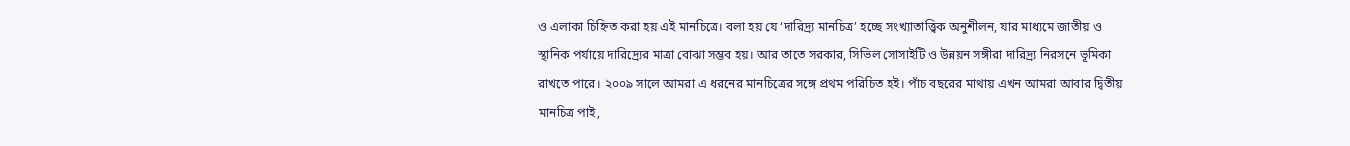ও এলাকা চিহ্নিত করা হয় এই মানচিত্রে। বলা হয় যে ‘দারিদ্র্য মানচিত্র’ হচ্ছে সংখ্যাতাত্ত্বিক অনুশীলন, যার মাধ্যমে জাতীয় ও স্থানিক পর্যায়ে দারিদ্র্যের মাত্রা বোঝা সম্ভব হয়। আর তাতে সরকার, সিভিল সোসাইটি ও উন্নয়ন সঙ্গীরা দারিদ্র্য নিরসনে ভূমিকা রাখতে পারে। ২০০৯ সালে আমরা এ ধরনের মানচিত্রের সঙ্গে প্রথম পরিচিত হই। পাঁচ বছরের মাথায় এখন আমরা আবার দ্বিতীয় মানচিত্র পাই,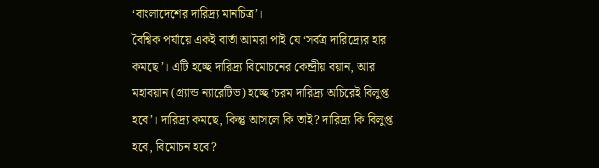‘বাংলাদেশের দারিদ্র্য মানচিত্র’।
বৈশ্বিক পর্যায়ে একই বার্তা আমরা পাই যে ‘সর্বত্র দারিদ্র্যের হার কমছে’। এটি হচ্ছে দারিদ্র্য বিমোচনের কেন্দ্রীয় বয়ান, আর মহাবয়ান (গ্র্যান্ড ন্যারেটিভ) হচ্ছে ‘চরম দারিদ্র্য অচিরেই বিলুপ্ত হবে’। দারিদ্র্য কমছে, কিন্তু আসলে কি তাই? দারিদ্র্য কি বিলুপ্ত হবে, বিমোচন হবে?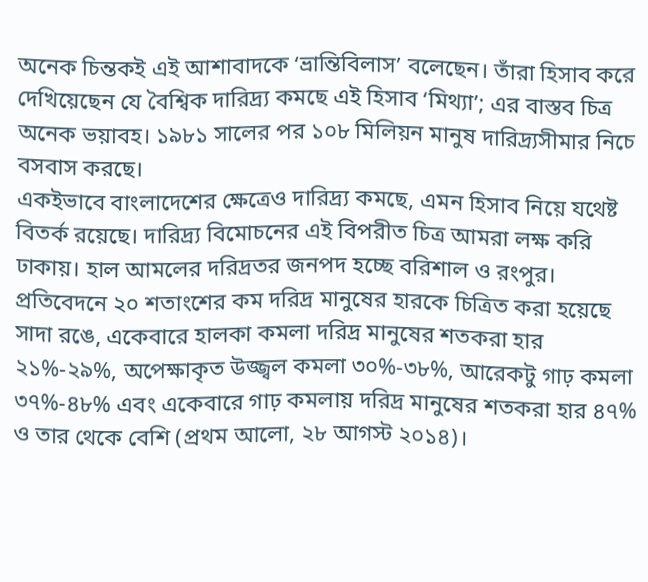অনেক চিন্তকই এই আশাবাদকে ‘ভ্রান্তিবিলাস’ বলেছেন। তাঁরা হিসাব করে দেখিয়েছেন যে বৈশ্বিক দারিদ্র্য কমছে এই হিসাব ‘মিথ্যা’; এর বাস্তব চিত্র অনেক ভয়াবহ। ১৯৮১ সালের পর ১০৮ মিলিয়ন মানুষ দারিদ্র্যসীমার নিচে বসবাস করছে।
একইভাবে বাংলাদেশের ক্ষেত্রেও দারিদ্র্য কমছে, এমন হিসাব নিয়ে যথেষ্ট বিতর্ক রয়েছে। দারিদ্র্য বিমোচনের এই বিপরীত চিত্র আমরা লক্ষ করি ঢাকায়। হাল আমলের দরিদ্রতর জনপদ হচ্ছে বরিশাল ও রংপুর। প্রতিবেদনে ২০ শতাংশের কম দরিদ্র মানুষের হারকে চিত্রিত করা হয়েছে সাদা রঙে, একেবারে হালকা কমলা দরিদ্র মানুষের শতকরা হার ২১%-২৯%, অপেক্ষাকৃত উজ্জ্বল কমলা ৩০%-৩৮%, আরেকটু গাঢ় কমলা ৩৭%-৪৮% এবং একেবারে গাঢ় কমলায় দরিদ্র মানুষের শতকরা হার ৪৭% ও তার থেকে বেশি (প্রথম আলো, ২৮ আগস্ট ২০১৪)।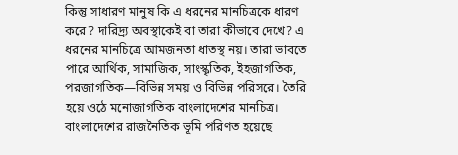কিন্তু সাধারণ মানুষ কি এ ধরনের মানচিত্রকে ধারণ করে? দারিদ্র্য অবস্থাকেই বা তারা কীভাবে দেখে? এ ধরনের মানচিত্রে আমজনতা ধাতস্থ নয়। তারা ভাবতে পারে আর্থিক, সামাজিক, সাংস্কৃতিক, ইহজাগতিক, পরজাগতিক—বিভিন্ন সময় ও বিভিন্ন পরিসরে। তৈরি হয়ে ওঠে মনোজাগতিক বাংলাদেশের মানচিত্র।
বাংলাদেশের রাজনৈতিক ভূমি পরিণত হয়েছে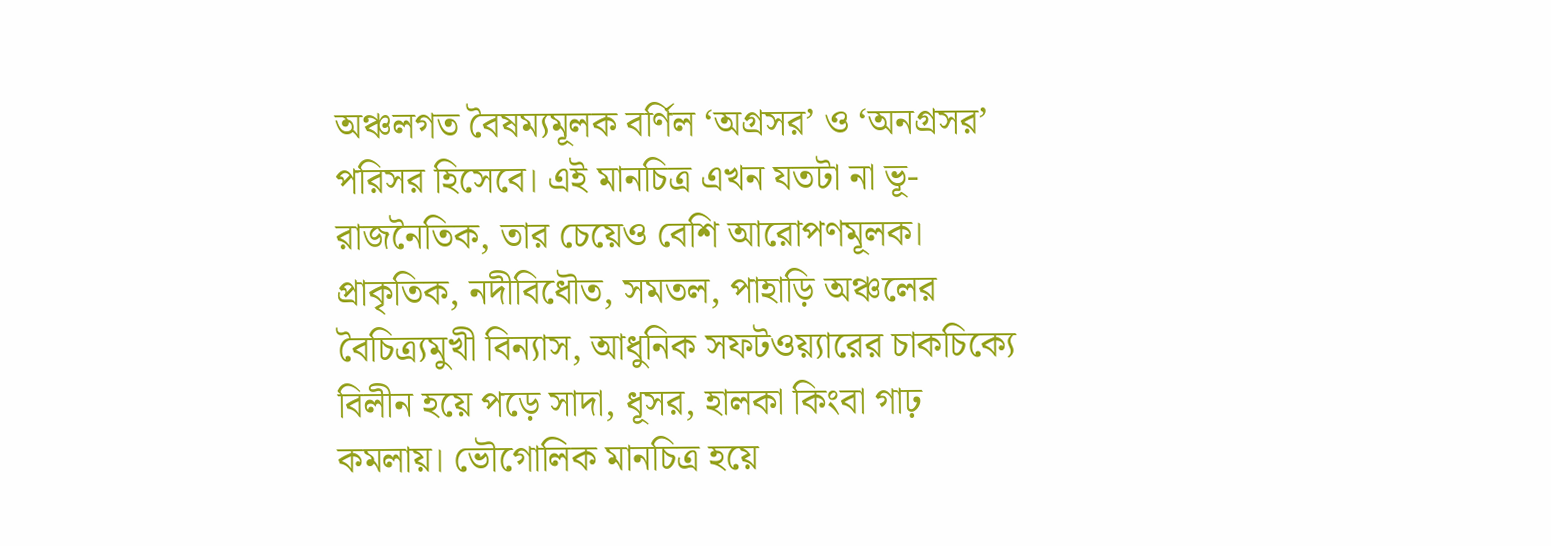অঞ্চলগত বৈষম্যমূলক বর্ণিল ‘অগ্রসর’ ও ‘অনগ্রসর’ পরিসর হিসেবে। এই মানচিত্র এখন যতটা না ভূ-রাজনৈতিক, তার চেয়েও বেশি আরোপণমূলক। প্রাকৃতিক, নদীবিধৌত, সমতল, পাহাড়ি অঞ্চলের বৈচিত্র্যমুখী বিন্যাস, আধুনিক সফটওয়্যারের চাকচিক্যে বিলীন হয়ে পড়ে সাদা, ধূসর, হালকা কিংবা গাঢ় কমলায়। ভৌগোলিক মানচিত্র হয়ে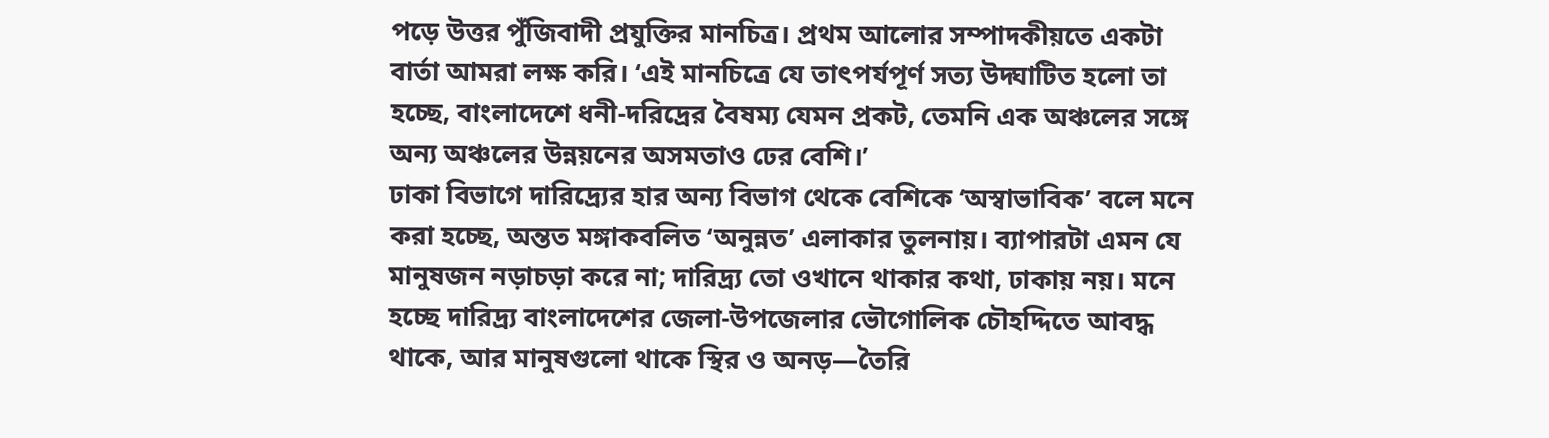পড়ে উত্তর পুঁজিবাদী প্রযুক্তির মানচিত্র। প্রথম আলোর সম্পাদকীয়তে একটা বার্তা আমরা লক্ষ করি। ‘এই মানচিত্রে যে তাৎপর্যপূর্ণ সত্য উদ্ঘাটিত হলো তা হচ্ছে, বাংলাদেশে ধনী-দরিদ্রের বৈষম্য যেমন প্রকট, তেমনি এক অঞ্চলের সঙ্গে অন্য অঞ্চলের উন্নয়নের অসমতাও ঢের বেশি।’
ঢাকা বিভাগে দারিদ্র্যের হার অন্য বিভাগ থেকে বেশিকে ‘অস্বাভাবিক’ বলে মনে করা হচ্ছে, অন্তত মঙ্গাকবলিত ‘অনুন্নত’ এলাকার তুলনায়। ব্যাপারটা এমন যে মানুষজন নড়াচড়া করে না; দারিদ্র্য তো ওখানে থাকার কথা, ঢাকায় নয়। মনে হচ্ছে দারিদ্র্য বাংলাদেশের জেলা-উপজেলার ভৌগোলিক চৌহদ্দিতে আবদ্ধ থাকে, আর মানুষগুলো থাকে স্থির ও অনড়—তৈরি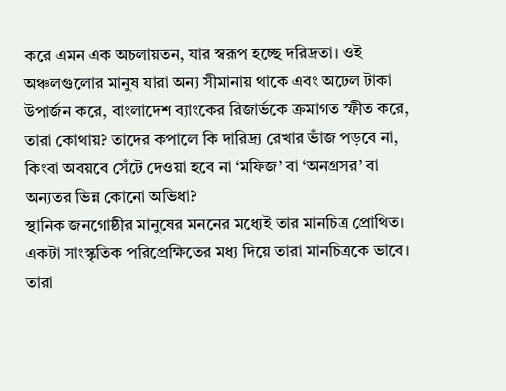করে এমন এক অচলায়তন, যার স্বরূপ হচ্ছে দরিদ্রতা। ওই অঞ্চলগুলোর মানুষ যারা অন্য সীমানায় থাকে এবং অঢেল টাকা উপার্জন করে, বাংলাদেশ ব্যাংকের রিজার্ভকে ক্রমাগত স্ফীত করে, তারা কোথায়? তাদের কপালে কি দারিদ্র্য রেখার ভাঁজ পড়বে না, কিংবা অবয়বে সেঁটে দেওয়া হবে না ‘মফিজ’ বা ‘অনগ্রসর’ বা অন্যতর ভিন্ন কোনো অভিধা?
স্থানিক জনগোষ্ঠীর মানুষের মননের মধ্যেই তার মানচিত্র প্রোথিত। একটা সাংস্কৃতিক পরিপ্রেক্ষিতের মধ্য দিয়ে তারা মানচিত্রকে ভাবে। তারা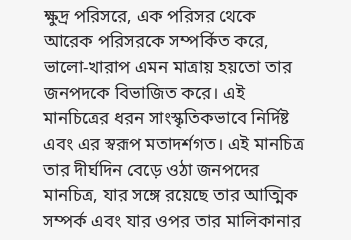ক্ষুদ্র পরিসরে, এক পরিসর থেকে আরেক পরিসরকে সম্পর্কিত করে, ভালো-খারাপ এমন মাত্রায় হয়তো তার জনপদকে বিভাজিত করে। এই মানচিত্রের ধরন সাংস্কৃতিকভাবে নির্দিষ্ট এবং এর স্বরূপ মতাদর্শগত। এই মানচিত্র তার দীর্ঘদিন বেড়ে ওঠা জনপদের মানচিত্র, যার সঙ্গে রয়েছে তার আত্মিক সম্পর্ক এবং যার ওপর তার মালিকানার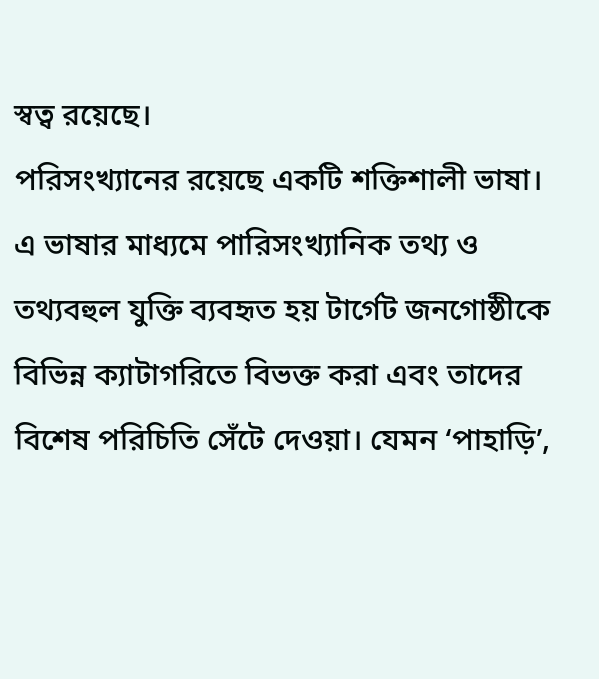স্বত্ব রয়েছে।
পরিসংখ্যানের রয়েছে একটি শক্তিশালী ভাষা। এ ভাষার মাধ্যমে পারিসংখ্যানিক তথ্য ও তথ্যবহুল যুক্তি ব্যবহৃত হয় টার্গেট জনগোষ্ঠীকে বিভিন্ন ক্যাটাগরিতে বিভক্ত করা এবং তাদের বিশেষ পরিচিতি সেঁটে দেওয়া। যেমন ‘পাহাড়ি’,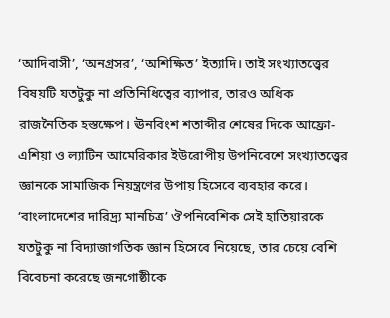‘আদিবাসী’, ‘অনগ্রসর’, ‘অশিক্ষিত’ ইত্যাদি। তাই সংখ্যাতত্ত্বের বিষয়টি যতটুকু না প্রতিনিধিত্বের ব্যাপার, তারও অধিক রাজনৈতিক হস্তক্ষেপ। ঊনবিংশ শতাব্দীর শেষের দিকে আফ্রো-এশিয়া ও ল্যাটিন আমেরিকার ইউরোপীয় উপনিবেশে সংখ্যাতত্ত্বের জ্ঞানকে সামাজিক নিয়ন্ত্রণের উপায় হিসেবে ব্যবহার করে। ‘বাংলাদেশের দারিদ্র্য মানচিত্র’ ঔপনিবেশিক সেই হাতিয়ারকে যতটুকু না বিদ্যাজাগতিক জ্ঞান হিসেবে নিয়েছে, তার চেয়ে বেশি বিবেচনা করেছে জনগোষ্ঠীকে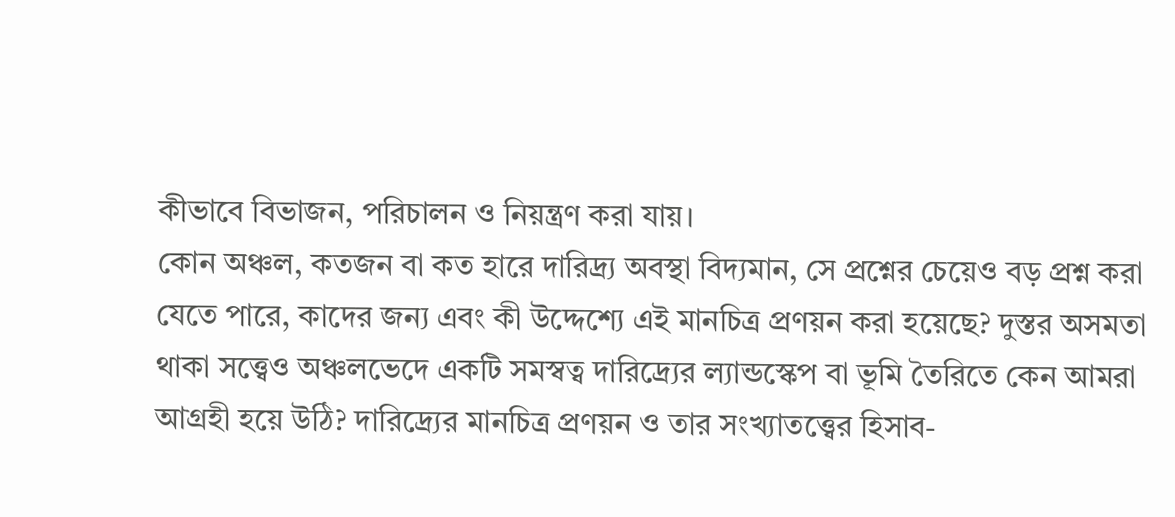কীভাবে বিভাজন, পরিচালন ও নিয়ন্ত্রণ করা যায়।
কোন অঞ্চল, কতজন বা কত হারে দারিদ্র্য অবস্থা বিদ্যমান, সে প্রশ্নের চেয়েও বড় প্রশ্ন করা যেতে পারে, কাদের জন্য এবং কী উদ্দেশ্যে এই মানচিত্র প্রণয়ন করা হয়েছে? দুস্তর অসমতা থাকা সত্ত্বেও অঞ্চলভেদে একটি সমস্বত্ব দারিদ্র্যের ল্যান্ডস্কেপ বা ভূমি তৈরিতে কেন আমরা আগ্রহী হয়ে উঠি? দারিদ্র্যের মানচিত্র প্রণয়ন ও তার সংখ্যাতত্ত্বের হিসাব-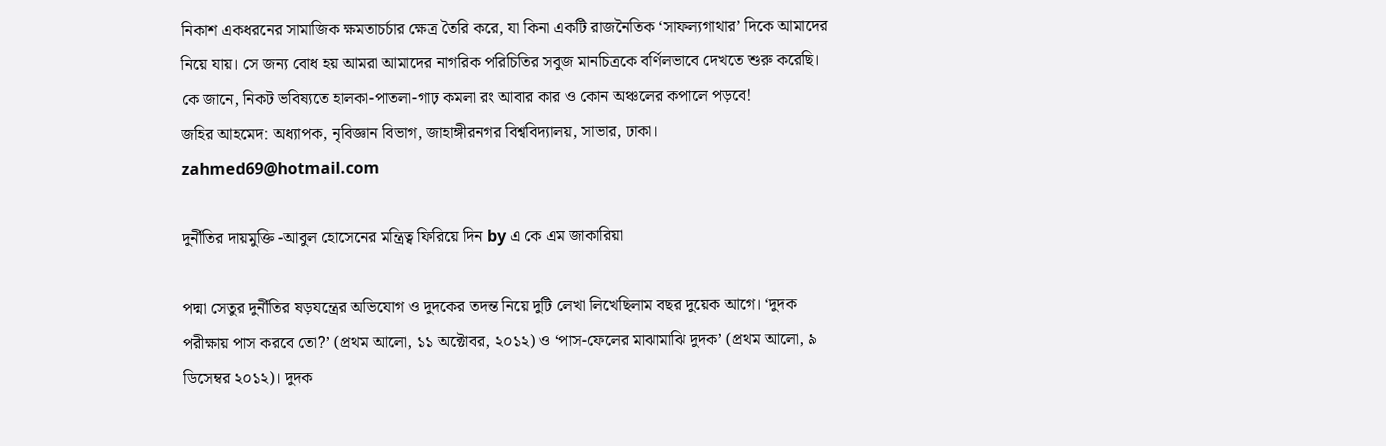নিকাশ একধরনের সামাজিক ক্ষমতাচর্চার ক্ষেত্র তৈরি করে, যা কিনা একটি রাজনৈতিক ‘সাফল্যগাথার’ দিকে আমাদের নিয়ে যায়। সে জন্য বোধ হয় আমরা আমাদের নাগরিক পরিচিতির সবুজ মানচিত্রকে বর্ণিলভাবে দেখতে শুরু করেছি। কে জানে, নিকট ভবিষ্যতে হালকা-পাতলা-গাঢ় কমলা রং আবার কার ও কোন অঞ্চলের কপালে পড়বে!
জহির আহমেদ: অধ্যাপক, নৃবিজ্ঞান বিভাগ, জাহাঙ্গীরনগর বিশ্ববিদ্যালয়, সাভার, ঢাকা।
zahmed69@hotmail.com

দুর্নীতির দায়মুক্তি -আবুল হোসেনের মন্ত্রিত্ব ফিরিয়ে দিন by এ কে এম জাকারিয়া

পদ্মা সেতুর দুর্নীতির ষড়যন্ত্রের অভিযোগ ও দুদকের তদন্ত নিয়ে দুটি লেখা লিখেছিলাম বছর দুয়েক আগে। ‘দুদক পরীক্ষায় পাস করবে তো?’ (প্রথম আলো, ১১ অক্টোবর, ২০১২) ও ‘পাস-ফেলের মাঝামাঝি দুদক’ (প্রথম আলো, ৯ ডিসেম্বর ২০১২)। দুদক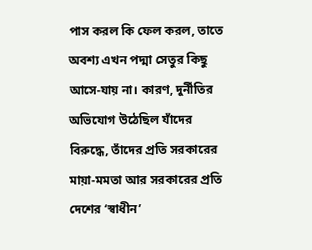পাস করল কি ফেল করল, তাতে অবশ্য এখন পদ্মা সেতুর কিছু আসে-যায় না। কারণ, দুর্নীতির অভিযোগ উঠেছিল যাঁদের বিরুদ্ধে, তাঁদের প্রতি সরকারের মায়া-মমতা আর সরকারের প্রতি দেশের ‘স্বাধীন’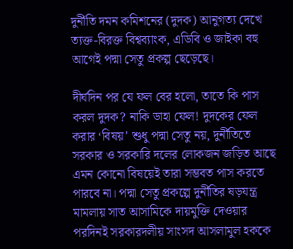দুর্নীতি দমন কমিশনের (দুদক) আনুগত্য দেখে ত্যক্ত-বিরক্ত বিশ্বব্যাংক, এডিবি ও জাইকা বহু আগেই পদ্মা সেতু প্রকল্প ছেড়েছে।

দীর্ঘদিন পর যে ফল বের হলো, তাতে কি পাস করল দুদক? নাকি ডাহা ফেল! দুদকের ফেল করার ‘বিষয়’ শুধু পদ্মা সেতু নয়, দুর্নীতিতে সরকার ও সরকারি দলের লোকজন জড়িত আছে এমন কোনো বিষয়েই তারা সম্ভবত পাস করতে পারবে না। পদ্মা সেতু প্রকল্পে দুর্নীতির ষড়যন্ত্র মামলায় সাত আসামিকে দায়মুক্তি দেওয়ার পরদিনই সরকারদলীয় সাংসদ আসলামুল হককে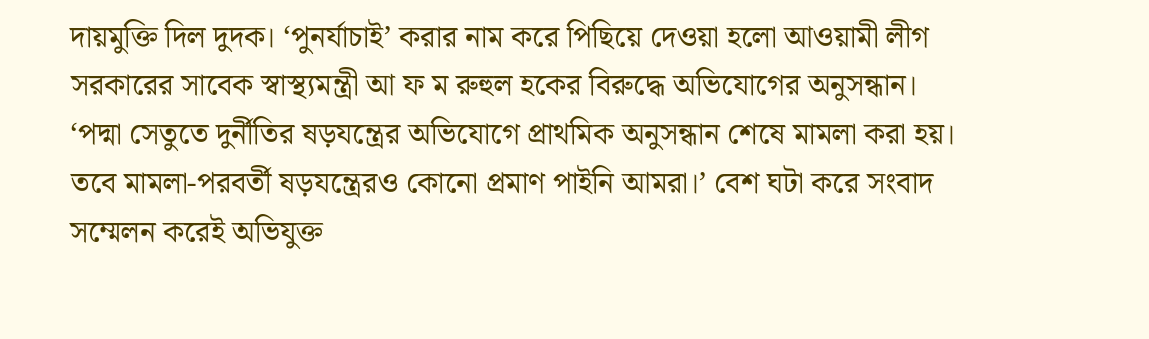দায়মুক্তি দিল দুদক। ‘পুনর্যাচাই’ করার নাম করে পিছিয়ে দেওয়া হলো আওয়ামী লীগ সরকারের সাবেক স্বাস্থ্যমন্ত্রী আ ফ ম রুহুল হকের বিরুদ্ধে অভিযোগের অনুসন্ধান।
‘পদ্মা সেতুতে দুর্নীতির ষড়যন্ত্রের অভিযোগে প্রাথমিক অনুসন্ধান শেষে মামলা করা হয়। তবে মামলা-পরবর্তী ষড়যন্ত্রেরও কোনো প্রমাণ পাইনি আমরা।’ বেশ ঘটা করে সংবাদ সম্মেলন করেই অভিযুক্ত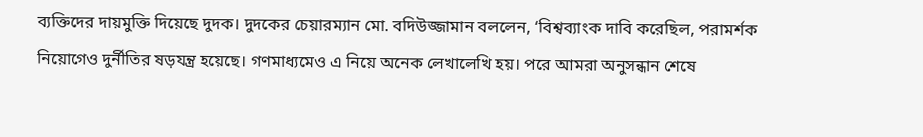ব্যক্তিদের দায়মুক্তি দিয়েছে দুদক। দুদকের চেয়ারম্যান মো. বদিউজ্জামান বললেন, ‘বিশ্বব্যাংক দাবি করেছিল, পরামর্শক নিয়োগেও দুর্নীতির ষড়যন্ত্র হয়েছে। গণমাধ্যমেও এ নিয়ে অনেক লেখালেখি হয়। পরে আমরা অনুসন্ধান শেষে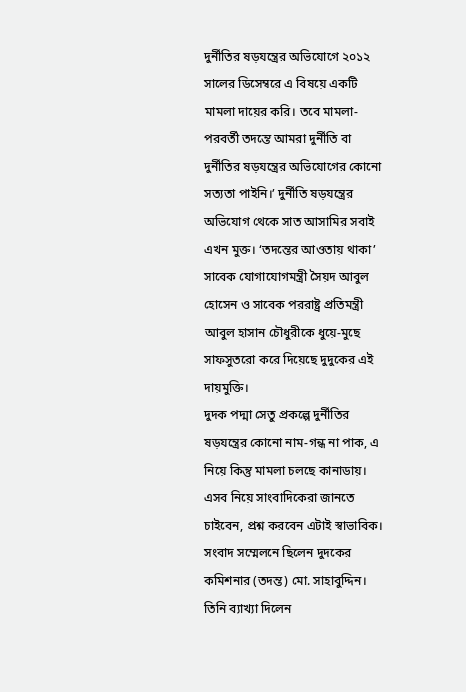দুর্নীতির ষড়যন্ত্রের অভিযোগে ২০১২ সালের ডিসেম্বরে এ বিষয়ে একটি মামলা দায়ের করি। তবে মামলা-পরবর্তী তদন্তে আমরা দুর্নীতি বা দুর্নীতির ষড়যন্ত্রের অভিযোগের কোনো সত্যতা পাইনি।’ দুর্নীতি ষড়যন্ত্রের অভিযোগ থেকে সাত আসামির সবাই এখন মুক্ত। ‘তদন্তের আওতায় থাকা’ সাবেক যোগাযোগমন্ত্রী সৈয়দ আবুল হোসেন ও সাবেক পররাষ্ট্র প্রতিমন্ত্রী আবুল হাসান চৌধুরীকে ধুয়ে-মুছে সাফসুতরো করে দিয়েছে দুদুকের এই দায়মুক্তি।
দুদক পদ্মা সেতু প্রকল্পে দুর্নীতির ষড়যন্ত্রের কোনো নাম-গন্ধ না পাক, এ নিয়ে কিন্তু মামলা চলছে কানাডায়। এসব নিয়ে সাংবাদিকেরা জানতে চাইবেন, প্রশ্ন করবেন এটাই স্বাভাবিক। সংবাদ সম্মেলনে ছিলেন দুদকের কমিশনার (তদন্ত) মো. সাহাবুদ্দিন। তিনি ব্যাখ্যা দিলেন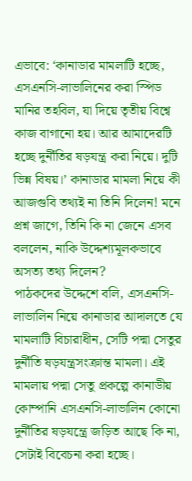এভাবে: ‘কানাডার মামলাটি হচ্ছে, এসএনসি-লাভালিনের করা স্পিড মানির তহবিল, যা দিয়ে তৃতীয় বিশ্বে কাজ বাগানো হয়। আর আমাদেরটি হচ্ছে দুর্নীতির ষড়যন্ত্র করা নিয়ে। দুটি ভিন্ন বিষয়।’ কানাডার মামলা নিয়ে কী আজগুবি তথ্যই না তিনি দিলেন! মনে প্রশ্ন জাগে, তিনি কি না জেনে এসব বললেন, নাকি উদ্দেশ্যমূলকভাবে অসত্য তথ্য দিলেন?
পাঠকদের উদ্দেশে বলি, এসএনসি-লাভালিন নিয়ে কানাডার আদালতে যে মামলাটি বিচারাধীন, সেটি পদ্মা সেতুর দুর্নীতি ষড়যন্ত্রসংক্রান্ত মামলা। এই মামলায় পদ্মা সেতু প্রকল্পে কানাডীয় কোম্পানি এসএনসি-লাভালিন কোনো দুর্নীতির ষড়যন্ত্রে জড়িত আছে কি না, সেটাই বিবেচনা করা হচ্ছে।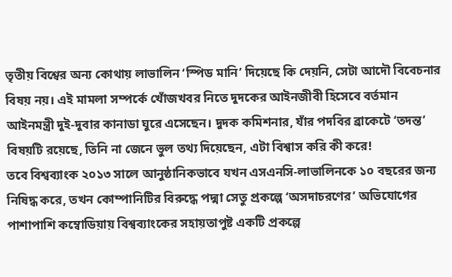তৃতীয় বিশ্বের অন্য কোথায় লাভালিন ‘স্পিড মানি’ দিয়েছে কি দেয়নি, সেটা আদৌ বিবেচনার বিষয় নয়। এই মামলা সম্পর্কে খোঁজখবর নিতে দুদকের আইনজীবী হিসেবে বর্তমান আইনমন্ত্রী দুই-দুবার কানাডা ঘুরে এসেছেন। দুদক কমিশনার, যাঁর পদবির ব্রাকেটে ‘তদন্ত’ বিষয়টি রয়েছে, তিনি না জেনে ভুল তথ্য দিয়েছেন, এটা বিশ্বাস করি কী করে!
তবে বিশ্বব্যাংক ২০১৩ সালে আনুষ্ঠানিকভাবে যখন এসএনসি-লাভালিনকে ১০ বছরের জন্য নিষিদ্ধ করে, তখন কোম্পানিটির বিরুদ্ধে পদ্মা সেতু প্রকল্পে ‘অসদাচরণের’ অভিযোগের পাশাপাশি কম্বোডিয়ায় বিশ্বব্যাংকের সহায়তাপুষ্ট একটি প্রকল্পে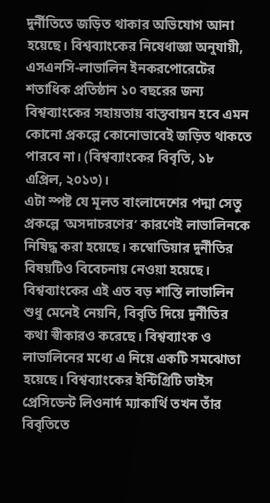দুর্নীতিতে জড়িত থাকার অভিযোগ আনা হয়েছে। বিশ্বব্যাংকের নিষেধাজ্ঞা অনুযায়ী, এসএনসি-লাভালিন ইনকরপোরেটের শতাধিক প্রতিষ্ঠান ১০ বছরের জন্য বিশ্বব্যাংকের সহায়তায় বাস্তবায়ন হবে এমন কোনো প্রকল্পে কোনোভাবেই জড়িত থাকতে পারবে না। (বিশ্বব্যাংকের বিবৃতি, ১৮ এপ্রিল, ২০১৩)।
এটা স্পষ্ট যে মূলত বাংলাদেশের পদ্মা সেতু প্রকল্পে ‘অসদাচরণের’ কারণেই লাভালিনকে নিষিদ্ধ করা হয়েছে। কম্বোডিয়ার দুর্নীতির বিষয়টিও বিবেচনায় নেওয়া হয়েছে। বিশ্বব্যাংকের এই এত বড় শাস্তি লাভালিন শুধু মেনেই নেয়নি, বিবৃতি দিয়ে দুর্নীতির কথা স্বীকারও করেছে। বিশ্বব্যাংক ও লাভালিনের মধ্যে এ নিয়ে একটি সমঝোতা হয়েছে। বিশ্বব্যাংকের ইন্টিগ্রিটি ভাইস প্রেসিডেন্ট লিওনার্দ ম্যাকার্থি তখন তাঁর বিবৃতিতে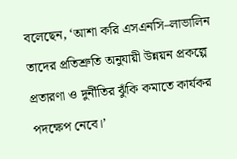বলেছেন, ‘আশা করি এসএনসি–লাভালিন তাদের প্রতিশ্রুতি অনুযায়ী উন্নয়ন প্রকল্পে প্রতারণা ও দুর্নীতির ঝুঁকি কমাতে কার্যকর পদক্ষেপ নেবে।’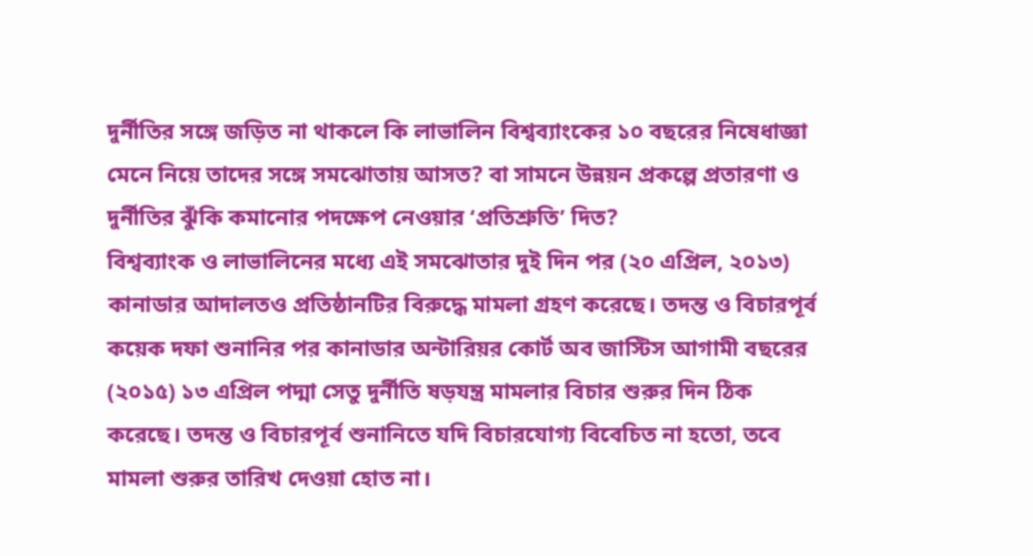দুর্নীতির সঙ্গে জড়িত না থাকলে কি লাভালিন বিশ্বব্যাংকের ১০ বছরের নিষেধাজ্ঞা মেনে নিয়ে তাদের সঙ্গে সমঝোতায় আসত? বা সামনে উন্নয়ন প্রকল্পে প্রতারণা ও দুর্নীতির ঝুঁকি কমানোর পদক্ষেপ নেওয়ার ‘প্রতিশ্রুতি’ দিত?
বিশ্বব্যাংক ও লাভালিনের মধ্যে এই সমঝোতার দুই দিন পর (২০ এপ্রিল, ২০১৩) কানাডার আদালতও প্রতিষ্ঠানটির বিরুদ্ধে মামলা গ্রহণ করেছে। তদন্ত ও বিচারপূর্ব কয়েক দফা শুনানির পর কানাডার অন্টারিয়র কোর্ট অব জাস্টিস আগামী বছরের (২০১৫) ১৩ এপ্রিল পদ্মা সেতু দুর্নীতি ষড়যন্ত্র মামলার বিচার শুরুর দিন ঠিক করেছে। তদন্ত ও বিচারপূর্ব শুনানিতে যদি বিচারযোগ্য বিবেচিত না হতো, তবে মামলা শুরুর তারিখ দেওয়া হোত না।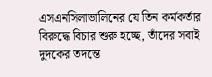এসএনসিলাভালিনের যে তিন কর্মকর্তার বিরুদ্ধে বিচার শুরু হচ্ছে, তাঁদের সবাই দুদকের তদন্তে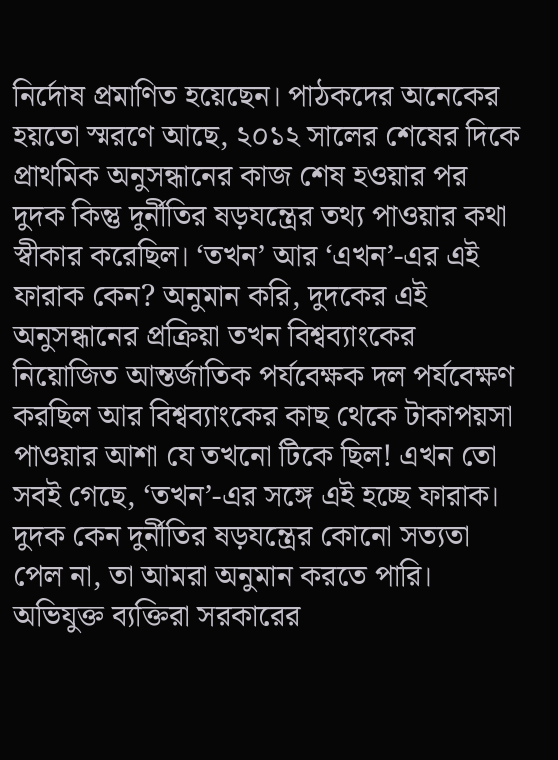নির্দোষ প্রমাণিত হয়েছেন। পাঠকদের অনেকের হয়তো স্মরণে আছে, ২০১২ সালের শেষের দিকে প্রাথমিক অনুসন্ধানের কাজ শেষ হওয়ার পর দুদক কিন্তু দুর্নীতির ষড়যন্ত্রের তথ্য পাওয়ার কথা স্বীকার করেছিল। ‘তখন’ আর ‘এখন’-এর এই ফারাক কেন? অনুমান করি, দুদকের এই অনুসন্ধানের প্রক্রিয়া তখন বিশ্বব্যাংকের নিয়োজিত আন্তর্জাতিক পর্যবেক্ষক দল পর্যবেক্ষণ করছিল আর বিশ্বব্যাংকের কাছ থেকে টাকাপয়সা পাওয়ার আশা যে তখনো টিকে ছিল! এখন তো সবই গেছে, ‘তখন’-এর সঙ্গে এই হচ্ছে ফারাক।
দুদক কেন দুর্নীতির ষড়যন্ত্রের কোনো সত্যতা পেল না, তা আমরা অনুমান করতে পারি। অভিযুক্ত ব্যক্তিরা সরকারের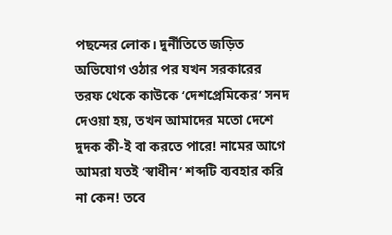পছন্দের লোক। দুর্নীতিতে জড়িত অভিযোগ ওঠার পর যখন সরকারের তরফ থেকে কাউকে ‘দেশপ্রেমিকের’ সনদ দেওয়া হয়, তখন আমাদের মতো দেশে দুদক কী-ই বা করতে পারে! নামের আগে আমরা যতই ‘স্বাধীন’ শব্দটি ব্যবহার করি না কেন! তবে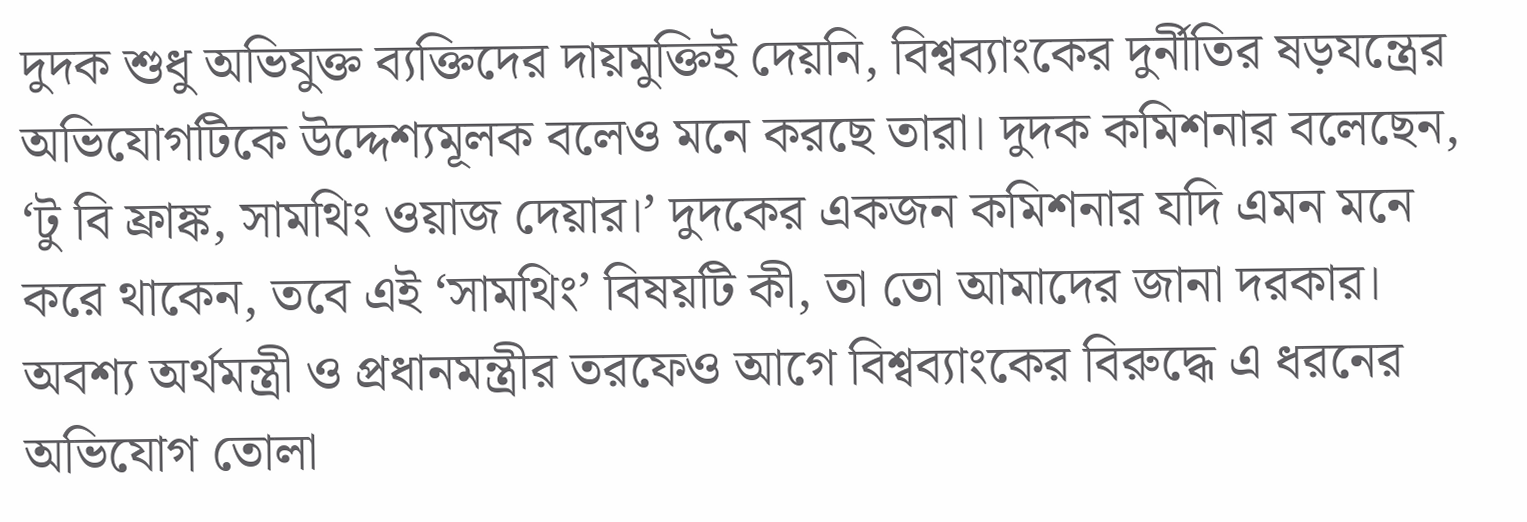দুদক শুধু অভিযুক্ত ব্যক্তিদের দায়মুক্তিই দেয়নি, বিশ্বব্যাংকের দুর্নীতির ষড়যন্ত্রের অভিযোগটিকে উদ্দেশ্যমূলক বলেও মনে করছে তারা। দুদক কমিশনার বলেছেন, ‘টু বি ফ্রাঙ্ক, সামথিং ওয়াজ দেয়ার।’ দুদকের একজন কমিশনার যদি এমন মনে করে থাকেন, তবে এই ‘সামথিং’ বিষয়টি কী, তা তো আমাদের জানা দরকার।
অবশ্য অর্থমন্ত্রী ও প্রধানমন্ত্রীর তরফেও আগে বিশ্বব্যাংকের বিরুদ্ধে এ ধরনের অভিযোগ তোলা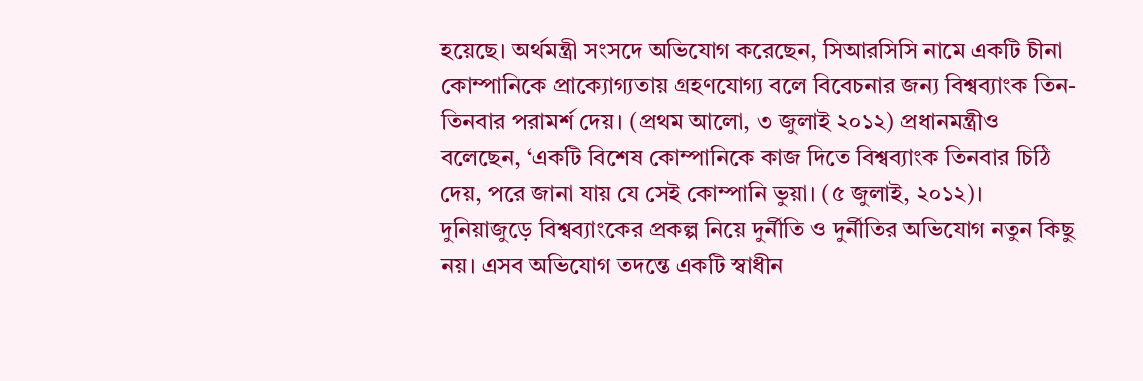হয়েছে। অর্থমন্ত্রী সংসদে অভিযোগ করেছেন, সিআরসিসি নামে একটি চীনা কোম্পানিকে প্রাক্যোগ্যতায় গ্রহণযোগ্য বলে বিবেচনার জন্য বিশ্বব্যাংক তিন-তিনবার পরামর্শ দেয়। (প্রথম আলো, ৩ জুলাই ২০১২) প্রধানমন্ত্রীও বলেছেন, ‘একটি বিশেষ কোম্পানিকে কাজ দিতে বিশ্বব্যাংক তিনবার চিঠি দেয়, পরে জানা যায় যে সেই কোম্পানি ভুয়া। (৫ জুলাই, ২০১২)।
দুনিয়াজুড়ে বিশ্বব্যাংকের প্রকল্প নিয়ে দুর্নীতি ও দুর্নীতির অভিযোগ নতুন কিছু নয়। এসব অভিযোগ তদন্তে একটি স্বাধীন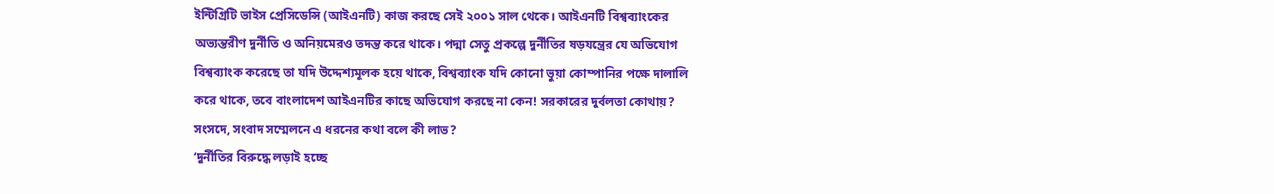ইন্টিগ্রিটি ভাইস প্রেসিডেন্সি (আইএনটি) কাজ করছে সেই ২০০১ সাল থেকে। আইএনটি বিশ্বব্যাংকের অভ্যন্তরীণ দুর্নীতি ও অনিয়মেরও তদন্ত করে থাকে। পদ্মা সেতু প্রকল্পে দুর্নীতির ষড়যন্ত্রের যে অভিযোগ বিশ্বব্যাংক করেছে তা যদি উদ্দেশ্যমূলক হয়ে থাকে, বিশ্বব্যাংক যদি কোনো ভুয়া কোম্পানির পক্ষে দালালি করে থাকে, তবে বাংলাদেশ আইএনটির কাছে অভিযোগ করছে না কেন! সরকারের দুর্বলতা কোথায়? সংসদে, সংবাদ সম্মেলনে এ ধরনের কথা বলে কী লাভ?
‘দুর্নীতির বিরুদ্ধে লড়াই হচ্ছে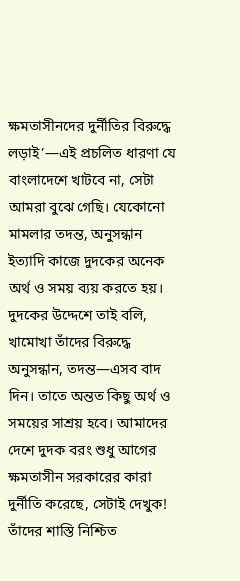ক্ষমতাসীনদের দুর্নীতির বিরুদ্ধে লড়াই’—এই প্রচলিত ধারণা যে বাংলাদেশে খাটবে না, সেটা আমরা বুঝে গেছি। যেকোনো মামলার তদন্ত, অনুসন্ধান ইত্যাদি কাজে দুদকের অনেক অর্থ ও সময় ব্যয় করতে হয়। দুদকের উদ্দেশে তাই বলি, খামোখা তাঁদের বিরুদ্ধে অনুসন্ধান, তদন্ত—এসব বাদ দিন। তাতে অন্তত কিছু অর্থ ও সময়ের সাশ্রয় হবে। আমাদের দেশে দুদক বরং শুধু আগের ক্ষমতাসীন সরকারের কারা দুর্নীতি করেছে, সেটাই দেখুক! তাঁদের শাস্তি নিশ্চিত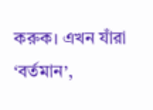করুক। এখন যাঁরা ‘বর্তমান’,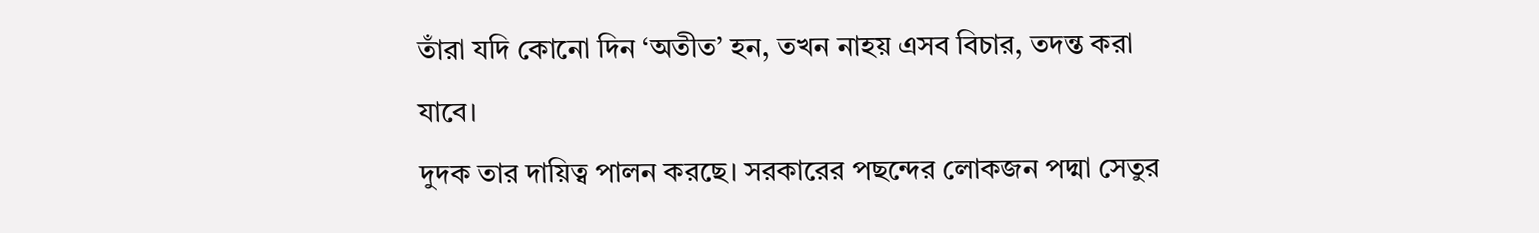তাঁরা যদি কোনো দিন ‘অতীত’ হন, তখন নাহয় এসব বিচার, তদন্ত করা যাবে।
দুদক তার দায়িত্ব পালন করছে। সরকারের পছন্দের লোকজন পদ্মা সেতুর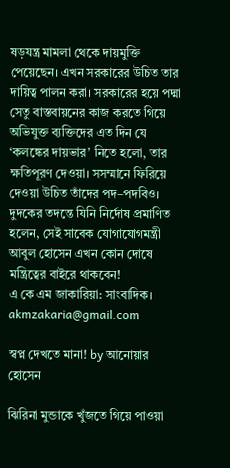ষড়যন্ত্র মামলা থেকে দায়মুক্তি পেয়েছেন। এখন সরকারের উচিত তার দায়িত্ব পালন করা। সরকারের হয়ে পদ্মা সেতু বাস্তবায়নের কাজ করতে গিয়ে অভিযুক্ত ব্যক্তিদের এত দিন যে ‘কলঙ্কের দায়ভার’ নিতে হলো, তার ক্ষতিপূরণ দেওয়া। সসম্মানে ফিরিয়ে দেওয়া উচিত তাঁদের পদ–পদবিও। দুদকের তদন্তে যিনি নির্দোষ প্রমাণিত হলেন, সেই সাবেক যোগাযোগমন্ত্রী আবুল হোসেন এখন কোন দোষে মন্ত্রিত্বের বাইরে থাকবেন!
এ কে এম জাকারিয়া: সাংবাদিক।
akmzakaria@gmail.com

স্বপ্ন দেখতে মানা! by আনোয়ার হোসেন

ঝিরিনা মুন্ডাকে খুঁজতে গিয়ে পাওয়া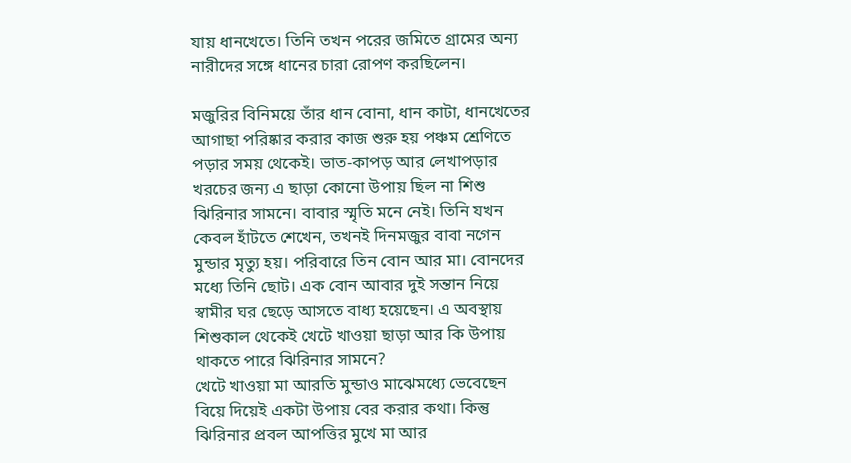যায় ধানখেতে। তিনি তখন পরের জমিতে গ্রামের অন্য নারীদের সঙ্গে ধানের চারা রোপণ করছিলেন।

মজুরির বিনিময়ে তাঁর ধান বোনা, ধান কাটা, ধানখেতের আগাছা পরিষ্কার করার কাজ শুরু হয় পঞ্চম শ্রেণিতে পড়ার সময় থেকেই। ভাত-কাপড় আর লেখাপড়ার খরচের জন্য এ ছাড়া কোনো উপায় ছিল না শিশু ঝিরিনার সামনে। বাবার স্মৃতি মনে নেই। তিনি যখন কেবল হাঁটতে শেখেন, তখনই দিনমজুর বাবা নগেন মুন্ডার মৃত্যু হয়। পরিবারে তিন বোন আর মা। বোনদের মধ্যে তিনি ছোট। এক বোন আবার দুই সন্তান নিয়ে স্বামীর ঘর ছেড়ে আসতে বাধ্য হয়েছেন। এ অবস্থায় শিশুকাল থেকেই খেটে খাওয়া ছাড়া আর কি উপায় থাকতে পারে ঝিরিনার সামনে?
খেটে খাওয়া মা আরতি মুন্ডাও মাঝেমধ্যে ভেবেছেন বিয়ে দিয়েই একটা উপায় বের করার কথা। কিন্তু ঝিরিনার প্রবল আপত্তির মুখে মা আর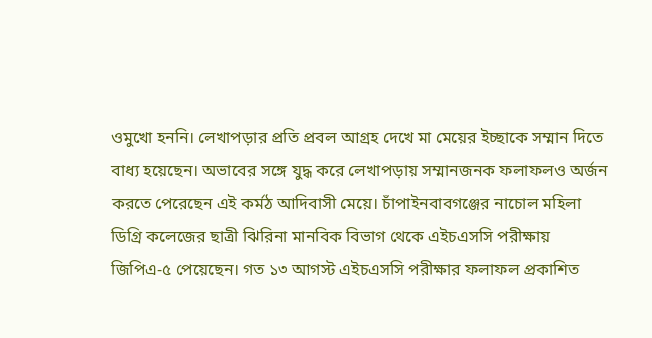ওমুখো হননি। লেখাপড়ার প্রতি প্রবল আগ্রহ দেখে মা মেয়ের ইচ্ছাকে সম্মান দিতে বাধ্য হয়েছেন। অভাবের সঙ্গে যুদ্ধ করে লেখাপড়ায় সম্মানজনক ফলাফলও অর্জন করতে পেরেছেন এই কর্মঠ আদিবাসী মেয়ে। চাঁপাইনবাবগঞ্জের নাচোল মহিলা ডিগ্রি কলেজের ছাত্রী ঝিরিনা মানবিক বিভাগ থেকে এইচএসসি পরীক্ষায় জিপিএ-৫ পেয়েছেন। গত ১৩ আগস্ট এইচএসসি পরীক্ষার ফলাফল প্রকাশিত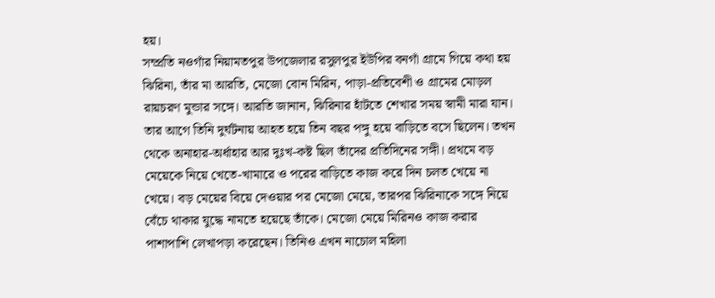হয়।
সম্প্রতি নওগাঁর নিয়ামতপুর উপজেলার রসুলপুর ইউপির বনগাঁ গ্রামে গিয়ে কথা হয় ঝিরিনা, তাঁর মা আরতি, মেজো বোন মিরিন, পাড়া-প্রতিবেশী ও গ্রামের মোড়ল রায়চরণ মুন্ডার সঙ্গে। আরতি জানান, ঝিরিনার হাঁটতে শেখার সময় স্বামী মারা যান। তার আগে তিনি দুর্ঘটনায় আহত হয়ে তিন বছর পঙ্গু হয়ে বাড়িতে বসে ছিলেন। তখন থেকে অনাহার-অর্ধাহার আর দুঃখ-কষ্ট ছিল তাঁদের প্রতিদিনের সঙ্গী। প্রথমে বড় মেয়েকে নিয়ে খেতে-খামারে ও পরের বাড়িতে কাজ করে দিন চলত খেয়ে না খেয়ে। বড় মেয়ের বিয়ে দেওয়ার পর মেজো মেয়ে, তারপর ঝিরিনাকে সঙ্গে নিয়ে বেঁচে থাকার যুদ্ধে নামতে হয়েছে তাঁকে। মেজো মেয়ে মিরিনও কাজ করার পাশাপাশি লেখাপড়া করেছেন। তিনিও এখন নাচোল মহিলা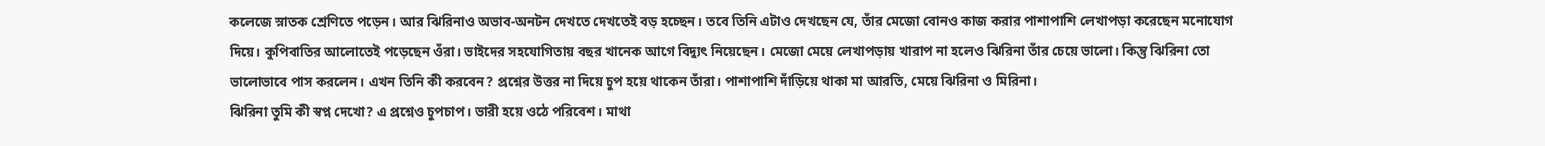কলেজে স্নাতক শ্রেণিতে পড়েন। আর ঝিরিনাও অভাব-অনটন দেখতে দেখতেই বড় হচ্ছেন। তবে তিনি এটাও দেখছেন যে, তাঁর মেজো বোনও কাজ করার পাশাপাশি লেখাপড়া করেছেন মনোযোগ দিয়ে। কুপিবাতির আলোতেই পড়েছেন ওঁরা। ভাইদের সহযোগিতায় বছর খানেক আগে বিদ্যুৎ নিয়েছেন। মেজো মেয়ে লেখাপড়ায় খারাপ না হলেও ঝিরিনা তাঁর চেয়ে ভালো। কিন্তু ঝিরিনা তো ভালোভাবে পাস করলেন। এখন তিনি কী করবেন? প্রশ্নের উত্তর না দিয়ে চুপ হয়ে থাকেন তাঁরা। পাশাপাশি দাঁড়িয়ে থাকা মা আরতি, মেয়ে ঝিরিনা ও মিরিনা।
ঝিরিনা তুমি কী স্বপ্ন দেখো? এ প্রশ্নেও চুপচাপ। ভারী হয়ে ওঠে পরিবেশ। মাথা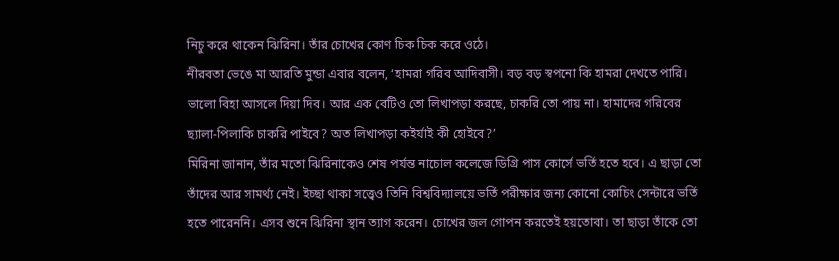নিচু করে থাকেন ঝিরিনা। তাঁর চোখের কোণ চিক চিক করে ওঠে।
নীরবতা ভেঙে মা আরতি মুন্ডা এবার বলেন, ‘হামরা গরিব আদিবাসী। বড় বড় স্বপনো কি হামরা দেখতে পারি। ভালো বিহা আসলে দিয়া দিব। আর এক বেটিও তো লিখাপড়া করছে, চাকরি তো পায় না। হামাদের গরিবের ছ্যালা-পিলাকি চাকরি পাইবে? অত লিখাপড়া কইর্যাই কী হোইবে?’
মিরিনা জানান, তাঁর মতো ঝিরিনাকেও শেষ পর্যন্ত নাচোল কলেজে ডিগ্রি পাস কোর্সে ভর্তি হতে হবে। এ ছাড়া তো তাঁদের আর সামর্থ্য নেই। ইচ্ছা থাকা সত্ত্বেও তিনি বিশ্ববিদ্যালয়ে ভর্তি পরীক্ষার জন্য কোনো কোচিং সেন্টারে ভর্তি হতে পারেননি। এসব শুনে ঝিরিনা স্থান ত্যাগ করেন। চোখের জল গোপন করতেই হয়তোবা। তা ছাড়া তাঁকে তো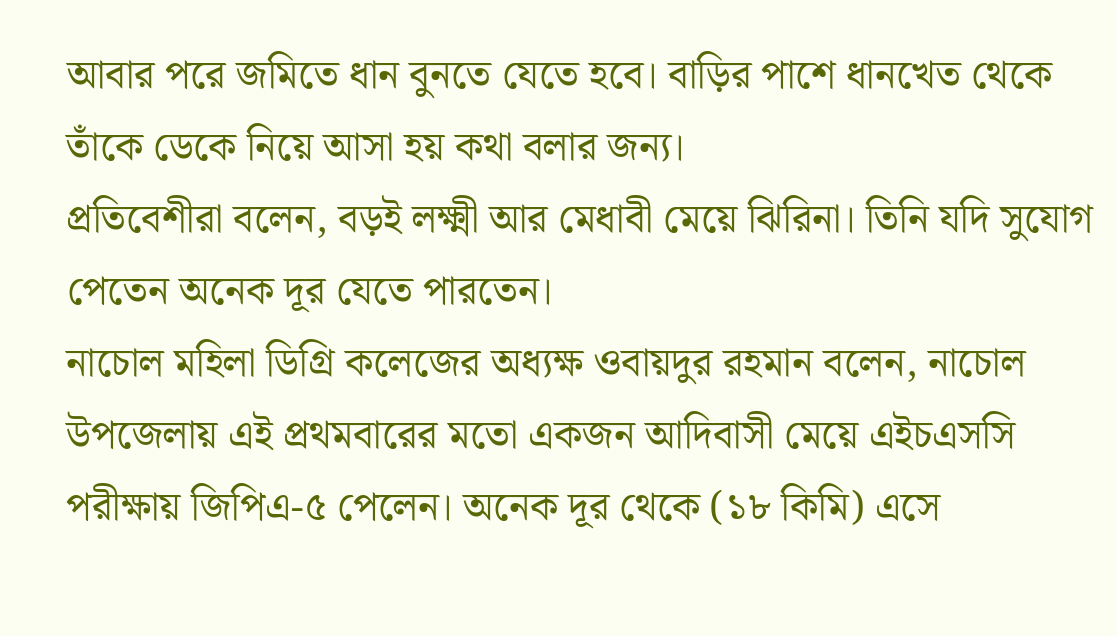আবার পরে জমিতে ধান বুনতে যেতে হবে। বাড়ির পাশে ধানখেত থেকে তাঁকে ডেকে নিয়ে আসা হয় কথা বলার জন্য।
প্রতিবেশীরা বলেন, বড়ই লক্ষ্মী আর মেধাবী মেয়ে ঝিরিনা। তিনি যদি সুযোগ পেতেন অনেক দূর যেতে পারতেন।
নাচোল মহিলা ডিগ্রি কলেজের অধ্যক্ষ ওবায়দুর রহমান বলেন, নাচোল উপজেলায় এই প্রথমবারের মতো একজন আদিবাসী মেয়ে এইচএসসি পরীক্ষায় জিপিএ-৫ পেলেন। অনেক দূর থেকে (১৮ কিমি) এসে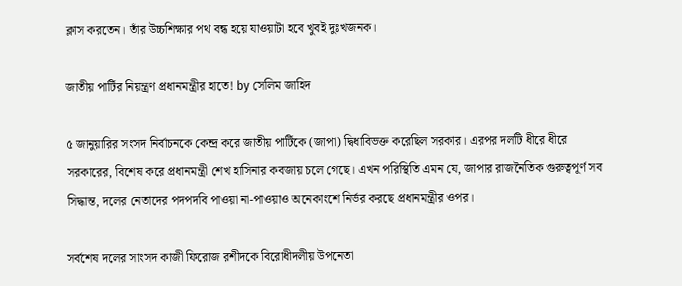ক্লাস করতেন। তাঁর উচ্চশিক্ষার পথ বন্ধ হয়ে যাওয়াটা হবে খুবই দুঃখজনক।

জাতীয় পার্টির নিয়ন্ত্রণ প্রধানমন্ত্রীর হাতে! by সেলিম জাহিদ

৫ জানুয়ারির সংসদ নির্বাচনকে কেন্দ্র করে জাতীয় পার্টিকে (জাপা) দ্বিধাবিভক্ত করেছিল সরকার। এরপর দলটি ধীরে ধীরে সরকারের, বিশেষ করে প্রধানমন্ত্রী শেখ হাসিনার কবজায় চলে গেছে। এখন পরিস্থিতি এমন যে, জাপার রাজনৈতিক গুরুত্বপূর্ণ সব সিদ্ধান্ত, দলের নেতাদের পদপদবি পাওয়া না-পাওয়াও অনেকাংশে নির্ভর করছে প্রধানমন্ত্রীর ওপর।

সর্বশেষ দলের সাংসদ কাজী ফিরোজ রশীদকে বিরোধীদলীয় উপনেতা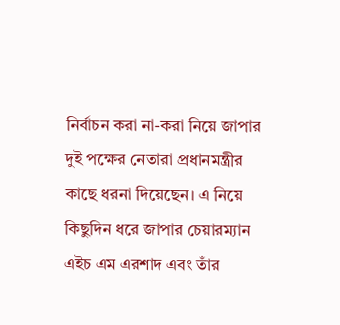নির্বাচন করা না-করা নিয়ে জাপার দুই পক্ষের নেতারা প্রধানমন্ত্রীর কাছে ধরনা দিয়েছেন। এ নিয়ে কিছুদিন ধরে জাপার চেয়ারম্যান এইচ এম এরশাদ এবং তাঁর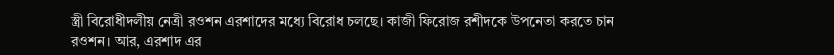স্ত্রী বিরোধীদলীয় নেত্রী রওশন এরশাদের মধ্যে বিরোধ চলছে। কাজী ফিরোজ রশীদকে উপনেতা করতে চান রওশন। আর, এরশাদ এর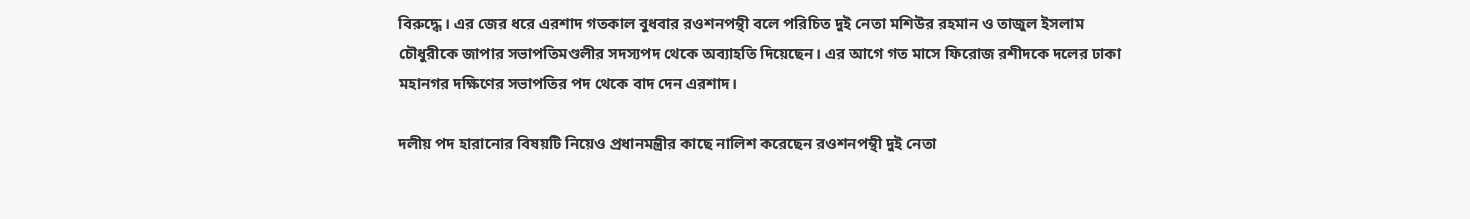বিরুদ্ধে। এর জের ধরে এরশাদ গতকাল বুধবার রওশনপন্থী বলে পরিচিত দুই নেতা মশিউর রহমান ও তাজুল ইসলাম চৌধুরীকে জাপার সভাপতিমণ্ডলীর সদস্যপদ থেকে অব্যাহতি দিয়েছেন। এর আগে গত মাসে ফিরোজ রশীদকে দলের ঢাকা মহানগর দক্ষিণের সভাপতির পদ থেকে বাদ দেন এরশাদ।

দলীয় পদ হারানোর বিষয়টি নিয়েও প্রধানমন্ত্রীর কাছে নালিশ করেছেন রওশনপন্থী দুই নেতা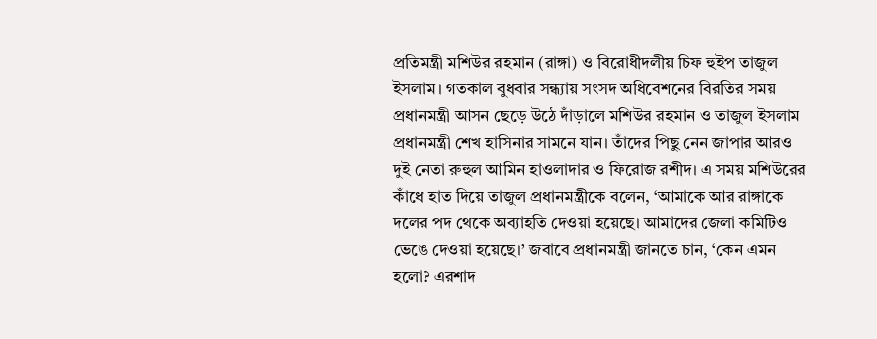প্রতিমন্ত্রী মশিউর রহমান (রাঙ্গা) ও বিরোধীদলীয় চিফ হুইপ তাজুল ইসলাম। গতকাল বুধবার সন্ধ্যায় সংসদ অধিবেশনের বিরতির সময় প্রধানমন্ত্রী আসন ছেড়ে উঠে দাঁড়ালে মশিউর রহমান ও তাজুল ইসলাম প্রধানমন্ত্রী শেখ হাসিনার সামনে যান। তাঁদের পিছু নেন জাপার আরও দুই নেতা রুহুল আমিন হাওলাদার ও ফিরোজ রশীদ। এ সময় মশিউরের কাঁধে হাত দিয়ে তাজুল প্রধানমন্ত্রীকে বলেন, ‘আমাকে আর রাঙ্গাকে দলের পদ থেকে অব্যাহতি দেওয়া হয়েছে। আমাদের জেলা কমিটিও ভেঙে দেওয়া হয়েছে।’ জবাবে প্রধানমন্ত্রী জানতে চান, ‘কেন এমন হলো? এরশাদ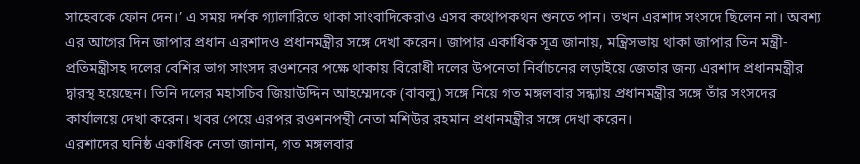সাহেবকে ফোন দেন।’ এ সময় দর্শক গ্যালারিতে থাকা সাংবাদিকেরাও এসব কথোপকথন শুনতে পান। তখন এরশাদ সংসদে ছিলেন না। অবশ্য এর আগের দিন জাপার প্রধান এরশাদও প্রধানমন্ত্রীর সঙ্গে দেখা করেন। জাপার একাধিক সূত্র জানায়, মন্ত্রিসভায় থাকা জাপার তিন মন্ত্রী-প্রতিমন্ত্রীসহ দলের বেশির ভাগ সাংসদ রওশনের পক্ষে থাকায় বিরোধী দলের উপনেতা নির্বাচনের লড়াইয়ে জেতার জন্য এরশাদ প্রধানমন্ত্রীর দ্বারস্থ হয়েছেন। তিনি দলের মহাসচিব জিয়াউদ্দিন আহম্মেদকে (বাবলু) সঙ্গে নিয়ে গত মঙ্গলবার সন্ধ্যায় প্রধানমন্ত্রীর সঙ্গে তাঁর সংসদের কার্যালয়ে দেখা করেন। খবর পেয়ে এরপর রওশনপন্থী নেতা মশিউর রহমান প্রধানমন্ত্রীর সঙ্গে দেখা করেন।
এরশাদের ঘনিষ্ঠ একাধিক নেতা জানান, গত মঙ্গলবার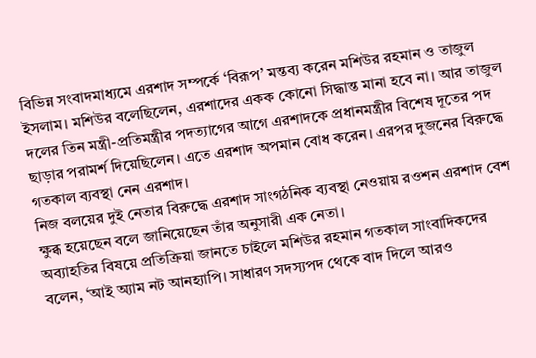বিভিন্ন সংবাদমাধ্যমে এরশাদ সম্পর্কে ‘বিরূপ’ মন্তব্য করেন মশিউর রহমান ও তাজুল ইসলাম। মশিউর বলেছিলেন, এরশাদের একক কোনো সিদ্ধান্ত মানা হবে না। আর তাজুল দলের তিন মন্ত্রী-প্রতিমন্ত্রীর পদত্যাগের আগে এরশাদকে প্রধানমন্ত্রীর বিশেষ দূতের পদ ছাড়ার পরামর্শ দিয়েছিলেন। এতে এরশাদ অপমান বোধ করেন। এরপর দুজনের বিরুদ্ধে গতকাল ব্যবস্থা নেন এরশাদ।
নিজ বলয়ের দুই নেতার বিরুদ্ধে এরশাদ সাংগঠনিক ব্যবস্থা নেওয়ায় রওশন এরশাদ বেশ ক্ষুব্ধ হয়েছেন বলে জানিয়েছেন তাঁর অনুসারী এক নেতা।
অব্যাহতির বিষয়ে প্রতিক্রিয়া জানতে চাইলে মশিউর রহমান গতকাল সাংবাদিকদের বলেন, ‘আই অ্যাম নট আনহ্যাপি। সাধারণ সদস্যপদ থেকে বাদ দিলে আরও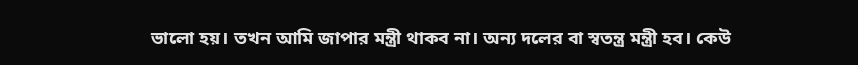ভালো হয়। তখন আমি জাপার মন্ত্রী থাকব না। অন্য দলের বা স্বতন্ত্র মন্ত্রী হব। কেউ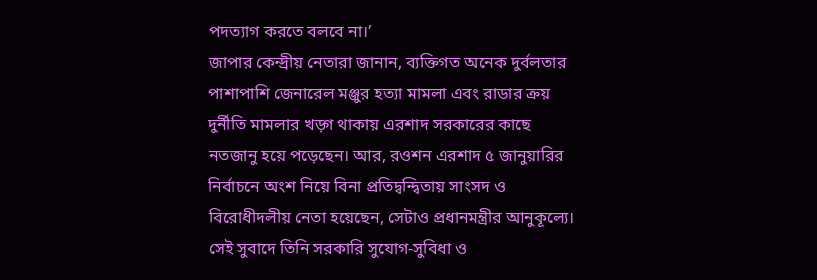পদত্যাগ করতে বলবে না।’
জাপার কেন্দ্রীয় নেতারা জানান, ব্যক্তিগত অনেক দুর্বলতার পাশাপাশি জেনারেল মঞ্জুর হত্যা মামলা এবং রাডার ক্রয় দুর্নীতি মামলার খড়্গ থাকায় এরশাদ সরকারের কাছে নতজানু হয়ে পড়েছেন। আর, রওশন এরশাদ ৫ জানুয়ারির নির্বাচনে অংশ নিয়ে বিনা প্রতিদ্বন্দ্বিতায় সাংসদ ও বিরোধীদলীয় নেতা হয়েছেন, সেটাও প্রধানমন্ত্রীর আনুকূল্যে। সেই সুবাদে তিনি সরকারি সুযোগ-সুবিধা ও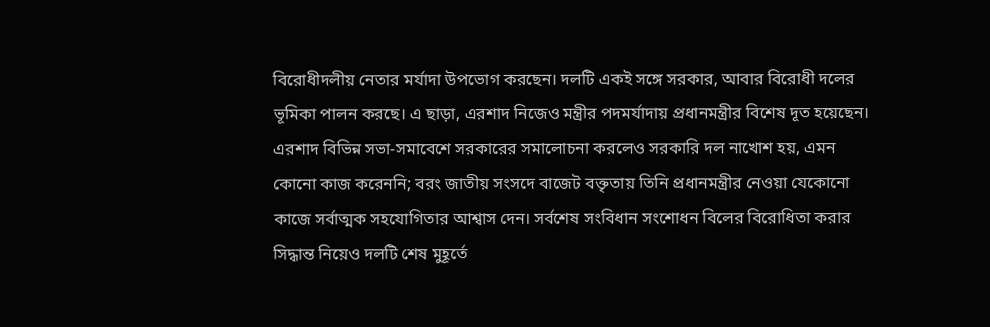বিরোধীদলীয় নেতার মর্যাদা উপভোগ করছেন। দলটি একই সঙ্গে সরকার, আবার বিরোধী দলের ভূমিকা পালন করছে। এ ছাড়া, এরশাদ নিজেও মন্ত্রীর পদমর্যাদায় প্রধানমন্ত্রীর বিশেষ দূত হয়েছেন।
এরশাদ বিভিন্ন সভা-সমাবেশে সরকারের সমালোচনা করলেও সরকারি দল নাখোশ হয়, এমন কোনো কাজ করেননি; বরং জাতীয় সংসদে বাজেট বক্তৃতায় তিনি প্রধানমন্ত্রীর নেওয়া যেকোনো কাজে সর্বাত্মক সহযোগিতার আশ্বাস দেন। সর্বশেষ সংবিধান সংশোধন বিলের বিরোধিতা করার সিদ্ধান্ত নিয়েও দলটি শেষ মুহূর্তে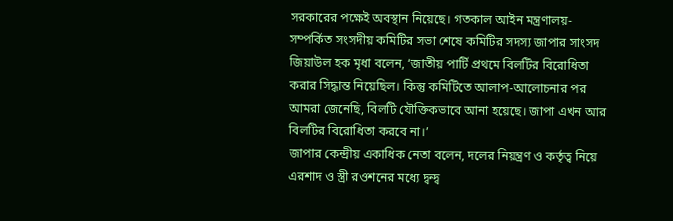সরকারের পক্ষেই অবস্থান নিয়েছে। গতকাল আইন মন্ত্রণালয়-সম্পর্কিত সংসদীয় কমিটির সভা শেষে কমিটির সদস্য জাপার সাংসদ জিয়াউল হক মৃধা বলেন, ‘জাতীয় পার্টি প্রথমে বিলটির বিরোধিতা করার সিদ্ধান্ত নিয়েছিল। কিন্তু কমিটিতে আলাপ-আলোচনার পর আমরা জেনেছি, বিলটি যৌক্তিকভাবে আনা হয়েছে। জাপা এখন আর বিলটির বিরোধিতা করবে না।’
জাপার কেন্দ্রীয় একাধিক নেতা বলেন, দলের নিয়ন্ত্রণ ও কর্তৃত্ব নিয়ে এরশাদ ও স্ত্রী রওশনের মধ্যে দ্বন্দ্ব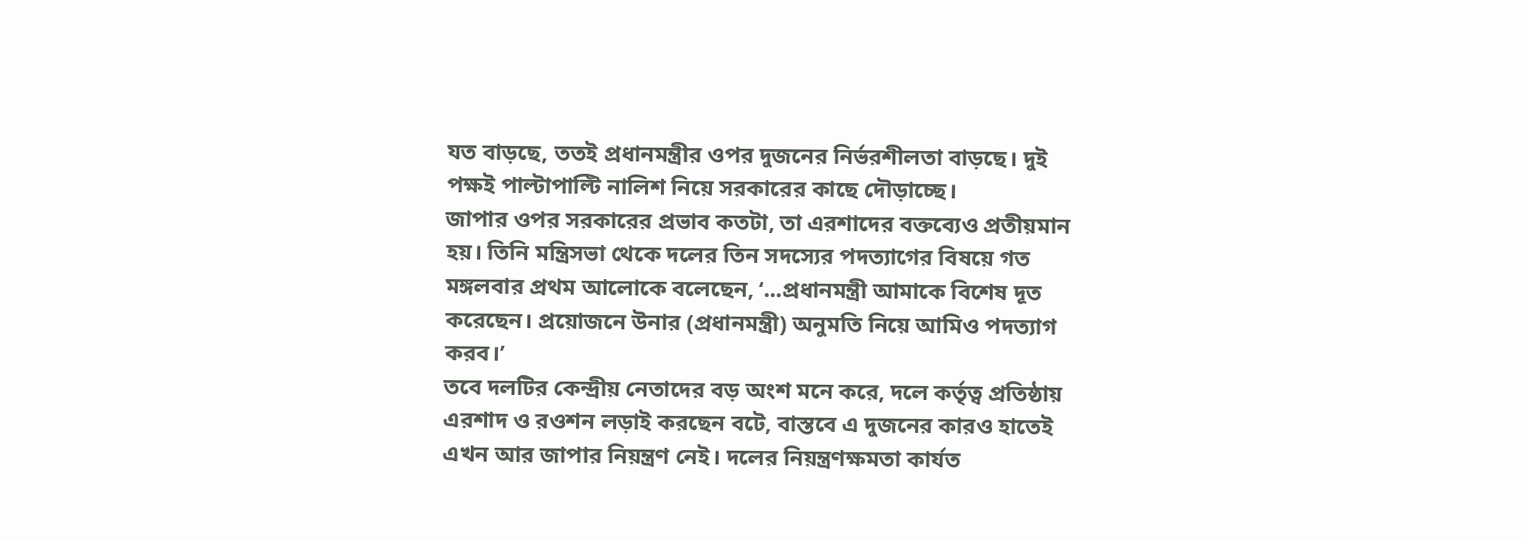যত বাড়ছে, ততই প্রধানমন্ত্রীর ওপর দুজনের নির্ভরশীলতা বাড়ছে। দুই পক্ষই পাল্টাপাল্টি নালিশ নিয়ে সরকারের কাছে দৌড়াচ্ছে।
জাপার ওপর সরকারের প্রভাব কতটা, তা এরশাদের বক্তব্যেও প্রতীয়মান হয়। তিনি মন্ত্রিসভা থেকে দলের তিন সদস্যের পদত্যাগের বিষয়ে গত মঙ্গলবার প্রথম আলোকে বলেছেন, ‘...প্রধানমন্ত্রী আমাকে বিশেষ দূত করেছেন। প্রয়োজনে উনার (প্রধানমন্ত্রী) অনুমতি নিয়ে আমিও পদত্যাগ করব।’
তবে দলটির কেন্দ্রীয় নেতাদের বড় অংশ মনে করে, দলে কর্তৃত্ব প্রতিষ্ঠায় এরশাদ ও রওশন লড়াই করছেন বটে, বাস্তবে এ দুজনের কারও হাতেই এখন আর জাপার নিয়ন্ত্রণ নেই। দলের নিয়ন্ত্রণক্ষমতা কার্যত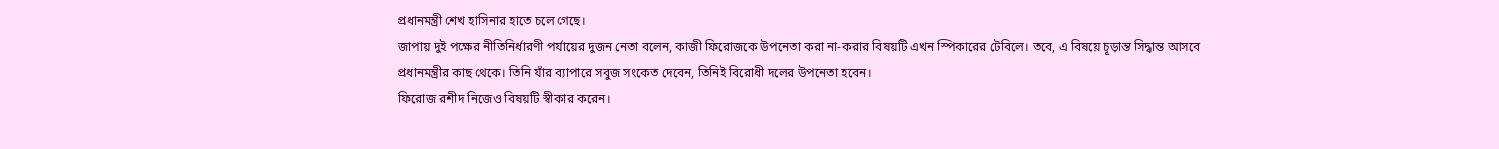প্রধানমন্ত্রী শেখ হাসিনার হাতে চলে গেছে।
জাপায় দুই পক্ষের নীতিনির্ধারণী পর্যায়ের দুজন নেতা বলেন, কাজী ফিরোজকে উপনেতা করা না-করার বিষয়টি এখন স্পিকারের টেবিলে। তবে, এ বিষয়ে চূড়ান্ত সিদ্ধান্ত আসবে প্রধানমন্ত্রীর কাছ থেকে। তিনি যাঁর ব্যাপারে সবুজ সংকেত দেবেন, তিনিই বিরোধী দলের উপনেতা হবেন।
ফিরোজ রশীদ নিজেও বিষয়টি স্বীকার করেন।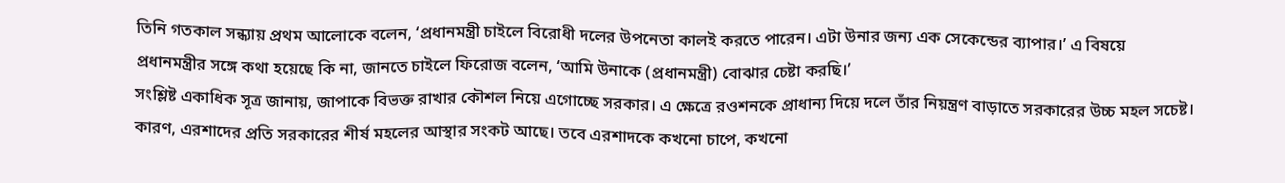তিনি গতকাল সন্ধ্যায় প্রথম আলোকে বলেন, ‘প্রধানমন্ত্রী চাইলে বিরোধী দলের উপনেতা কালই করতে পারেন। এটা উনার জন্য এক সেকেন্ডের ব্যাপার।’ এ বিষয়ে প্রধানমন্ত্রীর সঙ্গে কথা হয়েছে কি না, জানতে চাইলে ফিরোজ বলেন, ‘আমি উনাকে (প্রধানমন্ত্রী) বোঝার চেষ্টা করছি।’
সংশ্লিষ্ট একাধিক সূত্র জানায়, জাপাকে বিভক্ত রাখার কৌশল নিয়ে এগোচ্ছে সরকার। এ ক্ষেত্রে রওশনকে প্রাধান্য দিয়ে দলে তাঁর নিয়ন্ত্রণ বাড়াতে সরকারের উচ্চ মহল সচেষ্ট। কারণ, এরশাদের প্রতি সরকারের শীর্ষ মহলের আস্থার সংকট আছে। তবে এরশাদকে কখনো চাপে, কখনো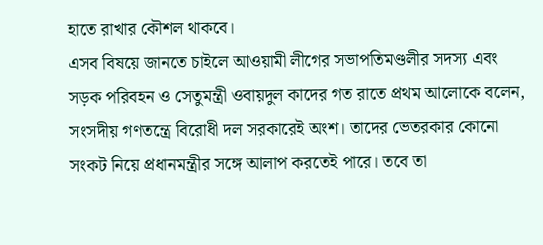হাতে রাখার কৌশল থাকবে।
এসব বিষয়ে জানতে চাইলে আওয়ামী লীগের সভাপতিমণ্ডলীর সদস্য এবং সড়ক পরিবহন ও সেতুমন্ত্রী ওবায়দুল কাদের গত রাতে প্রথম আলোকে বলেন, সংসদীয় গণতন্ত্রে বিরোধী দল সরকারেই অংশ। তাদের ভেতরকার কোনো সংকট নিয়ে প্রধানমন্ত্রীর সঙ্গে আলাপ করতেই পারে। তবে তা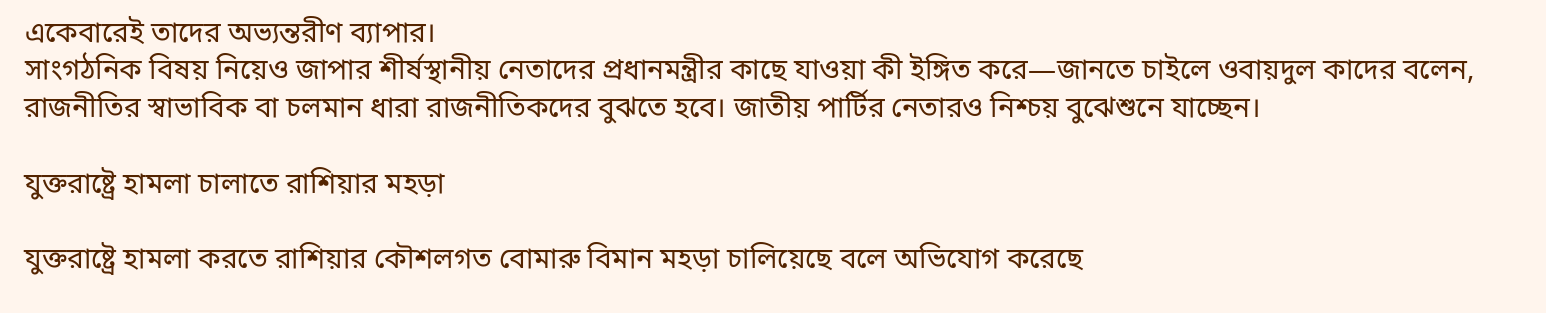একেবারেই তাদের অভ্যন্তরীণ ব্যাপার।
সাংগঠনিক বিষয় নিয়েও জাপার শীর্ষস্থানীয় নেতাদের প্রধানমন্ত্রীর কাছে যাওয়া কী ইঙ্গিত করে—জানতে চাইলে ওবায়দুল কাদের বলেন, রাজনীতির স্বাভাবিক বা চলমান ধারা রাজনীতিকদের বুঝতে হবে। জাতীয় পার্টির নেতারও নিশ্চয় বুঝেশুনে যাচ্ছেন।

যুক্তরাষ্ট্রে হামলা চালাতে রাশিয়ার মহড়া

যুক্তরাষ্ট্রে হামলা করতে রাশিয়ার কৌশলগত বোমারু বিমান মহড়া চালিয়েছে বলে অভিযোগ করেছে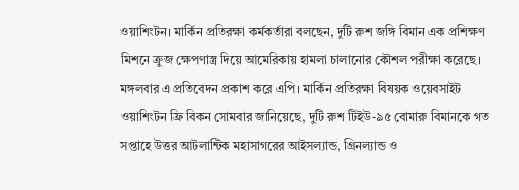ওয়াশিংটন। মার্কিন প্রতিরক্ষা কর্মকর্তারা বলছেন, দুটি রুশ জঙ্গি বিমান এক প্রশিক্ষণ মিশনে ক্রুজ ক্ষেপণাস্ত্র দিয়ে আমেরিকায় হামলা চালানোর কৌশল পরীক্ষা করেছে। মঙ্গলবার এ প্রতিবেদন প্রকাশ করে এপি। মার্কিন প্রতিরক্ষা বিষয়ক ওয়েবসাইট ওয়াশিংটন ফ্রি বিকন সোমবার জানিয়েছে, দুটি রুশ টিইউ-৯৫ বোমারু বিমানকে গত সপ্তাহে উত্তর আটলান্টিক মহাসাগরের আইসল্যান্ড, গ্রিনল্যান্ড ও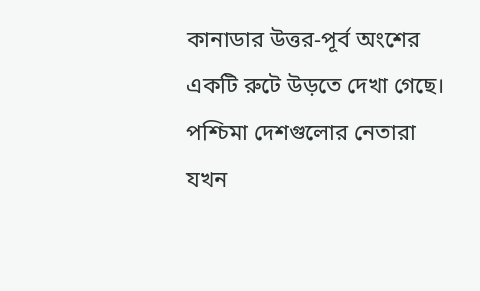কানাডার উত্তর-পূর্ব অংশের একটি রুটে উড়তে দেখা গেছে। পশ্চিমা দেশগুলোর নেতারা যখন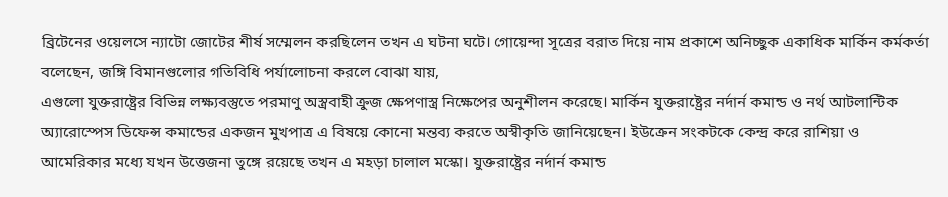ব্রিটেনের ওয়েলসে ন্যাটো জোটের শীর্ষ সম্মেলন করছিলেন তখন এ ঘটনা ঘটে। গোয়েন্দা সূত্রের বরাত দিয়ে নাম প্রকাশে অনিচ্ছুক একাধিক মার্কিন কর্মকর্তা বলেছেন, জঙ্গি বিমানগুলোর গতিবিধি পর্যালোচনা করলে বোঝা যায়,
এগুলো যুক্তরাষ্ট্রের বিভিন্ন লক্ষ্যবস্তুতে পরমাণু অস্ত্রবাহী ক্রুজ ক্ষেপণাস্ত্র নিক্ষেপের অনুশীলন করেছে। মার্কিন যুক্তরাষ্ট্রের নর্দার্ন কমান্ড ও নর্থ আটলান্টিক অ্যারোস্পেস ডিফেন্স কমান্ডের একজন মুখপাত্র এ বিষয়ে কোনো মন্তব্য করতে অস্বীকৃতি জানিয়েছেন। ইউক্রেন সংকটকে কেন্দ্র করে রাশিয়া ও আমেরিকার মধ্যে যখন উত্তেজনা তুঙ্গে রয়েছে তখন এ মহড়া চালাল মস্কো। যুক্তরাষ্ট্রের নর্দার্ন কমান্ড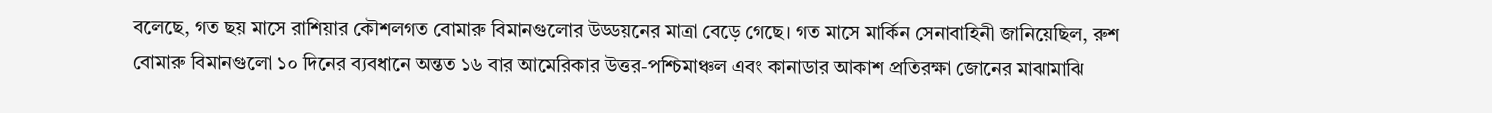বলেছে, গত ছয় মাসে রাশিয়ার কৌশলগত বোমারু বিমানগুলোর উড্ডয়নের মাত্রা বেড়ে গেছে। গত মাসে মার্কিন সেনাবাহিনী জানিয়েছিল, রুশ বোমারু বিমানগুলো ১০ দিনের ব্যবধানে অন্তত ১৬ বার আমেরিকার উত্তর-পশ্চিমাঞ্চল এবং কানাডার আকাশ প্রতিরক্ষা জোনের মাঝামাঝি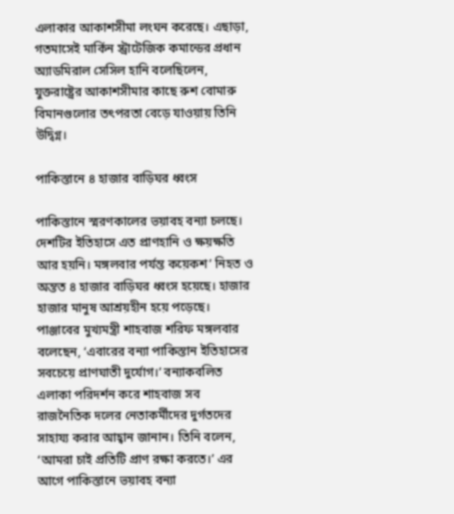এলাকার আকাশসীমা লংঘন করেছে। এছাড়া, গতমাসেই মার্কিন স্ট্রাটেজিক কমান্ডের প্রধান অ্যাডমিরাল সেসিল হানি বলেছিলেন, যুক্তরাষ্ট্রের আকাশসীমার কাছে রুশ বোমারু বিমানগুলোর তৎপরতা বেড়ে যাওয়ায় তিনি উদ্বিগ্ন।

পাকিস্তানে ৪ হাজার বাড়িঘর ধ্বংস

পাকিস্তানে স্মরণকালের ভয়াবহ বন্যা চলছে। দেশটির ইতিহাসে এত প্রাণহানি ও ক্ষয়ক্ষতি আর হয়নি। মঙ্গলবার পর্যন্ত কয়েকশ’ নিহত ও অন্তত ৪ হাজার বাড়িঘর ধ্বংস হয়েছে। হাজার হাজার মানুষ আশ্রয়হীন হয়ে পড়েছে। পাঞ্জাবের মুখ্যমন্ত্রী শাহবাজ শরিফ মঙ্গলবার বলেছেন, ‘এবারের বন্যা পাকিস্তান ইতিহাসের সবচেয়ে প্রাণঘাতী দুর্যোগ।’ বন্যাকবলিত এলাকা পরিদর্শন করে শাহবাজ সব রাজনৈতিক দলের নেতাকর্মীদের দুর্গতদের সাহায্য করার আহ্বান জানান। তিনি বলেন, ‘আমরা চাই প্রতিটি প্রাণ রক্ষা করতে।’ এর আগে পাকিস্তানে ভয়াবহ বন্যা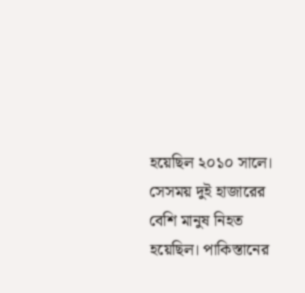হয়েছিল ২০১০ সালে।
সেসময় দুই হাজারের বেশি মানুষ নিহত হয়েছিল। পাকিস্তানের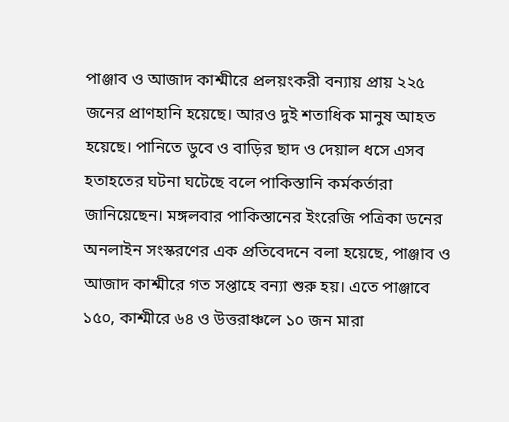পাঞ্জাব ও আজাদ কাশ্মীরে প্রলয়ংকরী বন্যায় প্রায় ২২৫ জনের প্রাণহানি হয়েছে। আরও দুই শতাধিক মানুষ আহত হয়েছে। পানিতে ডুবে ও বাড়ির ছাদ ও দেয়াল ধসে এসব হতাহতের ঘটনা ঘটেছে বলে পাকিস্তানি কর্মকর্তারা জানিয়েছেন। মঙ্গলবার পাকিস্তানের ইংরেজি পত্রিকা ডনের অনলাইন সংস্করণের এক প্রতিবেদনে বলা হয়েছে, পাঞ্জাব ও আজাদ কাশ্মীরে গত সপ্তাহে বন্যা শুরু হয়। এতে পাঞ্জাবে ১৫০, কাশ্মীরে ৬৪ ও উত্তরাঞ্চলে ১০ জন মারা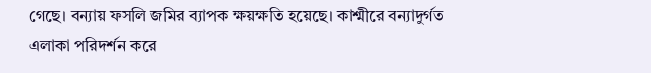গেছে। বন্যায় ফসলি জমির ব্যাপক ক্ষয়ক্ষতি হয়েছে। কাশ্মীরে বন্যাদুর্গত এলাকা পরিদর্শন করে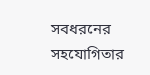সবধরনের সহযোগিতার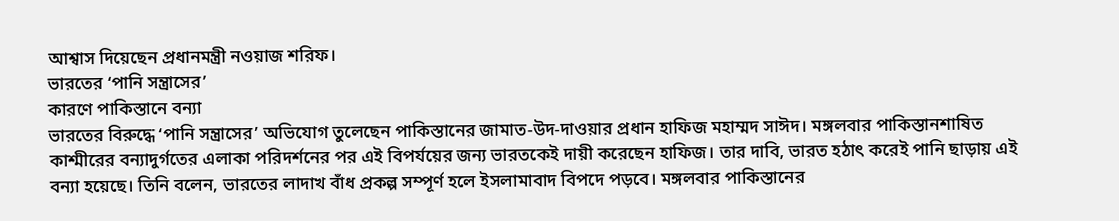আশ্বাস দিয়েছেন প্রধানমন্ত্রী নওয়াজ শরিফ।
ভারতের ‘পানি সন্ত্রাসের’
কারণে পাকিস্তানে বন্যা
ভারতের বিরুদ্ধে ‘পানি সন্ত্রাসের’ অভিযোগ তুলেছেন পাকিস্তানের জামাত-উদ-দাওয়ার প্রধান হাফিজ মহাম্মদ সাঈদ। মঙ্গলবার পাকিস্তানশাষিত কাশ্মীরের বন্যাদুর্গতের এলাকা পরিদর্শনের পর এই বিপর্যয়ের জন্য ভারতকেই দায়ী করেছেন হাফিজ। তার দাবি, ভারত হঠাৎ করেই পানি ছাড়ায় এই বন্যা হয়েছে। তিনি বলেন, ভারতের লাদাখ বাঁধ প্রকল্প সম্পূর্ণ হলে ইসলামাবাদ বিপদে পড়বে। মঙ্গলবার পাকিস্তানের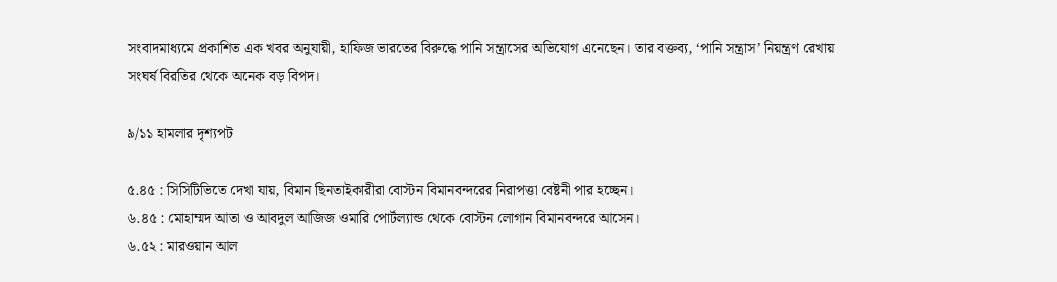সংবাদমাধ্যমে প্রকাশিত এক খবর অনুযায়ী, হাফিজ ভারতের বিরুদ্ধে পানি সন্ত্রাসের অভিযোগ এনেছেন। তার বক্তব্য, ‘পানি সন্ত্রাস’ নিয়ন্ত্রণ রেখায় সংঘর্ষ বিরতির থেকে অনেক বড় বিপদ।

৯/১১ হামলার দৃশ্যপট

৫.৪৫ : সিসিটিভিতে দেখা যায়, বিমান ছিনতাইকারীরা বোস্টন বিমানবন্দরের নিরাপত্তা বেষ্টনী পার হচ্ছেন।
৬.৪৫ : মোহাম্মদ আতা ও আবদুল আজিজ ওমারি পোর্টল্যান্ড থেকে বোস্টন লোগান বিমানবন্দরে আসেন।
৬.৫২ : মারওয়ান আল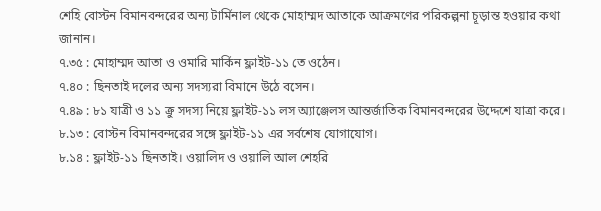শেহি বোস্টন বিমানবন্দরের অন্য টার্মিনাল থেকে মোহাম্মদ আতাকে আক্রমণের পরিকল্পনা চূড়ান্ত হওয়ার কথা জানান।
৭.৩৫ : মোহাম্মদ আতা ও ওমারি মার্কিন ফ্লাইট-১১ তে ওঠেন।
৭.৪০ : ছিনতাই দলের অন্য সদস্যরা বিমানে উঠে বসেন।
৭.৪৯ : ৮১ যাত্রী ও ১১ ক্রু সদস্য নিয়ে ফ্লাইট-১১ লস অ্যাঞ্জেলস আন্তর্জাতিক বিমানবন্দরের উদ্দেশে যাত্রা করে।
৮.১৩ : বোস্টন বিমানবন্দরের সঙ্গে ফ্লাইট-১১ এর সর্বশেষ যোগাযোগ।
৮.১৪ : ফ্লাইট-১১ ছিনতাই। ওয়ালিদ ও ওয়ালি আল শেহরি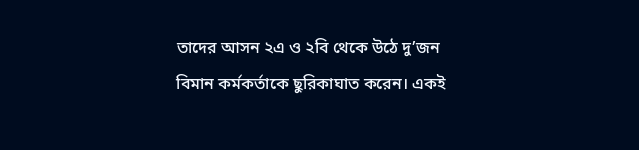তাদের আসন ২এ ও ২বি থেকে উঠে দু’জন বিমান কর্মকর্তাকে ছুরিকাঘাত করেন। একই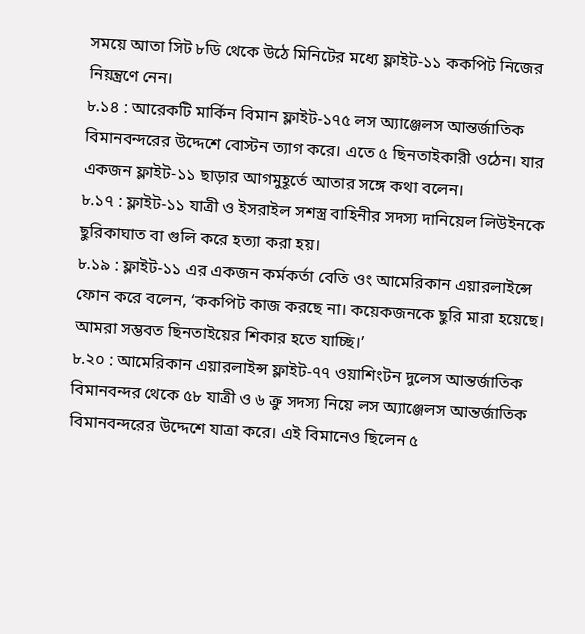সময়ে আতা সিট ৮ডি থেকে উঠে মিনিটের মধ্যে ফ্লাইট-১১ ককপিট নিজের নিয়ন্ত্রণে নেন।
৮.১৪ : আরেকটি মার্কিন বিমান ফ্লাইট-১৭৫ লস অ্যাঞ্জেলস আন্তর্জাতিক বিমানবন্দরের উদ্দেশে বোস্টন ত্যাগ করে। এতে ৫ ছিনতাইকারী ওঠেন। যার একজন ফ্লাইট-১১ ছাড়ার আগমুহূর্তে আতার সঙ্গে কথা বলেন।
৮.১৭ : ফ্লাইট-১১ যাত্রী ও ইসরাইল সশস্ত্র বাহিনীর সদস্য দানিয়েল লিউইনকে ছুরিকাঘাত বা গুলি করে হত্যা করা হয়।
৮.১৯ : ফ্লাইট-১১ এর একজন কর্মকর্তা বেতি ওং আমেরিকান এয়ারলাইন্সে ফোন করে বলেন, ‘ককপিট কাজ করছে না। কয়েকজনকে ছুরি মারা হয়েছে। আমরা সম্ভবত ছিনতাইয়ের শিকার হতে যাচ্ছি।’
৮.২০ : আমেরিকান এয়ারলাইন্স ফ্লাইট-৭৭ ওয়াশিংটন দুলেস আন্তর্জাতিক বিমানবন্দর থেকে ৫৮ যাত্রী ও ৬ ক্রু সদস্য নিয়ে লস অ্যাঞ্জেলস আন্তর্জাতিক বিমানবন্দরের উদ্দেশে যাত্রা করে। এই বিমানেও ছিলেন ৫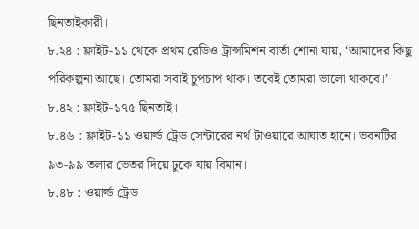ছিনতাইকারী।
৮.২৪ : ফ্লাইট-১১ থেকে প্রথম রেডিও ট্রান্সমিশন বার্তা শোনা যায়, ‘আমাদের কিছু পরিকল্পনা আছে। তোমরা সবাই চুপচাপ থাক। তবেই তোমরা ভালো থাকবে।’
৮.৪২ : ফ্লাইট-১৭৫ ছিনতাই।
৮.৪৬ : ফ্লাইট-১১ ওয়ার্ল্ড ট্রেড সেন্টারের নর্থ টাওয়ারে আঘাত হানে। ভবনটির ৯৩-৯৯ তলার ভেতর দিয়ে ঢুকে যায় বিমান।
৮.৪৮ : ওয়ার্ল্ড ট্রেড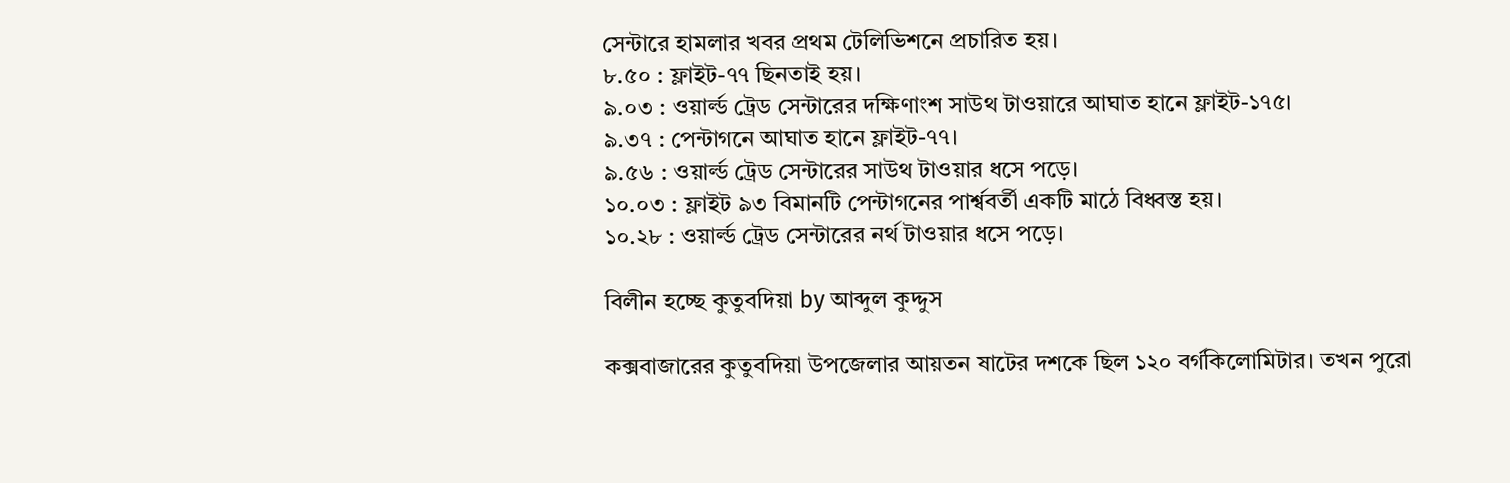সেন্টারে হামলার খবর প্রথম টেলিভিশনে প্রচারিত হয়।
৮.৫০ : ফ্লাইট-৭৭ ছিনতাই হয়।
৯.০৩ : ওয়ার্ল্ড ট্রেড সেন্টারের দক্ষিণাংশ সাউথ টাওয়ারে আঘাত হানে ফ্লাইট-১৭৫।
৯.৩৭ : পেন্টাগনে আঘাত হানে ফ্লাইট-৭৭।
৯.৫৬ : ওয়ার্ল্ড ট্রেড সেন্টারের সাউথ টাওয়ার ধসে পড়ে।
১০.০৩ : ফ্লাইট ৯৩ বিমানটি পেন্টাগনের পার্শ্ববর্তী একটি মাঠে বিধ্বস্ত হয়।
১০.২৮ : ওয়ার্ল্ড ট্রেড সেন্টারের নর্থ টাওয়ার ধসে পড়ে।

বিলীন হচ্ছে কুতুবদিয়া by আব্দুল কুদ্দুস

কক্সবাজারের কুতুবদিয়া উপজেলার আয়তন ষাটের দশকে ছিল ১২০ বর্গকিলোমিটার। তখন পুরো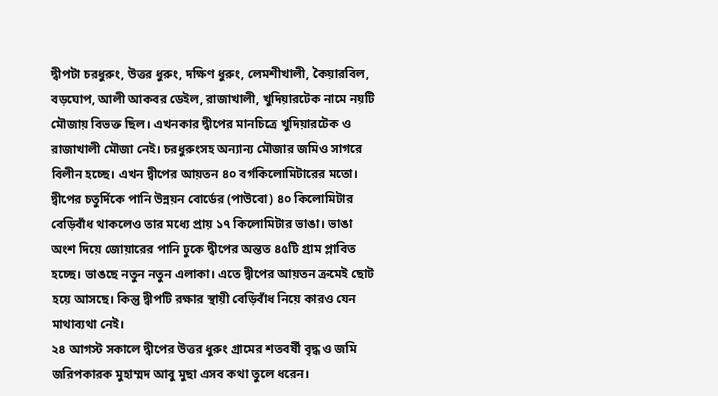দ্বীপটা চরধুরুং, উত্তর ধুরুং, দক্ষিণ ধুরুং, লেমশীখালী, কৈয়ারবিল, বড়ঘোপ, আলী আকবর ডেইল, রাজাখালী, খুদিয়ারটেক নামে নয়টি মৌজায় বিভক্ত ছিল। এখনকার দ্বীপের মানচিত্রে খুদিয়ারটেক ও রাজাখালী মৌজা নেই। চরধুরুংসহ অন্যান্য মৌজার জমিও সাগরে বিলীন হচ্ছে। এখন দ্বীপের আয়তন ৪০ বর্গকিলোমিটারের মতো। দ্বীপের চতুর্দিকে পানি উন্নয়ন বোর্ডের (পাউবো) ৪০ কিলোমিটার বেড়িবাঁধ থাকলেও তার মধ্যে প্রায় ১৭ কিলোমিটার ভাঙা। ভাঙা অংশ দিয়ে জোয়ারের পানি ঢুকে দ্বীপের অন্তত ৪৫টি গ্রাম প্লাবিত হচ্ছে। ভাঙছে নতুন নতুন এলাকা। এতে দ্বীপের আয়তন ক্রমেই ছোট হয়ে আসছে। কিন্তু দ্বীপটি রক্ষার স্থায়ী বেড়িবাঁধ নিয়ে কারও যেন মাথাব্যথা নেই।
২৪ আগস্ট সকালে দ্বীপের উত্তর ধুরুং গ্রামের শতবর্ষী বৃদ্ধ ও জমি জরিপকারক মুহাম্মদ আবু মুছা এসব কথা তুলে ধরেন।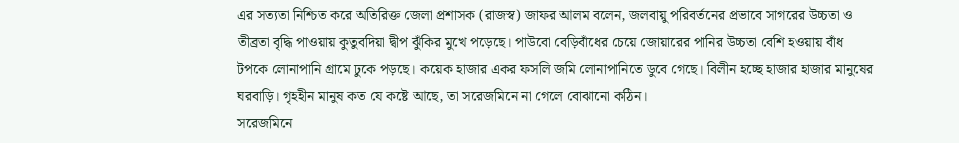এর সত্যতা নিশ্চিত করে অতিরিক্ত জেলা প্রশাসক (রাজস্ব) জাফর আলম বলেন, জলবায়ু পরিবর্তনের প্রভাবে সাগরের উচ্চতা ও তীব্রতা বৃদ্ধি পাওয়ায় কুতুবদিয়া দ্বীপ ঝুঁকির মুখে পড়েছে। পাউবো বেড়িবাঁধের চেয়ে জোয়ারের পানির উচ্চতা বেশি হওয়ায় বাঁধ টপকে লোনাপানি গ্রামে ঢুকে পড়ছে। কয়েক হাজার একর ফসলি জমি লোনাপানিতে ডুবে গেছে। বিলীন হচ্ছে হাজার হাজার মানুষের ঘরবাড়ি। গৃহহীন মানুষ কত যে কষ্টে আছে, তা সরেজমিনে না গেলে বোঝানো কঠিন।
সরেজমিনে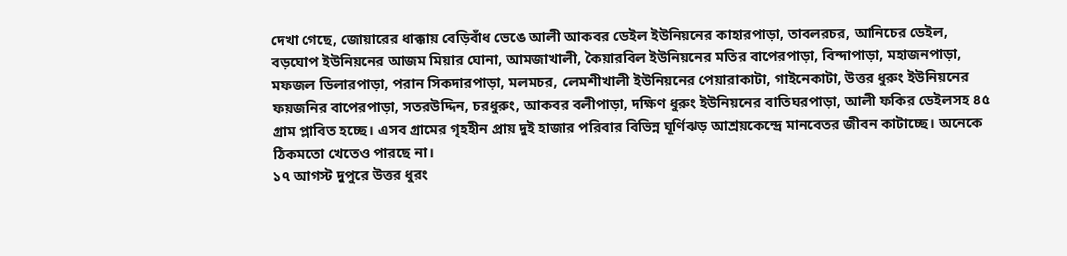দেখা গেছে, জোয়ারের ধাক্কায় বেড়িবাঁধ ভেঙে আলী আকবর ডেইল ইউনিয়নের কাহারপাড়া, তাবলরচর, আনিচের ডেইল, বড়ঘোপ ইউনিয়নের আজম মিয়ার ঘোনা, আমজাখালী, কৈয়ারবিল ইউনিয়নের মতির বাপেরপাড়া, বিন্দাপাড়া, মহাজনপাড়া, মফজল ডিলারপাড়া, পরান সিকদারপাড়া, মলমচর, লেমশীখালী ইউনিয়নের পেয়ারাকাটা, গাইনেকাটা, উত্তর ধুরুং ইউনিয়নের ফয়জনির বাপেরপাড়া, সতরউদ্দিন, চরধুরুং, আকবর বলীপাড়া, দক্ষিণ ধুরুং ইউনিয়নের বাতিঘরপাড়া, আলী ফকির ডেইলসহ ৪৫ গ্রাম প্লাবিত হচ্ছে। এসব গ্রামের গৃহহীন প্রায় দুই হাজার পরিবার বিভিন্ন ঘূর্ণিঝড় আশ্রয়কেন্দ্রে মানবেতর জীবন কাটাচ্ছে। অনেকে ঠিকমতো খেতেও পারছে না।
১৭ আগস্ট দুপুরে উত্তর ধুরং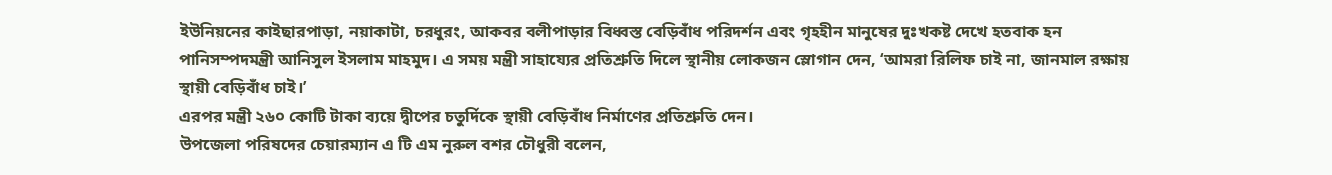ইউনিয়নের কাইছারপাড়া, নয়াকাটা, চরধুরং, আকবর বলীপাড়ার বিধ্বস্ত বেড়িবাঁধ পরিদর্শন এবং গৃহহীন মানুষের দুঃখকষ্ট দেখে হতবাক হন পানিসম্পদমন্ত্রী আনিসুল ইসলাম মাহমুদ। এ সময় মন্ত্রী সাহায্যের প্রতিশ্রুতি দিলে স্থানীয় লোকজন স্লোগান দেন, ‘আমরা রিলিফ চাই না, জানমাল রক্ষায় স্থায়ী বেড়িবাঁধ চাই।’
এরপর মন্ত্রী ২৬০ কোটি টাকা ব্যয়ে দ্বীপের চতুর্দিকে স্থায়ী বেড়িবাঁধ নির্মাণের প্রতিশ্রুতি দেন।
উপজেলা পরিষদের চেয়ারম্যান এ টি এম নুরুল বশর চৌধুরী বলেন,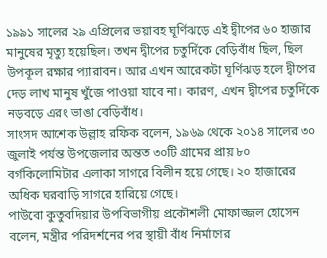১৯৯১ সালের ২৯ এপ্রিলের ভয়াবহ ঘূর্ণিঝড়ে এই দ্বীপের ৬০ হাজার মানুষের মৃত্যু হয়েছিল। তখন দ্বীপের চতুর্দিকে বেড়িবাঁধ ছিল, ছিল উপকূল রক্ষার প্যারাবন। আর এখন আরেকটা ঘূর্ণিঝড় হলে দ্বীপের দেড় লাখ মানুষ খুঁজে পাওয়া যাবে না। কারণ, এখন দ্বীপের চতুর্দিকে নড়বড়ে এরং ভাঙা বেড়িবাঁধ।
সাংসদ আশেক উল্লাহ রফিক বলেন, ১৯৬৯ থেকে ২০১৪ সালের ৩০ জুলাই পর্যন্ত উপজেলার অন্তত ৩০টি গ্রামের প্রায় ৮০ বর্গকিলোমিটার এলাকা সাগরে বিলীন হয়ে গেছে। ২০ হাজারের অধিক ঘরবাড়ি সাগরে হারিয়ে গেছে।
পাউবো কুতুবদিয়ার উপবিভাগীয় প্রকৌশলী মোফাজ্জল হোসেন বলেন, মন্ত্রীর পরিদর্শনের পর স্থায়ী বাঁধ নির্মাণের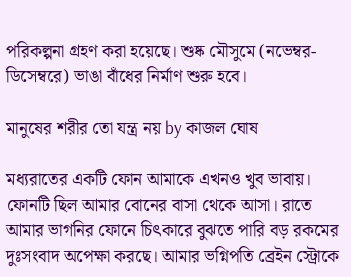পরিকল্পনা গ্রহণ করা হয়েছে। শুষ্ক মৌসুমে (নভেম্বর-ডিসেম্বরে) ভাঙা বাঁধের নির্মাণ শুরু হবে।

মানুষের শরীর তো যন্ত্র নয় by কাজল ঘোষ

মধ্যরাতের একটি ফোন আমাকে এখনও খুব ভাবায়। ফোনটি ছিল আমার বোনের বাসা থেকে আসা। রাতে আমার ভাগনির ফোনে চিৎকারে বুঝতে পারি বড় রকমের দুঃসংবাদ অপেক্ষা করছে। আমার ভগ্নিপতি ব্রেইন স্ট্রোকে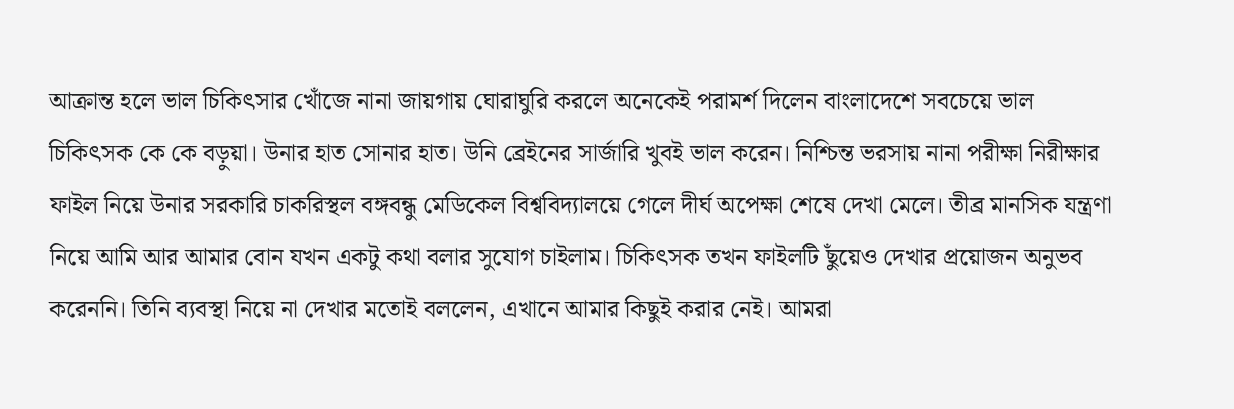আক্রান্ত হলে ভাল চিকিৎসার খোঁজে নানা জায়গায় ঘোরাঘুরি করলে অনেকেই পরামর্শ দিলেন বাংলাদেশে সবচেয়ে ভাল চিকিৎসক কে কে বড়ুয়া। উনার হাত সোনার হাত। উনি ব্রেইনের সার্জারি খুবই ভাল করেন। নিশ্চিন্ত ভরসায় নানা পরীক্ষা নিরীক্ষার ফাইল নিয়ে উনার সরকারি চাকরিস্থল বঙ্গবন্ধু মেডিকেল বিশ্ববিদ্যালয়ে গেলে দীর্ঘ অপেক্ষা শেষে দেখা মেলে। তীব্র মানসিক যন্ত্রণা নিয়ে আমি আর আমার বোন যখন একটু কথা বলার সুযোগ চাইলাম। চিকিৎসক তখন ফাইলটি ছুঁয়েও দেখার প্রয়োজন অনুভব করেননি। তিনি ব্যবস্থা নিয়ে না দেখার মতোই বললেন, এখানে আমার কিছুই করার নেই। আমরা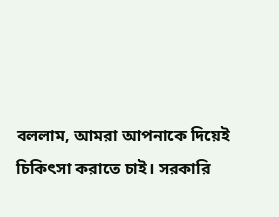বললাম, আমরা আপনাকে দিয়েই চিকিৎসা করাতে চাই। সরকারি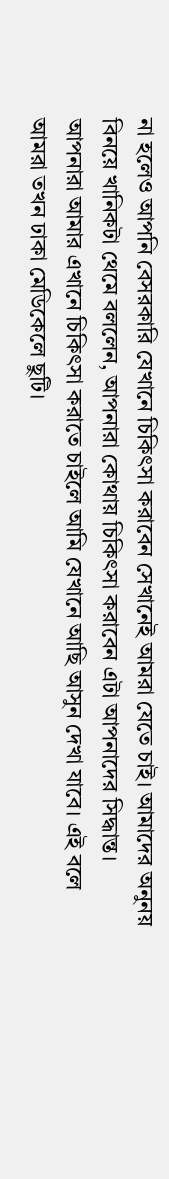না হলেও আপনি বেসরকারি যেখানে চিকিৎসা করাবেন সেখানেই আমরা যেতে চাই। আমাদের অনুনয় বিনয়ে খানিকটা থেমে বললেন, আপনারা কোথায় চিকিৎসা করাবেন এটা আপনাদের সিদ্ধান্ত। আপনারা আমার এখানে চিকিৎসা করাতে চাইলে আমি যেখানে আছি আসুন দেখা যাবে। এই বলে আমরা তখন ঢাকা মেডিকেলে ছুটি।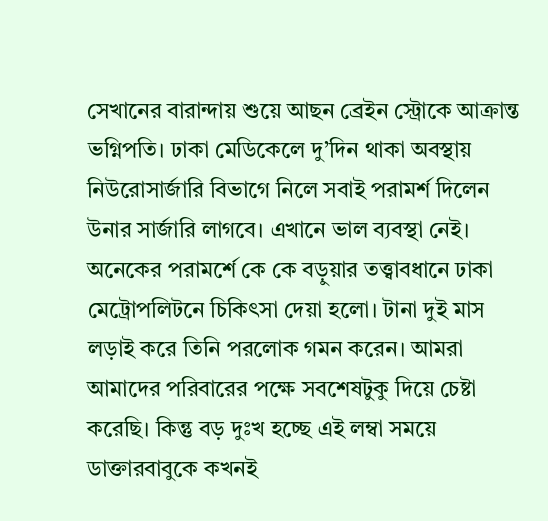সেখানের বারান্দায় শুয়ে আছন ব্রেইন স্ট্রোকে আক্রান্ত ভগ্নিপতি। ঢাকা মেডিকেলে দু’দিন থাকা অবস্থায় নিউরোসার্জারি বিভাগে নিলে সবাই পরামর্শ দিলেন উনার সার্জারি লাগবে। এখানে ভাল ব্যবস্থা নেই। অনেকের পরামর্শে কে কে বড়ুয়ার তত্ত্বাবধানে ঢাকা মেট্রোপলিটনে চিকিৎসা দেয়া হলো। টানা দুই মাস লড়াই করে তিনি পরলোক গমন করেন। আমরা আমাদের পরিবারের পক্ষে সবশেষটুকু দিয়ে চেষ্টা করেছি। কিন্তু বড় দুঃখ হচ্ছে এই লম্বা সময়ে ডাক্তারবাবুকে কখনই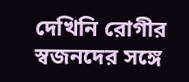দেখিনি রোগীর স্বজনদের সঙ্গে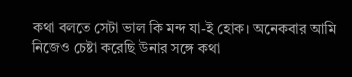কথা বলতে সেটা ভাল কি মন্দ যা-ই হোক। অনেকবার আমি নিজেও চেষ্টা করেছি উনার সঙ্গে কথা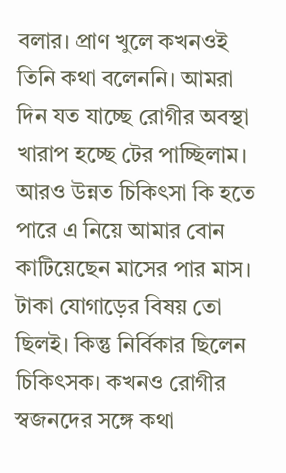বলার। প্রাণ খুলে কখনওই তিনি কথা বলেননি। আমরা দিন যত যাচ্ছে রোগীর অবস্থা খারাপ হচ্ছে টের পাচ্ছিলাম। আরও উন্নত চিকিৎসা কি হতে পারে এ নিয়ে আমার বোন কাটিয়েছেন মাসের পার মাস। টাকা যোগাড়ের বিষয় তো ছিলই। কিন্তু নির্বিকার ছিলেন চিকিৎসক। কখনও রোগীর স্বজনদের সঙ্গে কথা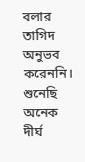বলার তাগিদ অনুভব করেননি। শুনেছি অনেক দীর্ঘ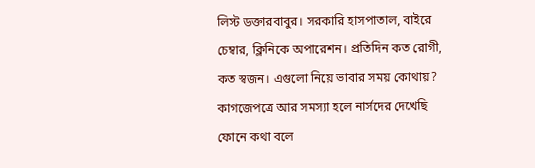লিস্ট ডক্তারবাবুর। সরকারি হাসপাতাল, বাইরে চেম্বার, ক্লিনিকে অপারেশন। প্রতিদিন কত রোগী, কত স্বজন। এগুলো নিয়ে ভাবার সময় কোথায়? কাগজেপত্রে আর সমস্যা হলে নার্সদের দেখেছি ফোনে কথা বলে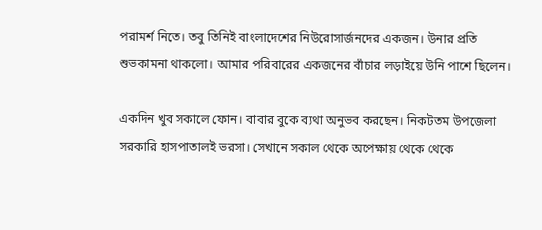পরামর্শ নিতে। তবু তিনিই বাংলাদেশের নিউরোসার্জনদের একজন। উনার প্রতি শুভকামনা থাকলো। আমার পরিবারের একজনের বাঁচার লড়াইয়ে উনি পাশে ছিলেন।

একদিন খুব সকালে ফোন। বাবার বুকে ব্যথা অনুভব করছেন। নিকটতম উপজেলা সরকারি হাসপাতালই ভরসা। সেখানে সকাল থেকে অপেক্ষায় থেকে থেকে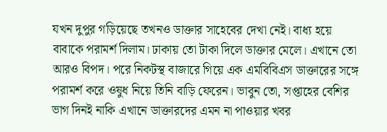যখন দুপুর গড়িয়েছে তখনও ডাক্তার সাহেবের দেখা নেই। বাধ্য হয়ে বাবাকে পরামর্শ দিলাম। ঢাকায় তো টাকা দিলে ডাক্তার মেলে। এখানে তো আরও বিপদ। পরে নিকটস্থ বাজারে গিয়ে এক এমবিবিএস ডাক্তারের সঙ্গে পরামর্শ করে ওষুধ নিয়ে তিনি বাড়ি ফেরেন। ভাবুন তো, সপ্তাহের বেশির ভাগ দিনই নাকি এখানে ডাক্তারদের এমন না পাওয়ার খবর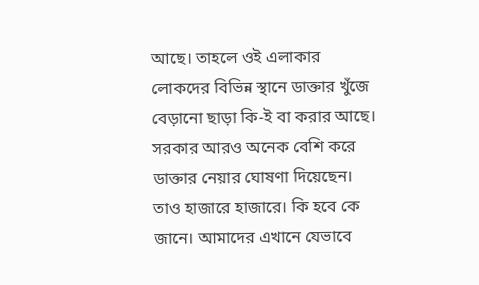আছে। তাহলে ওই এলাকার লোকদের বিভিন্ন স্থানে ডাক্তার খুঁজে বেড়ানো ছাড়া কি-ই বা করার আছে। সরকার আরও অনেক বেশি করে ডাক্তার নেয়ার ঘোষণা দিয়েছেন। তাও হাজারে হাজারে। কি হবে কে জানে। আমাদের এখানে যেভাবে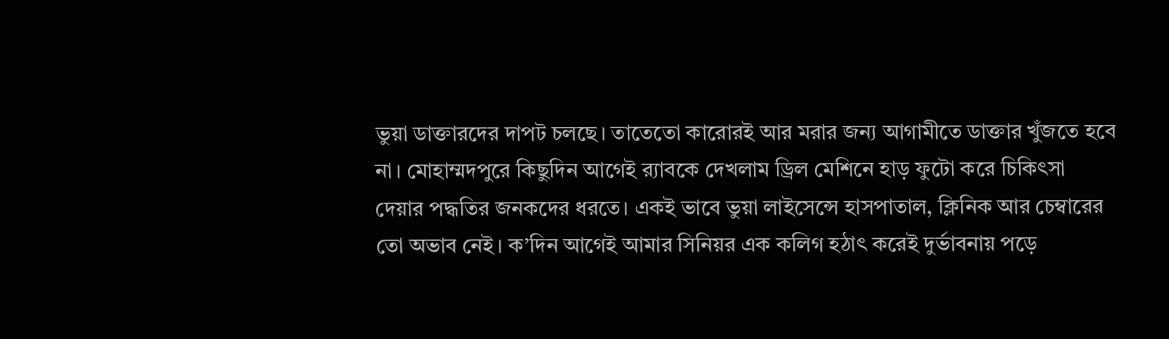ভুয়া ডাক্তারদের দাপট চলছে। তাতেতো কারোরই আর মরার জন্য আগামীতে ডাক্তার খুঁজতে হবে না। মোহাম্মদপুরে কিছুদিন আগেই র‌্যাবকে দেখলাম ড্রিল মেশিনে হাড় ফুটো করে চিকিৎসা দেয়ার পদ্ধতির জনকদের ধরতে। একই ভাবে ভুয়া লাইসেন্সে হাসপাতাল, ক্লিনিক আর চেম্বারের তো অভাব নেই। ক’দিন আগেই আমার সিনিয়র এক কলিগ হঠাৎ করেই দুর্ভাবনায় পড়ে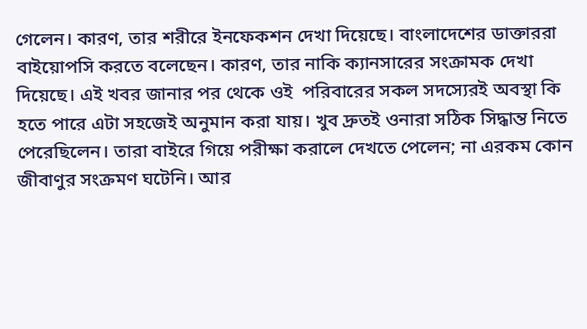গেলেন। কারণ, তার শরীরে ইনফেকশন দেখা দিয়েছে। বাংলাদেশের ডাক্তাররা বাইয়োপসি করতে বলেছেন। কারণ, তার নাকি ক্যানসারের সংক্রামক দেখা দিয়েছে। এই খবর জানার পর থেকে ওই  পরিবারের সকল সদস্যেরই অবস্থা কি হতে পারে এটা সহজেই অনুমান করা যায়। খুব দ্রুতই ওনারা সঠিক সিদ্ধান্ত নিতে পেরেছিলেন। তারা বাইরে গিয়ে পরীক্ষা করালে দেখতে পেলেন; না এরকম কোন জীবাণুর সংক্রমণ ঘটেনি। আর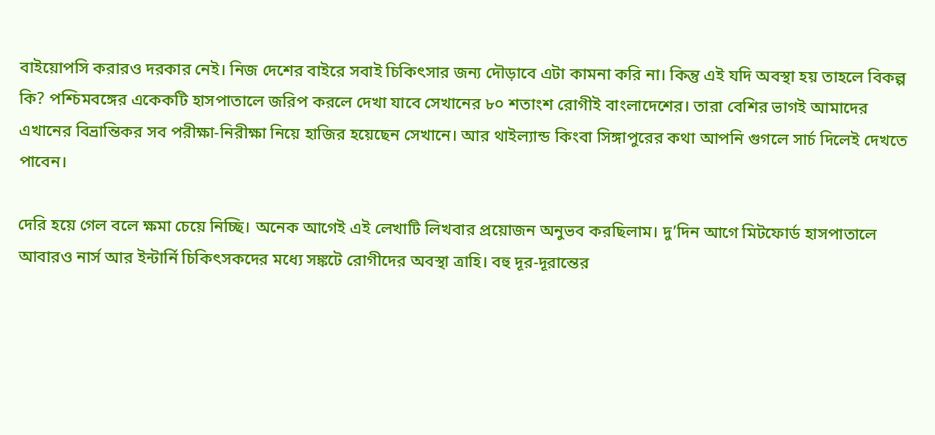বাইয়োপসি করারও দরকার নেই। নিজ দেশের বাইরে সবাই চিকিৎসার জন্য দৌড়াবে এটা কামনা করি না। কিন্তু এই যদি অবস্থা হয় তাহলে বিকল্প কি? পশ্চিমবঙ্গের একেকটি হাসপাতালে জরিপ করলে দেখা যাবে সেখানের ৮০ শতাংশ রোগীই বাংলাদেশের। তারা বেশির ভাগই আমাদের এখানের বিভ্রান্তিকর সব পরীক্ষা-নিরীক্ষা নিয়ে হাজির হয়েছেন সেখানে। আর থাইল্যান্ড কিংবা সিঙ্গাপুরের কথা আপনি গুগলে সার্চ দিলেই দেখতে পাবেন।

দেরি হয়ে গেল বলে ক্ষমা চেয়ে নিচ্ছি। অনেক আগেই এই লেখাটি লিখবার প্রয়োজন অনুভব করছিলাম। দু’দিন আগে মিটফোর্ড হাসপাতালে আবারও নার্স আর ইন্টার্নি চিকিৎসকদের মধ্যে সঙ্কটে রোগীদের অবস্থা ত্রাহি। বহু দূর-দূরান্তের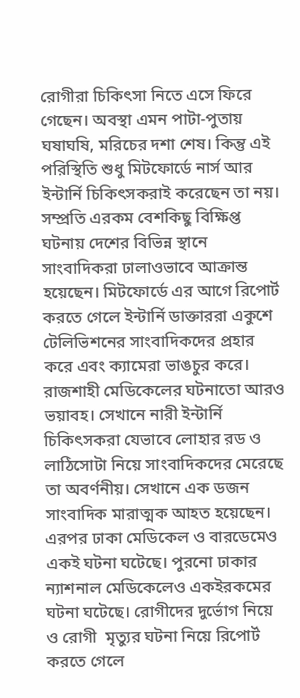রোগীরা চিকিৎসা নিতে এসে ফিরে গেছেন। অবস্থা এমন পাটা-পুতায় ঘষাঘষি, মরিচের দশা শেষ। কিন্তু এই পরিস্থিতি শুধু মিটফোর্ডে নার্স আর ইন্টার্নি চিকিৎসকরাই করেছেন তা নয়। সম্প্রতি এরকম বেশকিছু বিক্ষিপ্ত ঘটনায় দেশের বিভিন্ন স্থানে সাংবাদিকরা ঢালাওভাবে আক্রান্ত হয়েছেন। মিটফোর্ডে এর আগে রিপোর্ট করতে গেলে ইন্টার্নি ডাক্তাররা একুশে টেলিভিশনের সাংবাদিকদের প্রহার করে এবং ক্যামেরা ভাঙচুর করে। রাজশাহী মেডিকেলের ঘটনাতো আরও ভয়াবহ। সেখানে নারী ইন্টার্নি চিকিৎসকরা যেভাবে লোহার রড ও লাঠিসোটা নিয়ে সাংবাদিকদের মেরেছে তা অবর্ণনীয়। সেখানে এক ডজন সাংবাদিক মারাত্মক আহত হয়েছেন। এরপর ঢাকা মেডিকেল ও বারডেমেও একই ঘটনা ঘটেছে। পুরনো ঢাকার ন্যাশনাল মেডিকেলেও একইরকমের ঘটনা ঘটেছে। রোগীদের দুর্ভোগ নিয়ে ও রোগী  মৃত্যুর ঘটনা নিয়ে রিপোর্ট করতে গেলে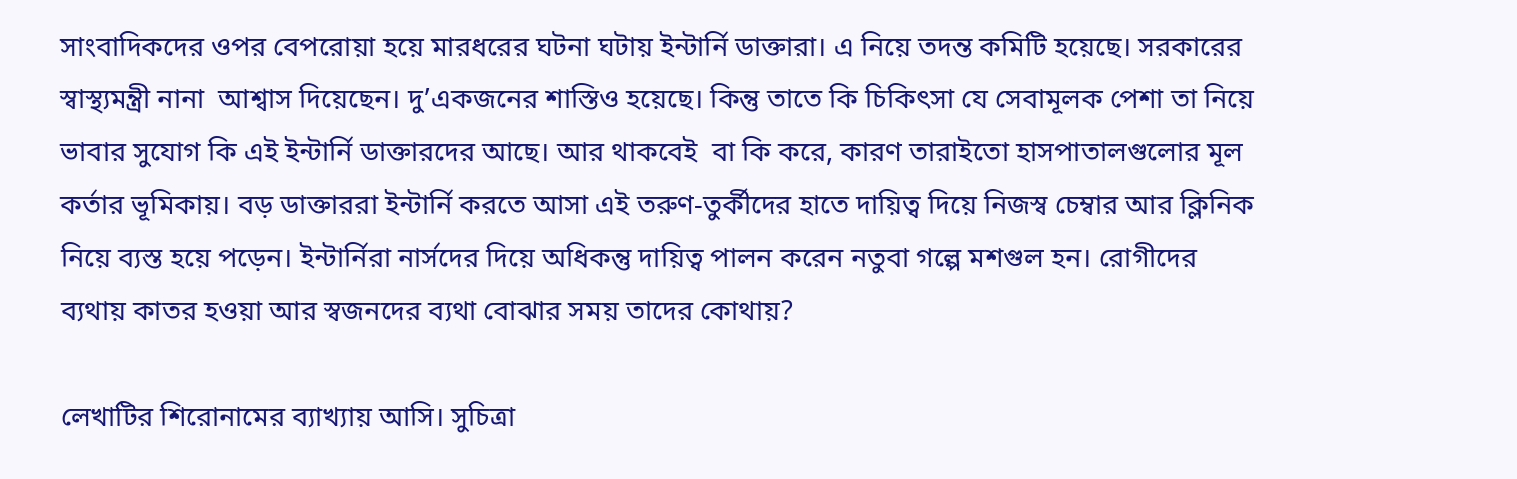সাংবাদিকদের ওপর বেপরোয়া হয়ে মারধরের ঘটনা ঘটায় ইন্টার্নি ডাক্তারা। এ নিয়ে তদন্ত কমিটি হয়েছে। সরকারের স্বাস্থ্যমন্ত্রী নানা  আশ্বাস দিয়েছেন। দু’একজনের শাস্তিও হয়েছে। কিন্তু তাতে কি চিকিৎসা যে সেবামূলক পেশা তা নিয়ে ভাবার সুযোগ কি এই ইন্টার্নি ডাক্তারদের আছে। আর থাকবেই  বা কি করে, কারণ তারাইতো হাসপাতালগুলোর মূল কর্তার ভূমিকায়। বড় ডাক্তাররা ইন্টার্নি করতে আসা এই তরুণ-তুর্কীদের হাতে দায়িত্ব দিয়ে নিজস্ব চেম্বার আর ক্লিনিক নিয়ে ব্যস্ত হয়ে পড়েন। ইন্টার্নিরা নার্সদের দিয়ে অধিকন্তু দায়িত্ব পালন করেন নতুবা গল্পে মশগুল হন। রোগীদের ব্যথায় কাতর হওয়া আর স্বজনদের ব্যথা বোঝার সময় তাদের কোথায়?

লেখাটির শিরোনামের ব্যাখ্যায় আসি। সুচিত্রা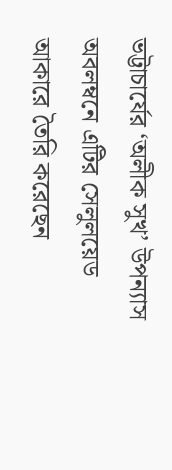ভট্টাচার্যের ‘অলীক সুখ’ উপন্যাস অবলম্বনে এটির সেলুলয়েড আকারে তৈরি করেছেন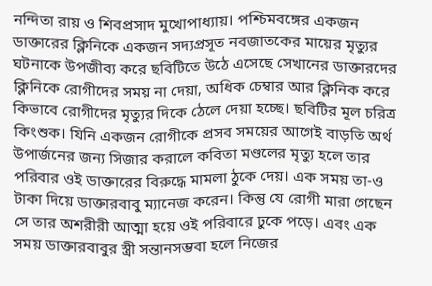নন্দিতা রায় ও শিবপ্রসাদ মুখোপাধ্যায়। পশ্চিমবঙ্গের একজন ডাক্তারের ক্লিনিকে একজন সদ্যপ্রসূত নবজাতকের মায়ের মৃত্যুর ঘটনাকে উপজীব্য করে ছবিটিতে উঠে এসেছে সেখানের ডাক্তারদের ক্লিনিকে রোগীদের সময় না দেয়া, অধিক চেম্বার আর ক্লিনিক করে কিভাবে রোগীদের মৃত্যুর দিকে ঠেলে দেয়া হচ্ছে। ছবিটির মূল চরিত্র কিংশুক। যিনি একজন রোগীকে প্রসব সময়ের আগেই বাড়তি অর্থ উপার্জনের জন্য সিজার করালে কবিতা মণ্ডলের মৃত্যু হলে তার পরিবার ওই ডাক্তারের বিরুদ্ধে মামলা ঠুকে দেয়। এক সময় তা-ও টাকা দিয়ে ডাক্তারবাবু ম্যানেজ করেন। কিন্তু যে রোগী মারা গেছেন সে তার অশরীরী আত্মা হয়ে ওই পরিবারে ঢুকে পড়ে। এবং এক সময় ডাক্তারবাবুর স্ত্রী সন্তানসম্ভবা হলে নিজের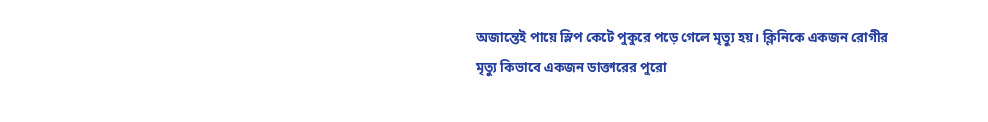অজান্তেই পায়ে স্লিপ কেটে পুকুরে পড়ে গেলে মৃত্যু হয়। ক্লিনিকে একজন রোগীর মৃত্যু কিভাবে একজন ডাক্তারের পুরো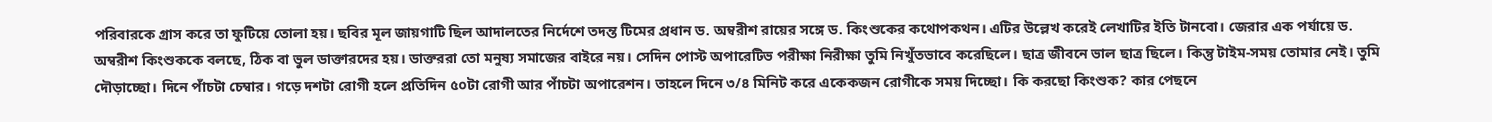পরিবারকে গ্রাস করে তা ফুটিয়ে তোলা হয়। ছবির মূল জায়গাটি ছিল আদালতের নির্দেশে তদন্ত টিমের প্রধান ড. অম্বরীশ রায়ের সঙ্গে ড. কিংশুকের কথোপকথন। এটির উল্লেখ করেই লেখাটির ইতি টানবো। জেরার এক পর্যায়ে ড. অম্বরীশ কিংশুককে বলছে, ঠিক বা ভুল ডাক্তারদের হয়। ডাক্তররা তো মনুষ্য সমাজের বাইরে নয়। সেদিন পোস্ট অপারেটিভ পরীক্ষা নিরীক্ষা তুমি নিখুঁতভাবে করেছিলে। ছাত্র জীবনে ভাল ছাত্র ছিলে। কিন্তু টাইম-সময় তোমার নেই। তুমি দৌড়াচ্ছো। দিনে পাঁচটা চেম্বার। গড়ে দশটা রোগী হলে প্রতিদিন ৫০টা রোগী আর পাঁচটা অপারেশন। তাহলে দিনে ৩/৪ মিনিট করে একেকজন রোগীকে সময় দিচ্ছো। কি করছো কিংশুক? কার পেছনে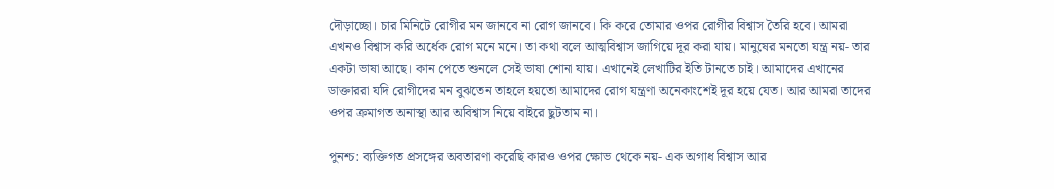দৌড়াচ্ছো। চার মিনিটে রোগীর মন জানবে না রোগ জানবে। কি করে তোমার ওপর রোগীর বিশ্বাস তৈরি হবে। আমরা এখনও বিশ্বাস করি অর্ধেক রোগ মনে মনে। তা কথা বলে আত্মবিশ্বাস জাগিয়ে দূর করা যায়। মানুষের মনতো যন্ত্র নয়- তার একটা ভাষা আছে। কান পেতে শুনলে সেই ভাষা শোনা যায়। এখানেই লেখাটির ইতি টানতে চাই। আমাদের এখানের ডাক্তাররা যদি রোগীদের মন বুঝতেন তাহলে হয়তো আমাদের রোগ যন্ত্রণা অনেকাংশেই দূর হয়ে যেত। আর আমরা তাদের ওপর ক্রমাগত অনাস্থা আর অবিশ্বাস নিয়ে বাইরে ছুটতাম না।

পুনশ্চ: ব্যক্তিগত প্রসঙ্গের অবতারণা করেছি কারও ওপর ক্ষোভ থেকে নয়- এক অগাধ বিশ্বাস আর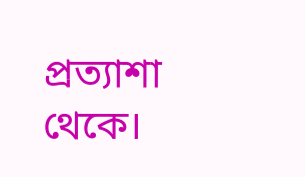প্রত্যাশা থেকে।